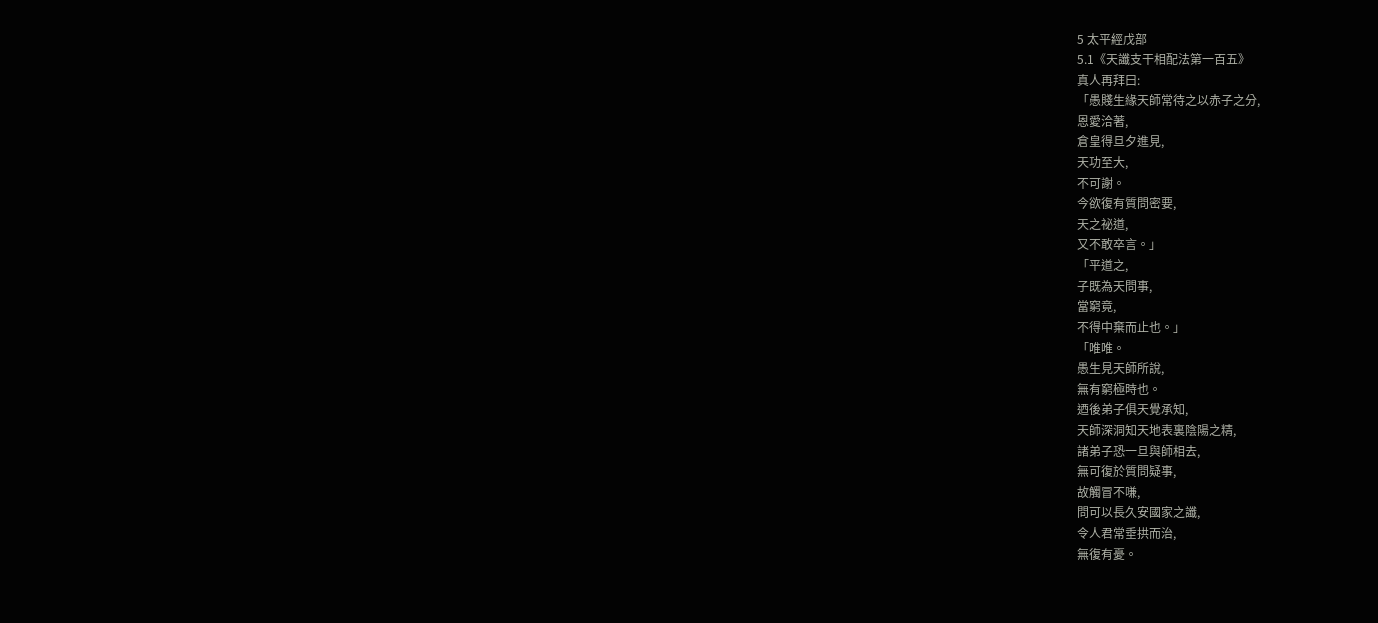5 太平經戊部
5.1《天讖支干相配法第一百五》
真人再拜曰:
「愚賤生緣天師常待之以赤子之分,
恩愛洽著,
倉皇得旦夕進見,
天功至大,
不可謝。
今欲復有質問密要,
天之祕道,
又不敢卒言。」
「平道之,
子既為天問事,
當窮竟,
不得中棄而止也。」
「唯唯。
愚生見天師所說,
無有窮極時也。
迺後弟子俱天覺承知,
天師深洞知天地表裏陰陽之精,
諸弟子恐一旦與師相去,
無可復於質問疑事,
故觸冒不嗛,
問可以長久安國家之讖,
令人君常垂拱而治,
無復有憂。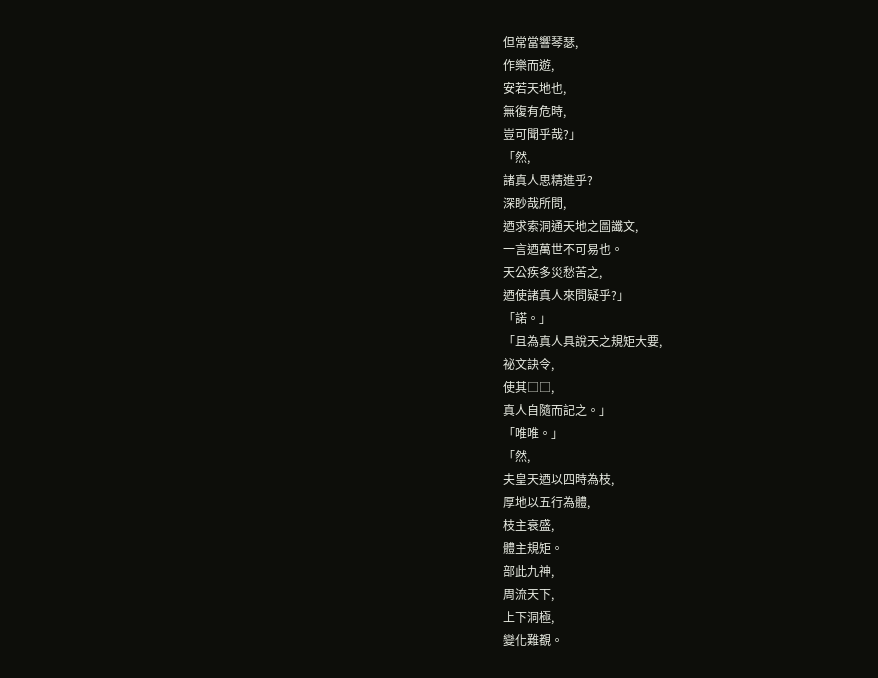但常當響琴瑟,
作樂而遊,
安若天地也,
無復有危時,
豈可聞乎哉?」
「然,
諸真人思精進乎?
深眇哉所問,
迺求索洞通天地之圖讖文,
一言迺萬世不可易也。
天公疾多災愁苦之,
迺使諸真人來問疑乎?」
「諾。」
「且為真人具說天之規矩大要,
祕文訣令,
使其□□,
真人自隨而記之。」
「唯唯。」
「然,
夫皇天迺以四時為枝,
厚地以五行為體,
枝主衰盛,
體主規矩。
部此九神,
周流天下,
上下洞極,
變化難覩。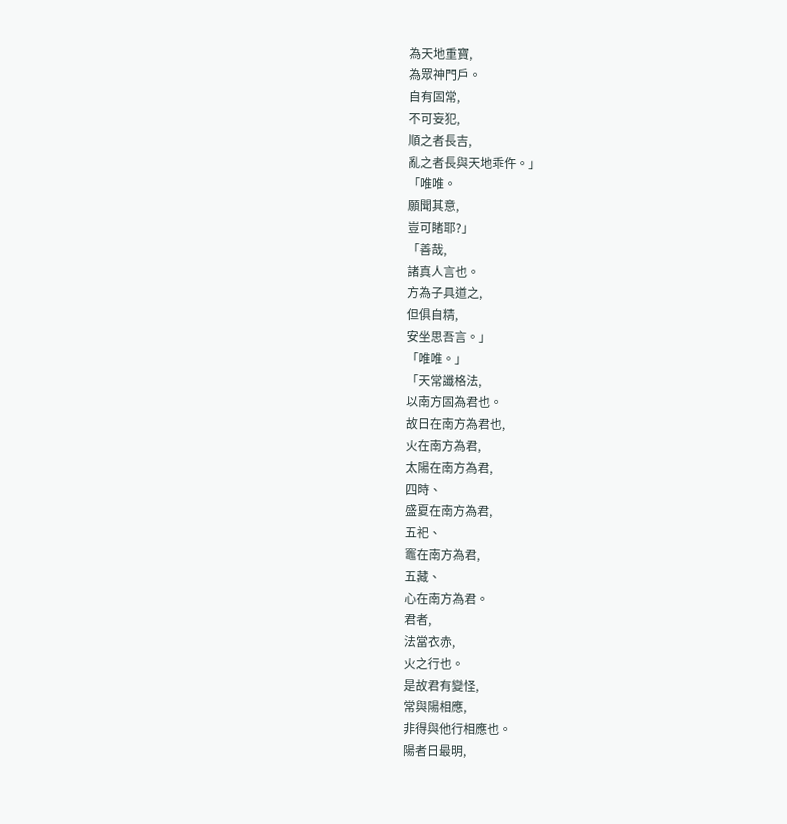為天地重寶,
為眾神門戶。
自有固常,
不可妄犯,
順之者長吉,
亂之者長與天地乖仵。」
「唯唯。
願聞其意,
豈可睹耶?」
「善哉,
諸真人言也。
方為子具道之,
但俱自精,
安坐思吾言。」
「唯唯。」
「天常讖格法,
以南方固為君也。
故日在南方為君也,
火在南方為君,
太陽在南方為君,
四時、
盛夏在南方為君,
五祀、
竈在南方為君,
五藏、
心在南方為君。
君者,
法當衣赤,
火之行也。
是故君有變怪,
常與陽相應,
非得與他行相應也。
陽者日最明,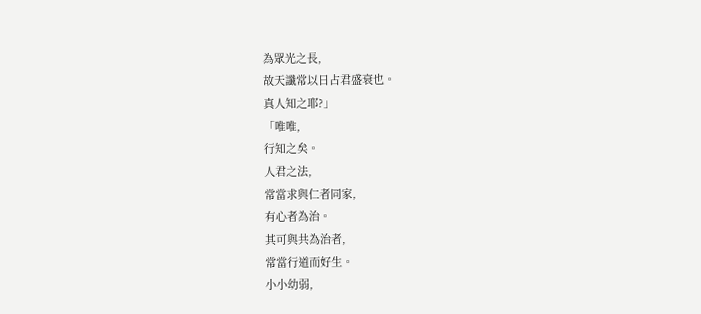為眾光之長,
故天讖常以日占君盛衰也。
真人知之耶?」
「唯唯,
行知之矣。
人君之法,
常當求與仁者同家,
有心者為治。
其可與共為治者,
常當行道而好生。
小小幼弱,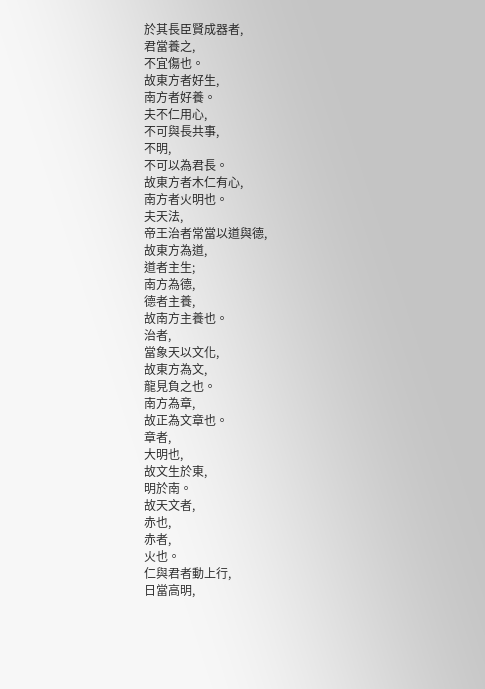於其長臣賢成器者,
君當養之,
不宜傷也。
故東方者好生,
南方者好養。
夫不仁用心,
不可與長共事,
不明,
不可以為君長。
故東方者木仁有心,
南方者火明也。
夫天法,
帝王治者常當以道與德,
故東方為道,
道者主生;
南方為德,
德者主養,
故南方主養也。
治者,
當象天以文化,
故東方為文,
龍見負之也。
南方為章,
故正為文章也。
章者,
大明也,
故文生於東,
明於南。
故天文者,
赤也,
赤者,
火也。
仁與君者動上行,
日當高明,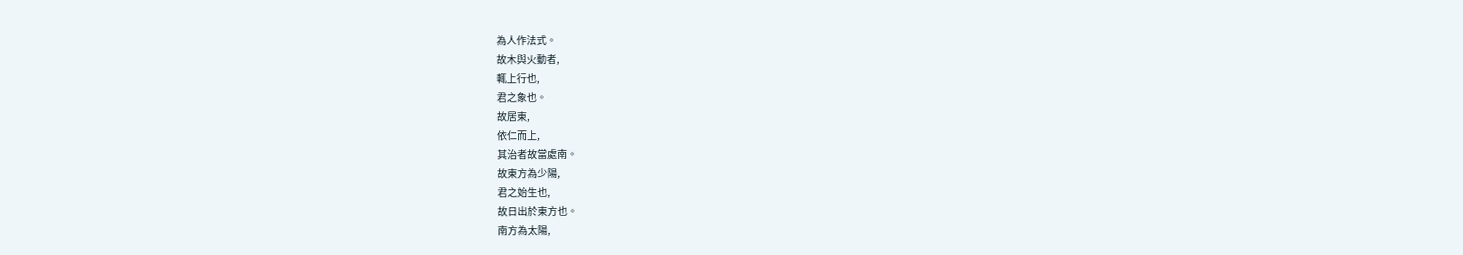為人作法式。
故木與火動者,
輒上行也,
君之象也。
故居東,
依仁而上,
其治者故當處南。
故東方為少陽,
君之始生也,
故日出於東方也。
南方為太陽,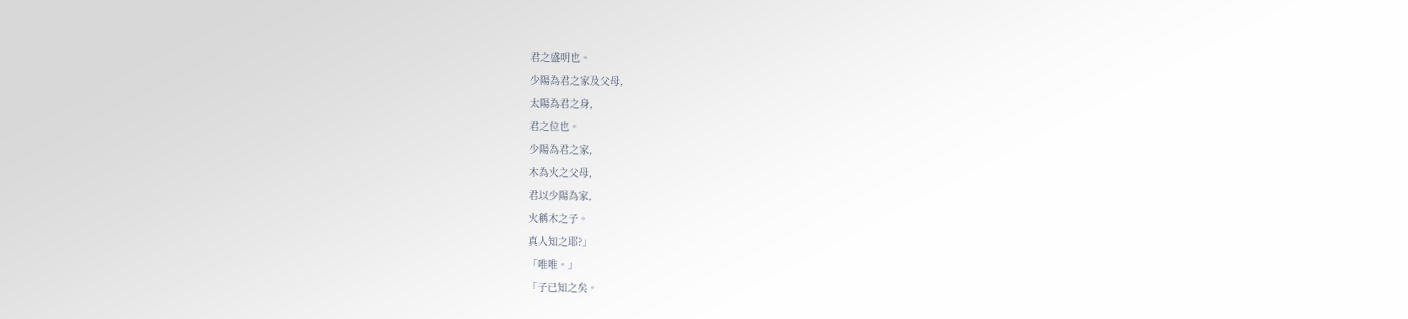君之盛明也。
少陽為君之家及父母,
太陽為君之身,
君之位也。
少陽為君之家,
木為火之父母,
君以少陽為家,
火稱木之子。
真人知之耶?」
「唯唯。」
「子已知之矣。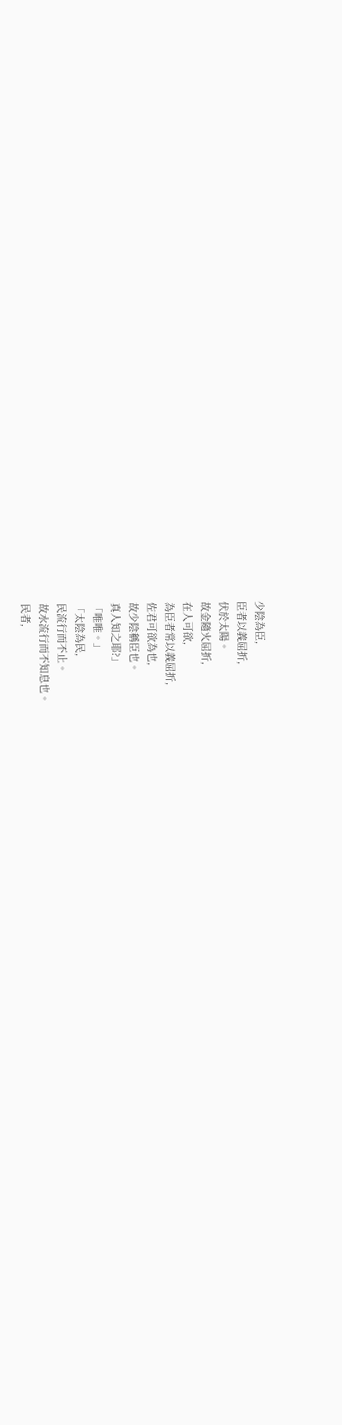少陰為臣,
臣者以義屈折,
伏於太陽。
故金隨火屈折,
在人可欲,
為臣者常以義屈折,
佐君可欲為也,
故少陰稱臣也。
真人知之耶?」
「唯唯。」
「太陰為民,
民流行而不止。
故水流行而不知息也。
民者,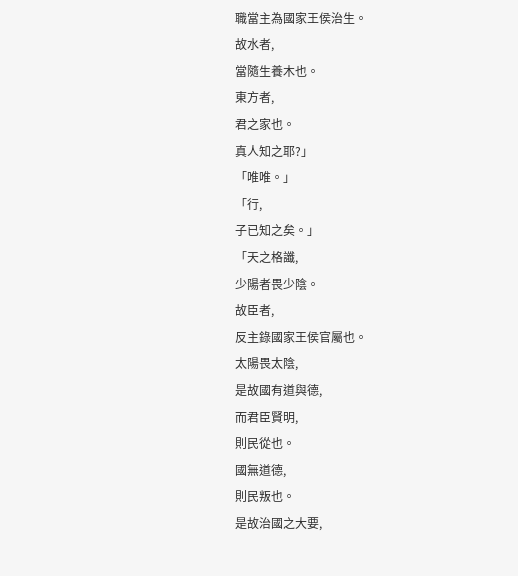職當主為國家王侯治生。
故水者,
當隨生養木也。
東方者,
君之家也。
真人知之耶?」
「唯唯。」
「行,
子已知之矣。」
「天之格讖,
少陽者畏少陰。
故臣者,
反主錄國家王侯官屬也。
太陽畏太陰,
是故國有道與德,
而君臣賢明,
則民從也。
國無道德,
則民叛也。
是故治國之大要,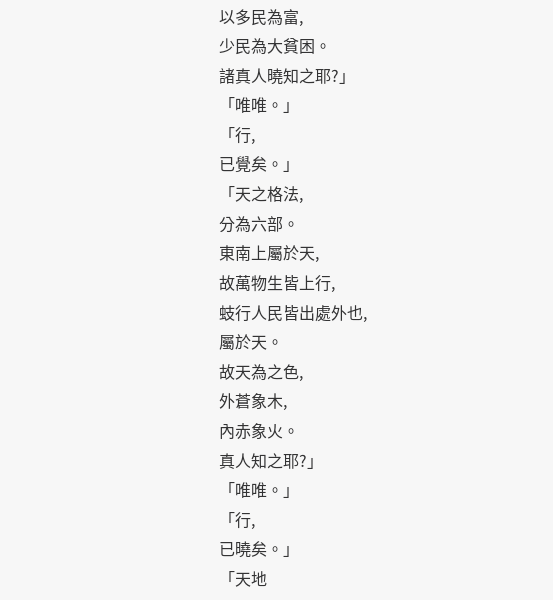以多民為富,
少民為大貧困。
諸真人曉知之耶?」
「唯唯。」
「行,
已覺矣。」
「天之格法,
分為六部。
東南上屬於天,
故萬物生皆上行,
蚑行人民皆出處外也,
屬於天。
故天為之色,
外蒼象木,
內赤象火。
真人知之耶?」
「唯唯。」
「行,
已曉矣。」
「天地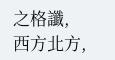之格讖,
西方北方,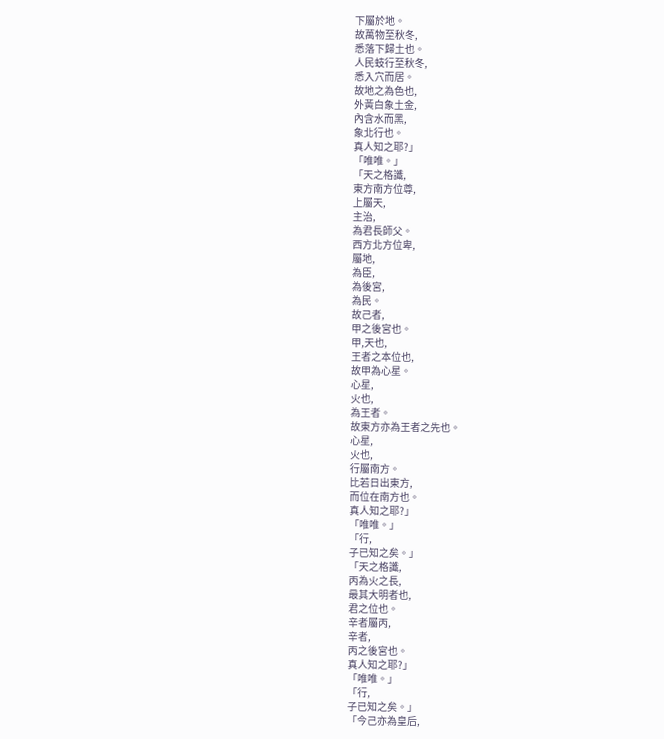下屬於地。
故萬物至秋冬,
悉落下歸土也。
人民蚑行至秋冬,
悉入穴而居。
故地之為色也,
外黃白象土金,
內含水而黑,
象北行也。
真人知之耶?」
「唯唯。」
「天之格讖,
東方南方位尊,
上屬天,
主治,
為君長師父。
西方北方位卑,
屬地,
為臣,
為後宮,
為民。
故己者,
甲之後宮也。
甲,天也,
王者之本位也,
故甲為心星。
心星,
火也,
為王者。
故東方亦為王者之先也。
心星,
火也,
行屬南方。
比若日出東方,
而位在南方也。
真人知之耶?」
「唯唯。」
「行,
子已知之矣。」
「天之格讖,
丙為火之長,
最其大明者也,
君之位也。
辛者屬丙,
辛者,
丙之後宮也。
真人知之耶?」
「唯唯。」
「行,
子已知之矣。」
「今己亦為皇后,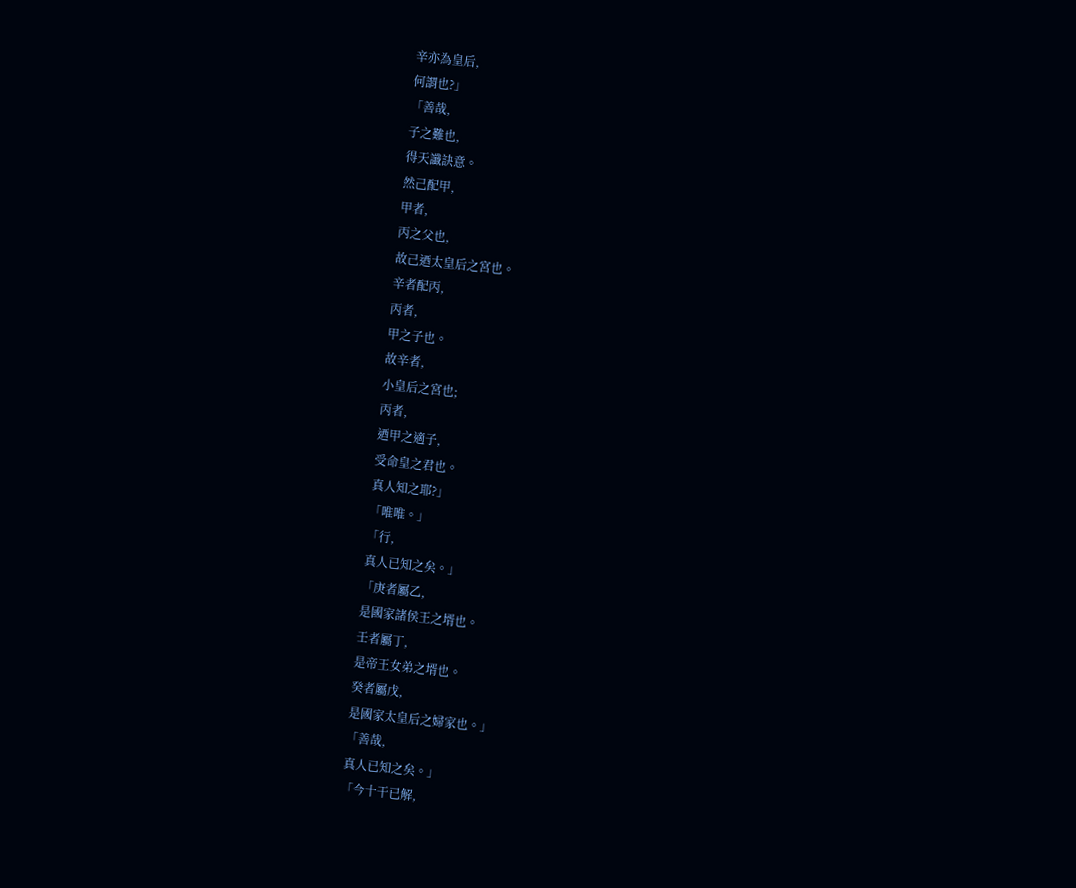辛亦為皇后,
何謂也?」
「善哉,
子之難也,
得天讖訣意。
然己配甲,
甲者,
丙之父也,
故己迺太皇后之宮也。
辛者配丙,
丙者,
甲之子也。
故辛者,
小皇后之宮也;
丙者,
迺甲之適子,
受命皇之君也。
真人知之耶?」
「唯唯。」
「行,
真人已知之矣。」
「庚者屬乙,
是國家諸侯王之壻也。
壬者屬丁,
是帝王女弟之壻也。
癸者屬戊,
是國家太皇后之婦家也。」
「善哉,
真人已知之矣。」
「今十干已解,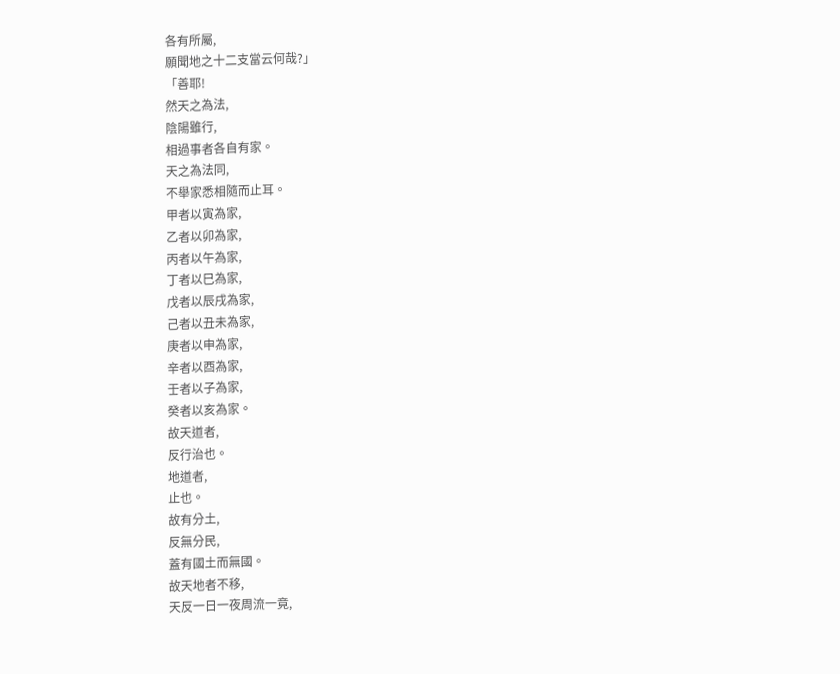各有所屬,
願聞地之十二支當云何哉?」
「善耶!
然天之為法,
陰陽雖行,
相過事者各自有家。
天之為法同,
不舉家悉相隨而止耳。
甲者以寅為家,
乙者以卯為家,
丙者以午為家,
丁者以巳為家,
戊者以辰戌為家,
己者以丑未為家,
庚者以申為家,
辛者以酉為家,
壬者以子為家,
癸者以亥為家。
故天道者,
反行治也。
地道者,
止也。
故有分土,
反無分民,
蓋有國土而無國。
故天地者不移,
天反一日一夜周流一竟,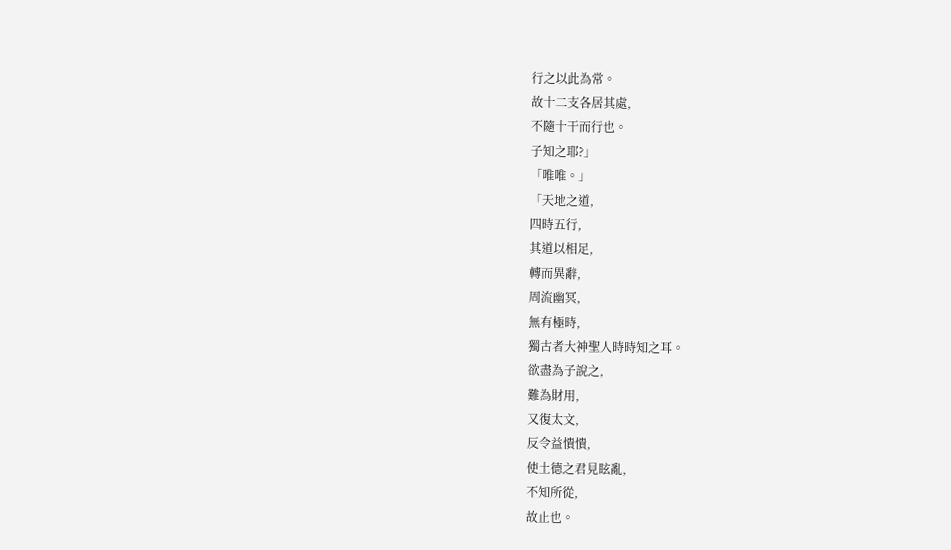行之以此為常。
故十二支各居其處,
不隨十干而行也。
子知之耶?」
「唯唯。」
「天地之道,
四時五行,
其道以相足,
轉而異辭,
周流幽冥,
無有極時,
獨古者大神聖人時時知之耳。
欲盡為子說之,
難為財用,
又復太文,
反令益憒憒,
使土德之君見眩亂,
不知所從,
故止也。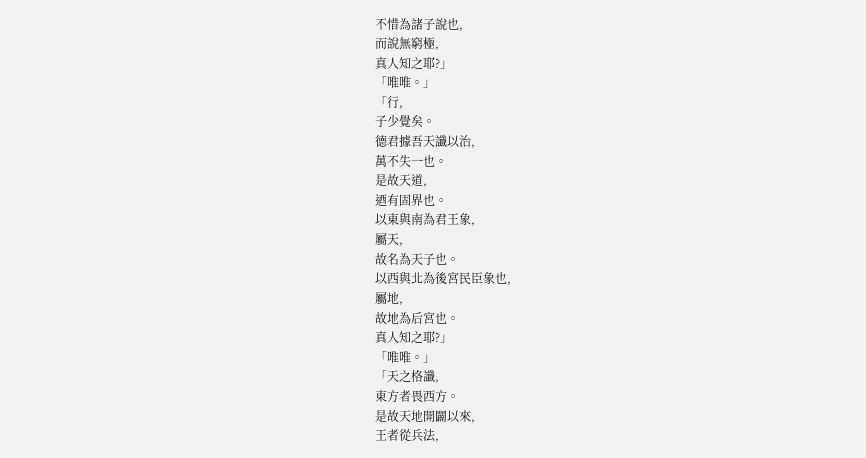不惜為諸子說也,
而說無窮極,
真人知之耶?」
「唯唯。」
「行,
子少覺矣。
德君據吾天讖以治,
萬不失一也。
是故天道,
迺有固界也。
以東與南為君王象,
屬天,
故名為天子也。
以西與北為後宮民臣象也,
屬地,
故地為后宮也。
真人知之耶?」
「唯唯。」
「天之格讖,
東方者畏西方。
是故天地開闢以來,
王者從兵法,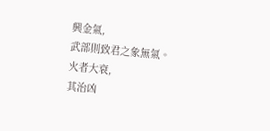興金氣,
武部則致君之象無氣。
火者大衰,
其治凶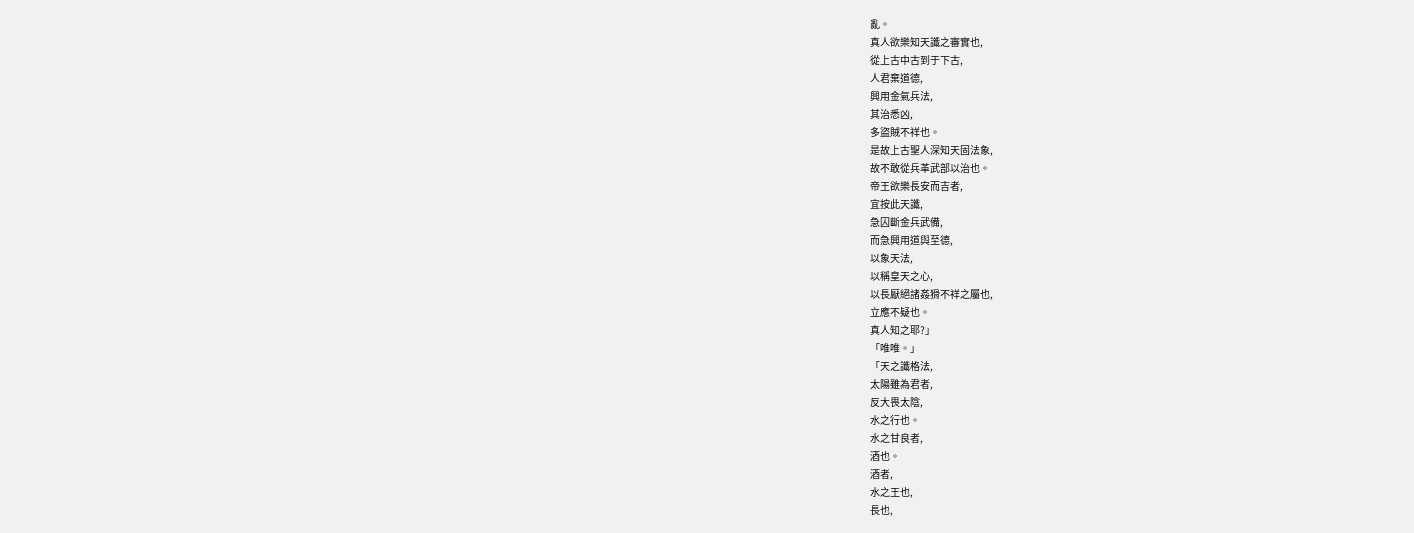亂。
真人欲樂知天讖之審實也,
從上古中古到于下古,
人君棄道德,
興用金氣兵法,
其治悉凶,
多盜賊不祥也。
是故上古聖人深知天固法象,
故不敢從兵革武部以治也。
帝王欲樂長安而吉者,
宜按此天讖,
急囚斷金兵武備,
而急興用道與至德,
以象天法,
以稱皇天之心,
以長厭絕諸姦猾不祥之屬也,
立應不疑也。
真人知之耶?」
「唯唯。」
「天之讖格法,
太陽雖為君者,
反大畏太陰,
水之行也。
水之甘良者,
酒也。
酒者,
水之王也,
長也,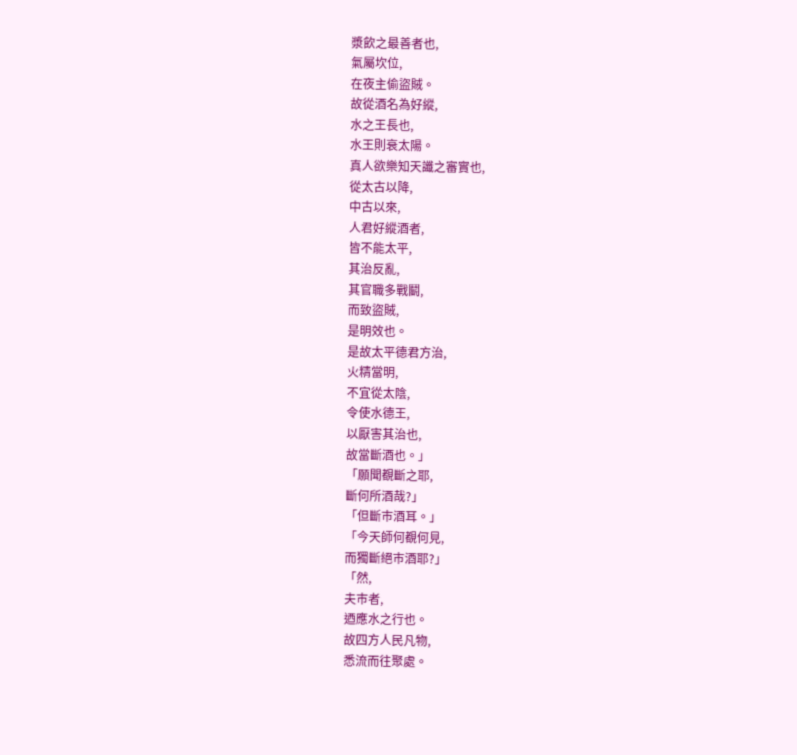漿飲之最善者也,
氣屬坎位,
在夜主偷盜賊。
故從酒名為好縱,
水之王長也,
水王則衰太陽。
真人欲樂知天讖之審實也,
從太古以降,
中古以來,
人君好縱酒者,
皆不能太平,
其治反亂,
其官職多戰鬭,
而致盜賊,
是明效也。
是故太平德君方治,
火精當明,
不宜從太陰,
令使水德王,
以厭害其治也,
故當斷酒也。」
「願聞覩斷之耶,
斷何所酒哉?」
「但斷巿酒耳。」
「今天師何覩何見,
而獨斷絕巿酒耶?」
「然,
夫巿者,
迺應水之行也。
故四方人民凡物,
悉流而往聚處。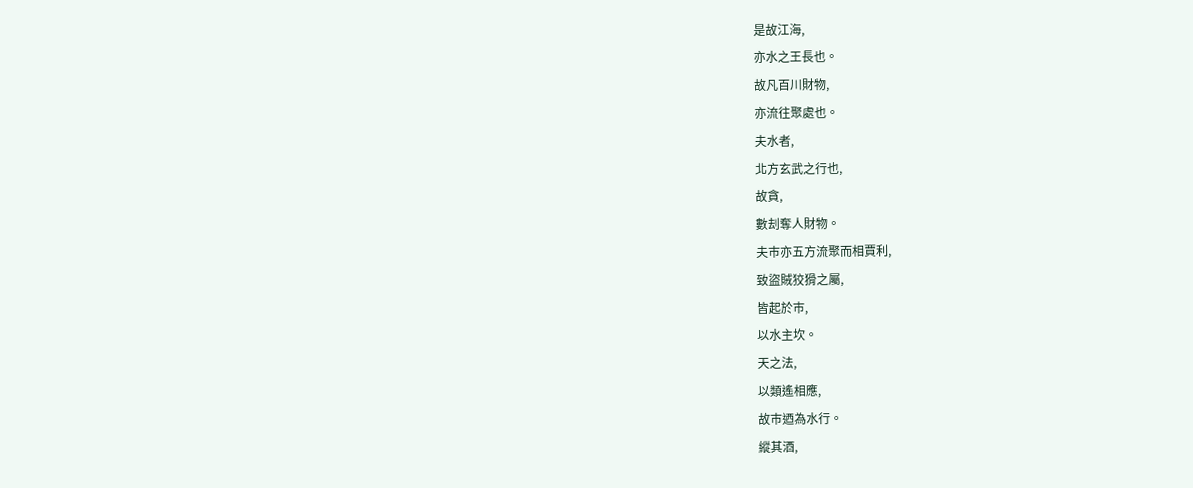是故江海,
亦水之王長也。
故凡百川財物,
亦流往聚處也。
夫水者,
北方玄武之行也,
故貪,
數刦奪人財物。
夫巿亦五方流聚而相賈利,
致盜賊狡猾之屬,
皆起於巿,
以水主坎。
天之法,
以類遙相應,
故巿迺為水行。
縱其酒,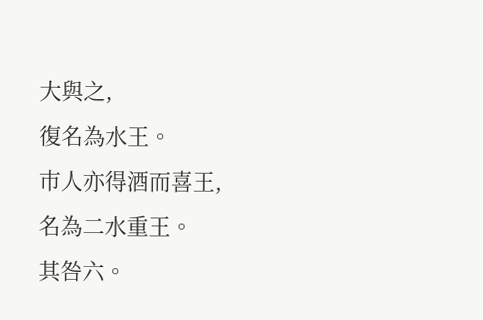大與之,
復名為水王。
巿人亦得酒而喜王,
名為二水重王。
其咎六。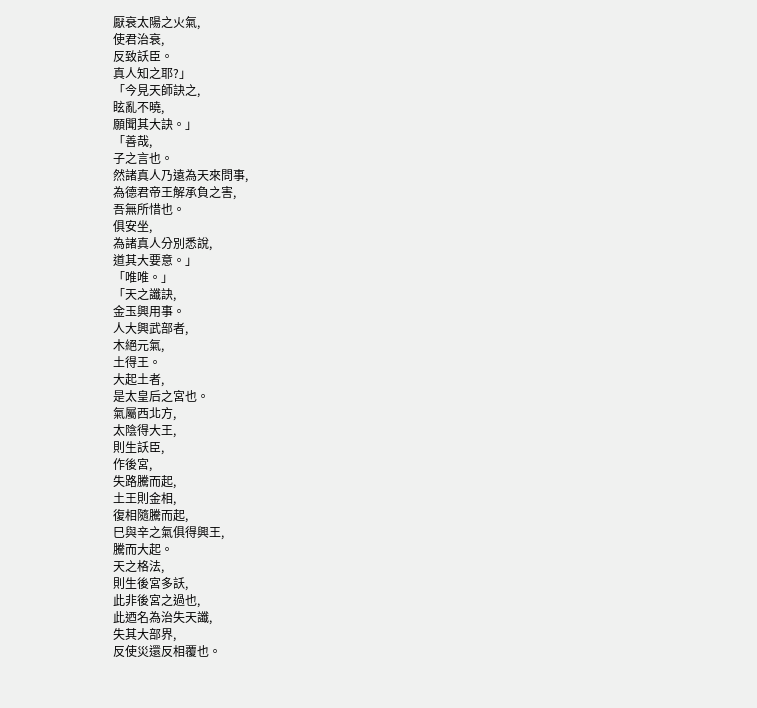厭衰太陽之火氣,
使君治衰,
反致訞臣。
真人知之耶?」
「今見天師訣之,
眩亂不曉,
願聞其大訣。」
「善哉,
子之言也。
然諸真人乃遠為天來問事,
為德君帝王解承負之害,
吾無所惜也。
俱安坐,
為諸真人分別悉說,
道其大要意。」
「唯唯。」
「天之讖訣,
金玉興用事。
人大興武部者,
木絕元氣,
土得王。
大起土者,
是太皇后之宮也。
氣屬西北方,
太陰得大王,
則生訞臣,
作後宮,
失路騰而起,
土王則金相,
復相隨騰而起,
巳與辛之氣俱得興王,
騰而大起。
天之格法,
則生後宮多訞,
此非後宮之過也,
此迺名為治失天讖,
失其大部界,
反使災還反相覆也。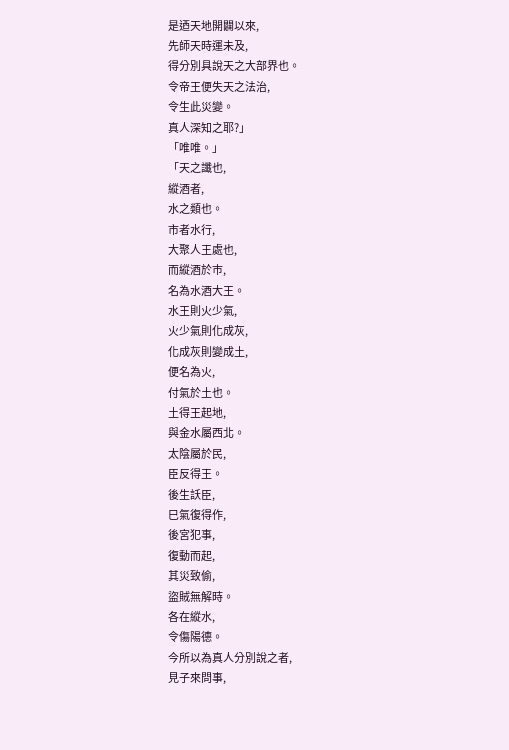是迺天地開闢以來,
先師天時運未及,
得分別具說天之大部界也。
令帝王便失天之法治,
令生此災變。
真人深知之耶?」
「唯唯。」
「天之讖也,
縱酒者,
水之類也。
市者水行,
大聚人王處也,
而縱酒於巿,
名為水酒大王。
水王則火少氣,
火少氣則化成灰,
化成灰則變成土,
便名為火,
付氣於土也。
土得王起地,
與金水屬西北。
太陰屬於民,
臣反得王。
後生訞臣,
巳氣復得作,
後宮犯事,
復動而起,
其災致偷,
盜賊無解時。
各在縱水,
令傷陽德。
今所以為真人分別說之者,
見子來問事,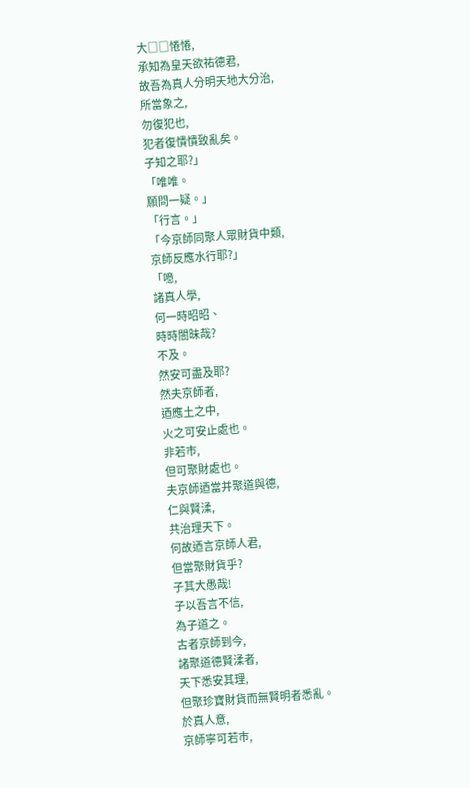大□□惓惓,
承知為皇天欲祐德君,
故吾為真人分明天地大分治,
所當象之,
勿復犯也,
犯者復憒憒致亂矣。
子知之耶?」
「唯唯。
願問一疑。」
「行言。」
「今京師同聚人眾財貨中類,
京師反應水行耶?」
「噫,
諸真人學,
何一時昭昭、
時時闇昧哉?
不及。
然安可盡及耶?
然夫京師者,
迺應土之中,
火之可安止處也。
非若巿,
但可聚財處也。
夫京師迺當并聚道與德,
仁與賢渘,
共治理天下。
何故迺言京師人君,
但當聚財貨乎?
子其大愚哉!
子以吾言不信,
為子道之。
古者京師到今,
諸聚道德賢渘者,
天下悉安其理,
但聚珍寶財貨而無賢明者悉亂。
於真人意,
京師寧可若巿,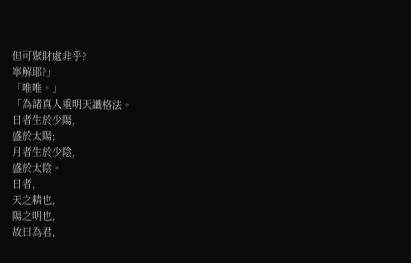但可聚財處非乎?
寧解耶?」
「唯唯。」
「為諸真人重明天讖格法。
日者生於少陽,
盛於太陽;
月者生於少陰,
盛於太陰。
日者,
天之精也,
陽之明也,
故曰為君,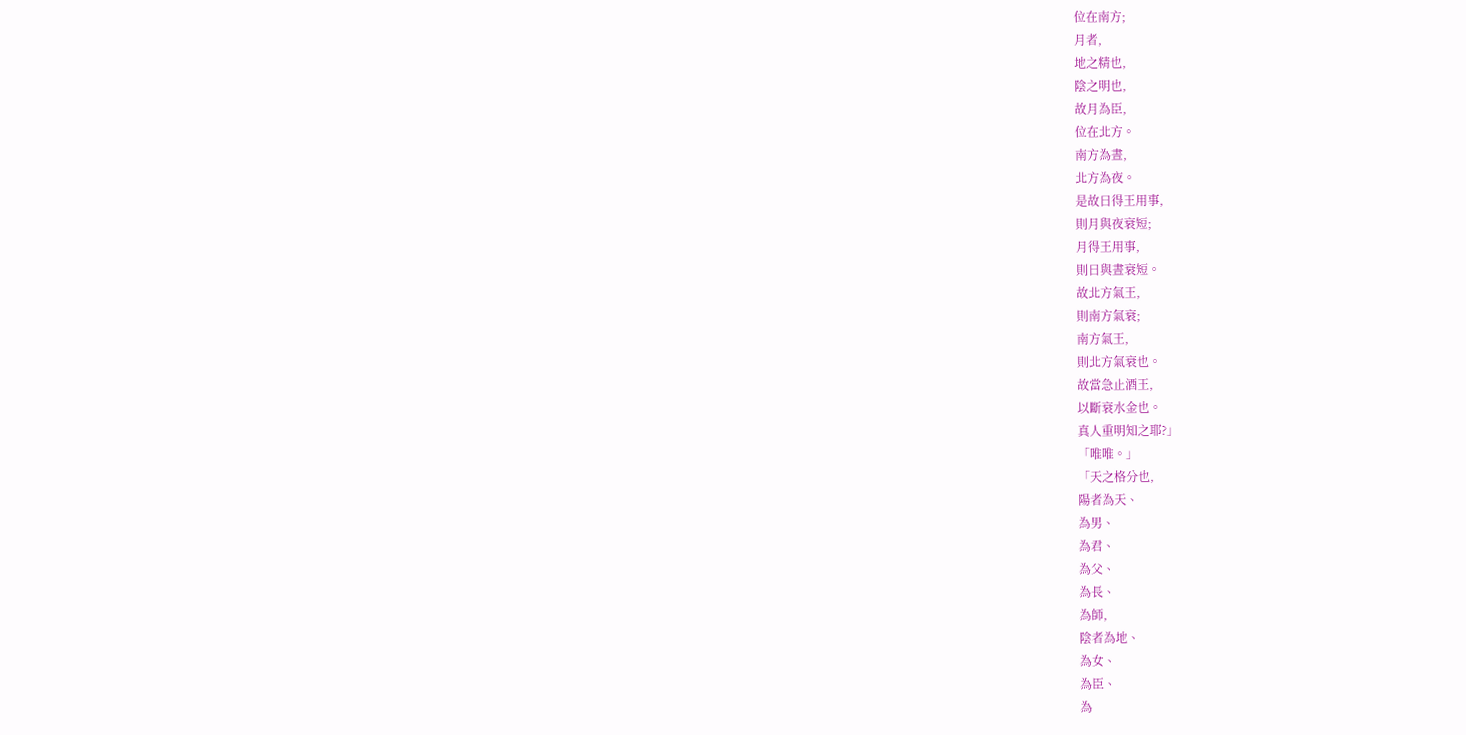位在南方;
月者,
地之精也,
陰之明也,
故月為臣,
位在北方。
南方為晝,
北方為夜。
是故日得王用事,
則月與夜衰短;
月得王用事,
則日與晝衰短。
故北方氣王,
則南方氣衰;
南方氣王,
則北方氣衰也。
故當急止酒王,
以斷衰水金也。
真人重明知之耶?」
「唯唯。」
「天之格分也,
陽者為天、
為男、
為君、
為父、
為長、
為師,
陰者為地、
為女、
為臣、
為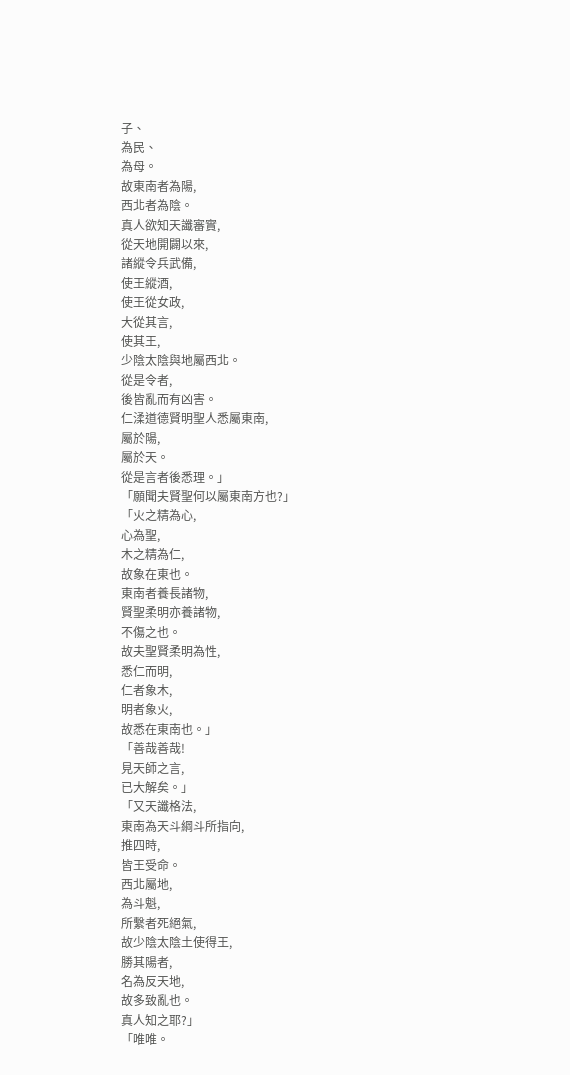子、
為民、
為母。
故東南者為陽,
西北者為陰。
真人欲知天讖審實,
從天地開闢以來,
諸縱令兵武備,
使王縱酒,
使王從女政,
大從其言,
使其王,
少陰太陰與地屬西北。
從是令者,
後皆亂而有凶害。
仁渘道德賢明聖人悉屬東南,
屬於陽,
屬於天。
從是言者後悉理。」
「願聞夫賢聖何以屬東南方也?」
「火之精為心,
心為聖,
木之精為仁,
故象在東也。
東南者養長諸物,
賢聖柔明亦養諸物,
不傷之也。
故夫聖賢柔明為性,
悉仁而明,
仁者象木,
明者象火,
故悉在東南也。」
「善哉善哉!
見天師之言,
已大解矣。」
「又天讖格法,
東南為天斗綱斗所指向,
推四時,
皆王受命。
西北屬地,
為斗魁,
所繫者死絕氣,
故少陰太陰土使得王,
勝其陽者,
名為反天地,
故多致亂也。
真人知之耶?」
「唯唯。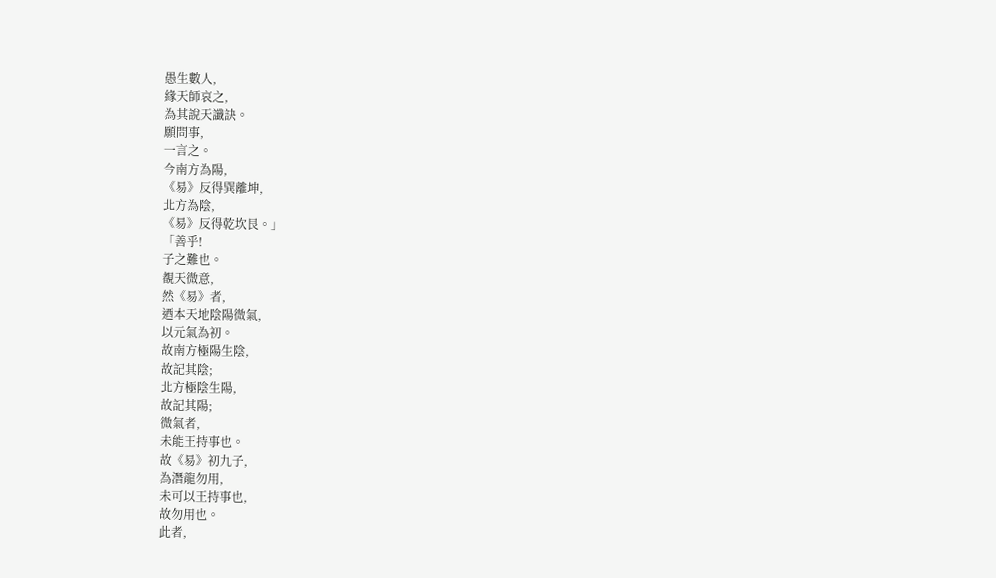愚生數人,
緣天師哀之,
為其說天讖訣。
願問事,
一言之。
今南方為陽,
《易》反得巽離坤,
北方為陰,
《易》反得乾坎艮。」
「善乎!
子之難也。
覩天微意,
然《易》者,
迺本天地陰陽微氣,
以元氣為初。
故南方極陽生陰,
故記其陰;
北方極陰生陽,
故記其陽;
微氣者,
未能王持事也。
故《易》初九子,
為潛龍勿用,
未可以王持事也,
故勿用也。
此者,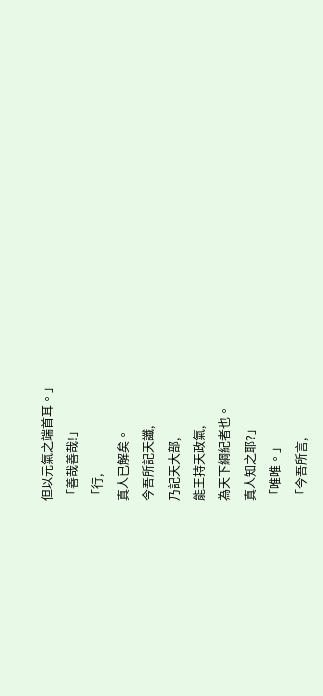但以元氣之端首耳。」
「善哉善哉!」
「行,
真人已解矣。
今吾所記天讖,
乃記天大部,
能王持天政氣,
為天下綱紀者也。
真人知之耶?」
「唯唯。」
「今吾所言,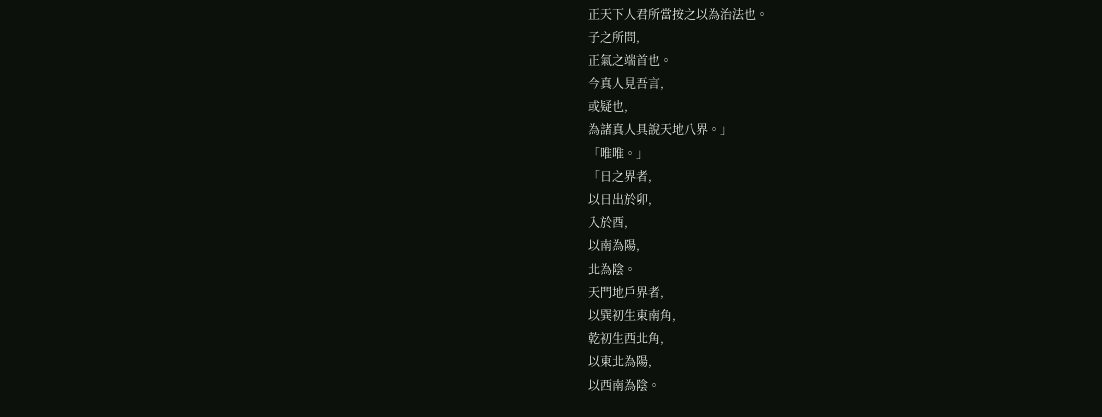正天下人君所當按之以為治法也。
子之所問,
正氣之端首也。
今真人見吾言,
或疑也,
為諸真人具說天地八界。」
「唯唯。」
「日之界者,
以日出於卯,
入於酉,
以南為陽,
北為陰。
天門地戶界者,
以巽初生東南角,
乾初生西北角,
以東北為陽,
以西南為陰。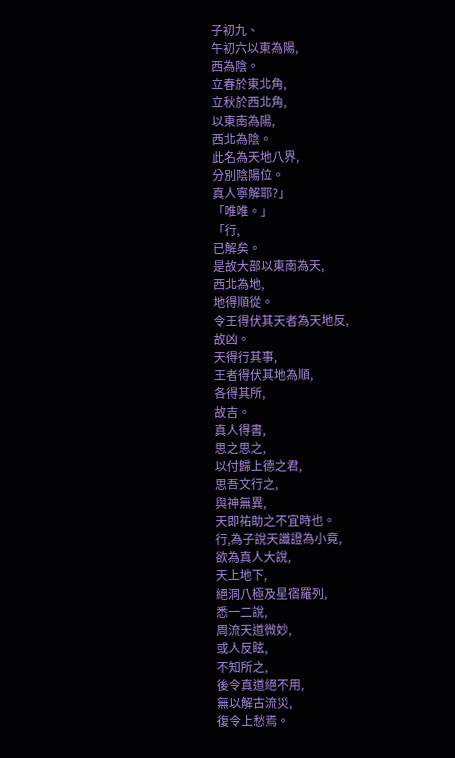子初九、
午初六以東為陽,
西為陰。
立春於東北角,
立秋於西北角,
以東南為陽,
西北為陰。
此名為天地八界,
分別陰陽位。
真人寧解耶?」
「唯唯。」
「行,
已解矣。
是故大部以東南為天,
西北為地,
地得順從。
令王得伏其天者為天地反,
故凶。
天得行其事,
王者得伏其地為順,
各得其所,
故吉。
真人得書,
思之思之,
以付歸上德之君,
思吾文行之,
與神無異,
天即祐助之不宜時也。
行,為子說天讖證為小竟,
欲為真人大說,
天上地下,
絕洞八極及星宿羅列,
悉一二說,
周流天道微妙,
或人反眩,
不知所之,
後令真道絕不用,
無以解古流災,
復令上愁焉。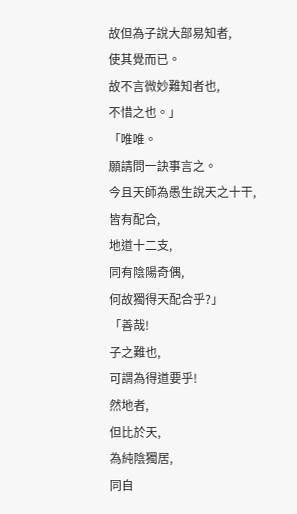故但為子說大部易知者,
使其覺而已。
故不言微妙難知者也,
不惜之也。」
「唯唯。
願請問一訣事言之。
今且天師為愚生說天之十干,
皆有配合,
地道十二支,
同有陰陽奇偶,
何故獨得天配合乎?」
「善哉!
子之難也,
可謂為得道要乎!
然地者,
但比於天,
為純陰獨居,
同自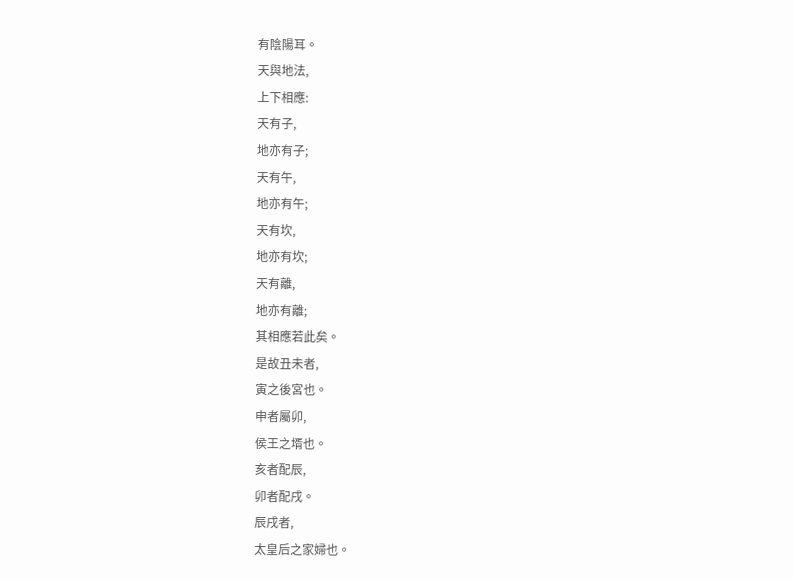有陰陽耳。
天與地法,
上下相應:
天有子,
地亦有子;
天有午,
地亦有午;
天有坎,
地亦有坎;
天有離,
地亦有離;
其相應若此矣。
是故丑未者,
寅之後宮也。
申者屬卯,
侯王之壻也。
亥者配辰,
卯者配戌。
辰戌者,
太皇后之家婦也。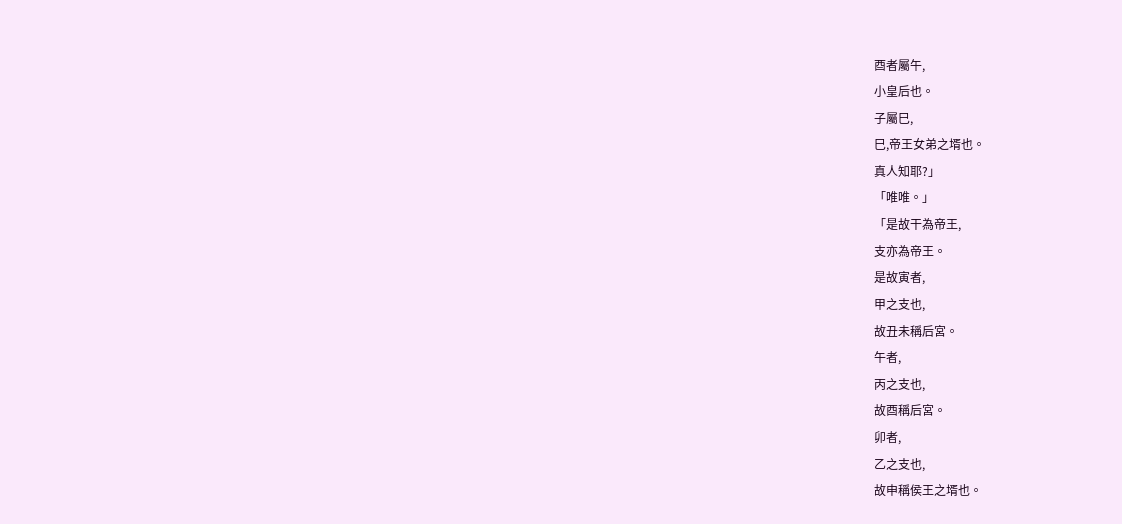酉者屬午,
小皇后也。
子屬巳,
巳,帝王女弟之壻也。
真人知耶?」
「唯唯。」
「是故干為帝王,
支亦為帝王。
是故寅者,
甲之支也,
故丑未稱后宮。
午者,
丙之支也,
故酉稱后宮。
卯者,
乙之支也,
故申稱侯王之壻也。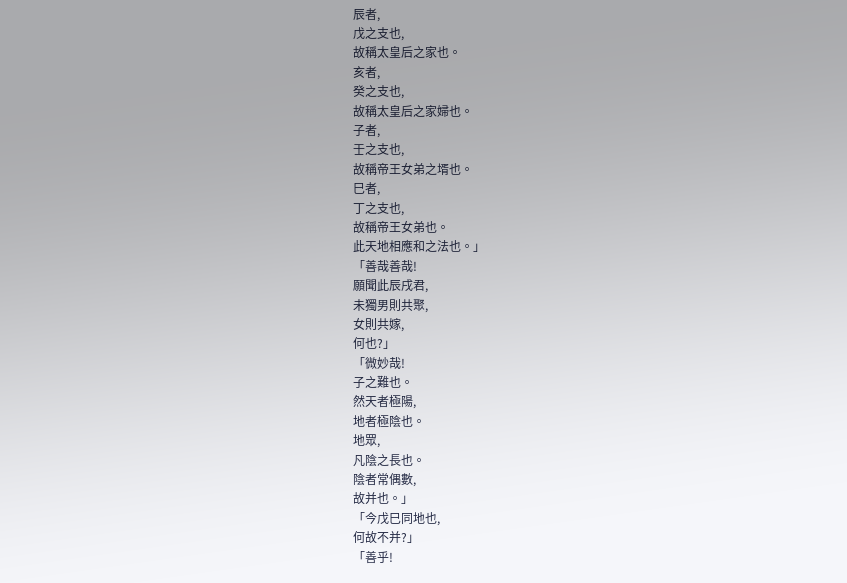辰者,
戊之支也,
故稱太皇后之家也。
亥者,
癸之支也,
故稱太皇后之家婦也。
子者,
壬之支也,
故稱帝王女弟之壻也。
巳者,
丁之支也,
故稱帝王女弟也。
此天地相應和之法也。」
「善哉善哉!
願聞此辰戌君,
未獨男則共聚,
女則共嫁,
何也?」
「微妙哉!
子之難也。
然天者極陽,
地者極陰也。
地眾,
凡陰之長也。
陰者常偶數,
故并也。」
「今戊巳同地也,
何故不并?」
「善乎!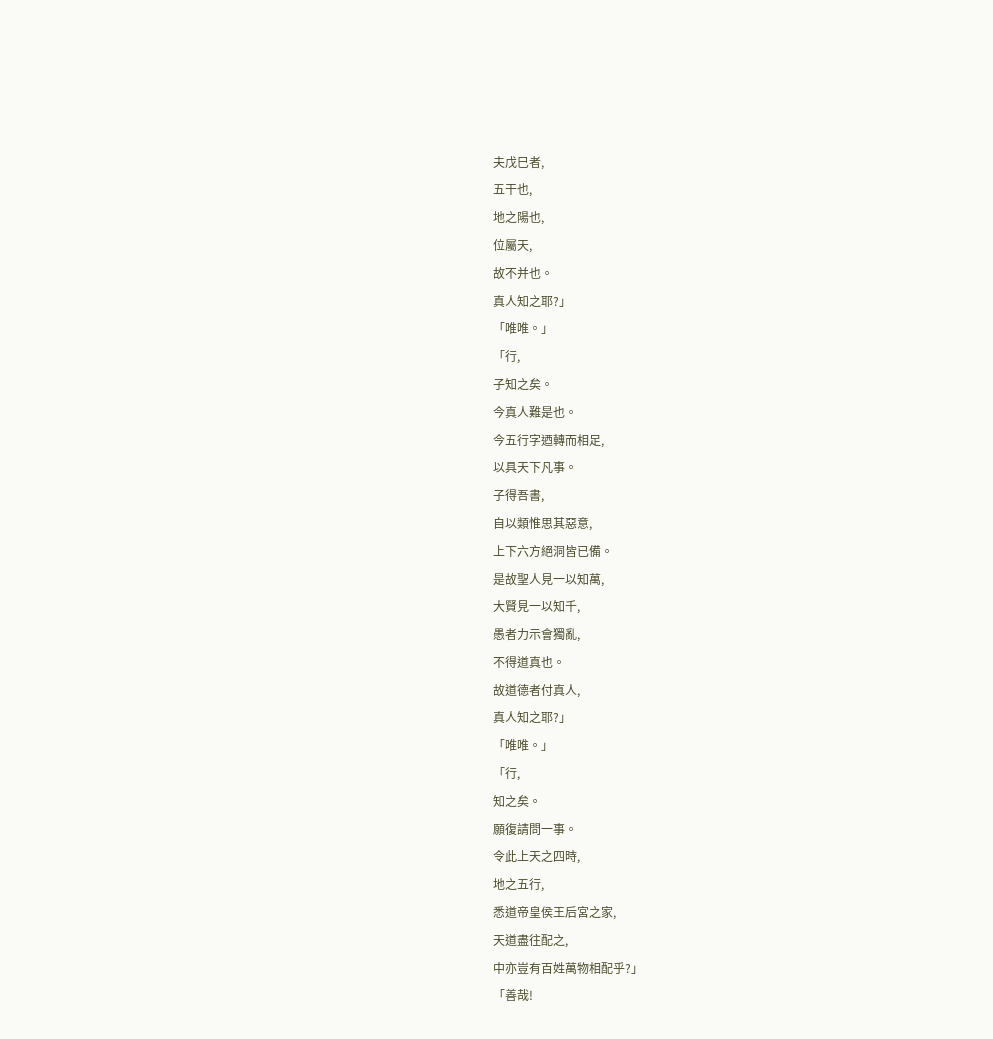夫戊巳者,
五干也,
地之陽也,
位屬天,
故不并也。
真人知之耶?」
「唯唯。」
「行,
子知之矣。
今真人難是也。
今五行字迺轉而相足,
以具天下凡事。
子得吾書,
自以類惟思其惡意,
上下六方絕洞皆已備。
是故聖人見一以知萬,
大賢見一以知千,
愚者力示會獨亂,
不得道真也。
故道德者付真人,
真人知之耶?」
「唯唯。」
「行,
知之矣。
願復請問一事。
令此上天之四時,
地之五行,
悉道帝皇侯王后宮之家,
天道盡往配之,
中亦豈有百姓萬物相配乎?」
「善哉!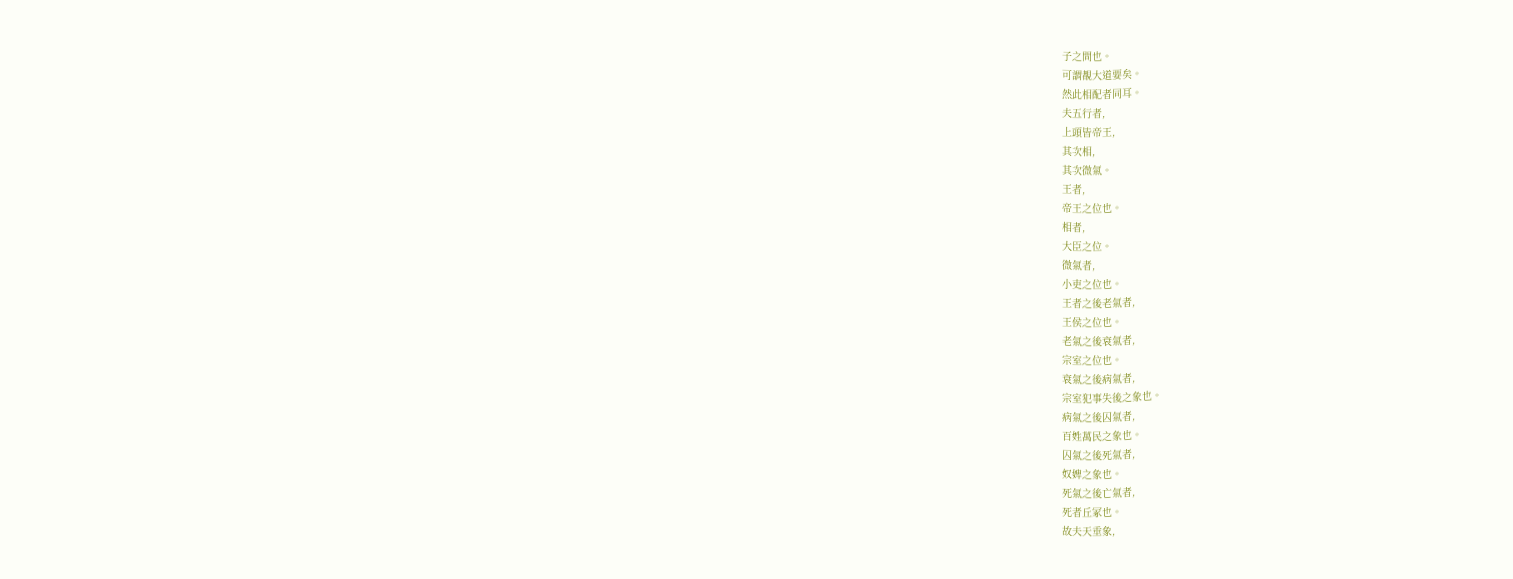子之問也。
可謂覩大道要矣。
然此相配者同耳。
夫五行者,
上頭皆帝王,
其次相,
其次微氣。
王者,
帝王之位也。
相者,
大臣之位。
微氣者,
小吏之位也。
王者之後老氣者,
王侯之位也。
老氣之後衰氣者,
宗室之位也。
衰氣之後病氣者,
宗室犯事失後之象也。
病氣之後囚氣者,
百姓萬民之象也。
囚氣之後死氣者,
奴婢之象也。
死氣之後亡氣者,
死者丘冢也。
故夫天垂象,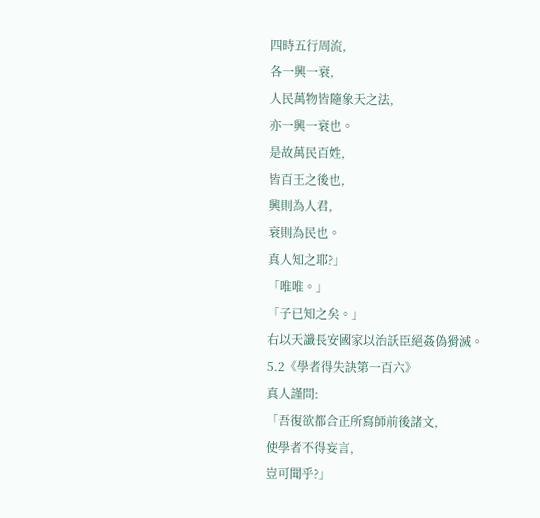四時五行周流,
各一興一衰,
人民萬物皆隨象天之法,
亦一興一衰也。
是故萬民百姓,
皆百王之後也,
興則為人君,
衰則為民也。
真人知之耶?」
「唯唯。」
「子已知之矣。」
右以天讖長安國家以治訞臣絕姦偽猾滅。
5.2《學者得失訣第一百六》
真人謹問:
「吾復欲都合正所寫師前後諸文,
使學者不得妄言,
豈可聞乎?」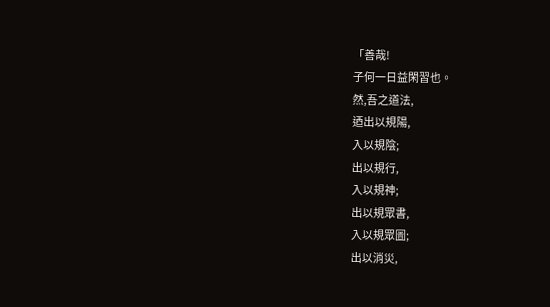「善哉!
子何一日益閑習也。
然,吾之道法,
迺出以規陽,
入以規陰;
出以規行,
入以規神;
出以規眾書,
入以規眾圖;
出以消災,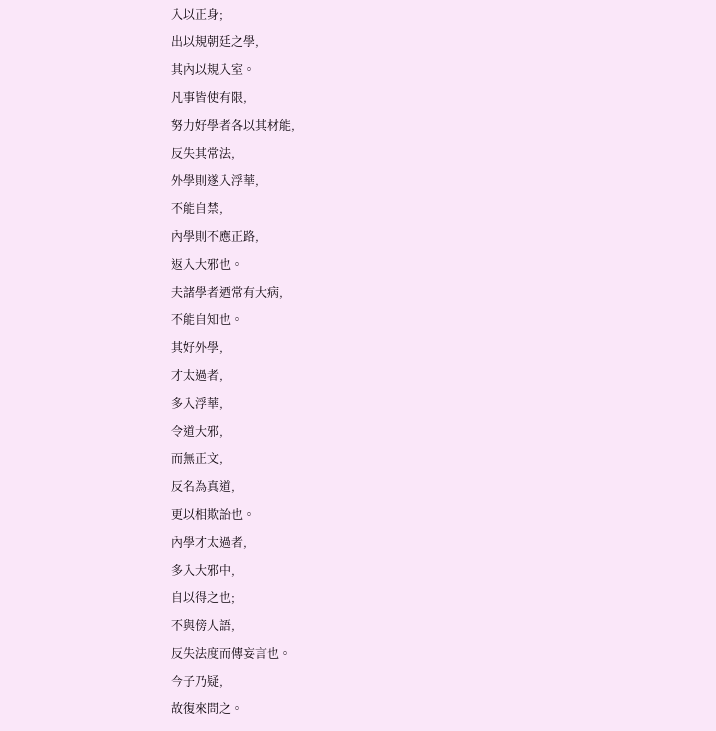入以正身;
出以規朝廷之學,
其內以規入室。
凡事皆使有限,
努力好學者各以其材能,
反失其常法,
外學則遂入浮華,
不能自禁,
內學則不應正路,
返入大邪也。
夫諸學者迺常有大病,
不能自知也。
其好外學,
才太過者,
多入浮華,
令道大邪,
而無正文,
反名為真道,
更以相欺詒也。
內學才太過者,
多入大邪中,
自以得之也;
不與傍人語,
反失法度而傳妄言也。
今子乃疑,
故復來問之。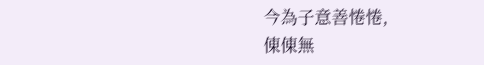今為子意善惓惓,
倲倲無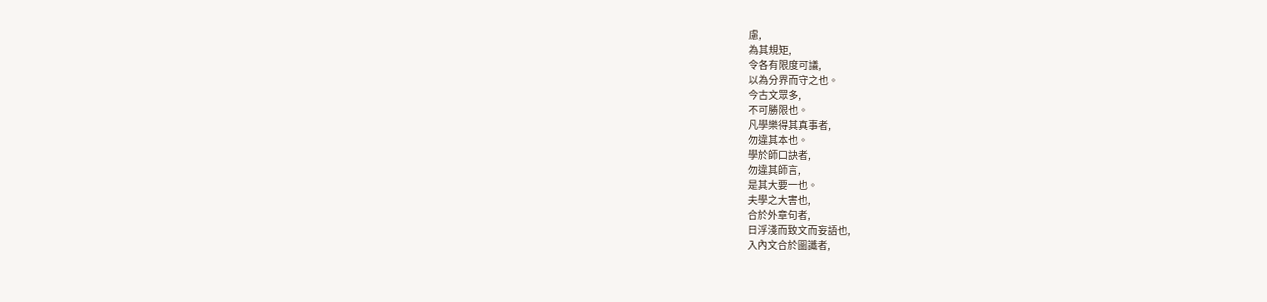慮,
為其規矩,
令各有限度可議,
以為分界而守之也。
今古文眾多,
不可勝限也。
凡學樂得其真事者,
勿違其本也。
學於師口訣者,
勿違其師言,
是其大要一也。
夫學之大害也,
合於外章句者,
日浮淺而致文而妄語也,
入內文合於圖讖者,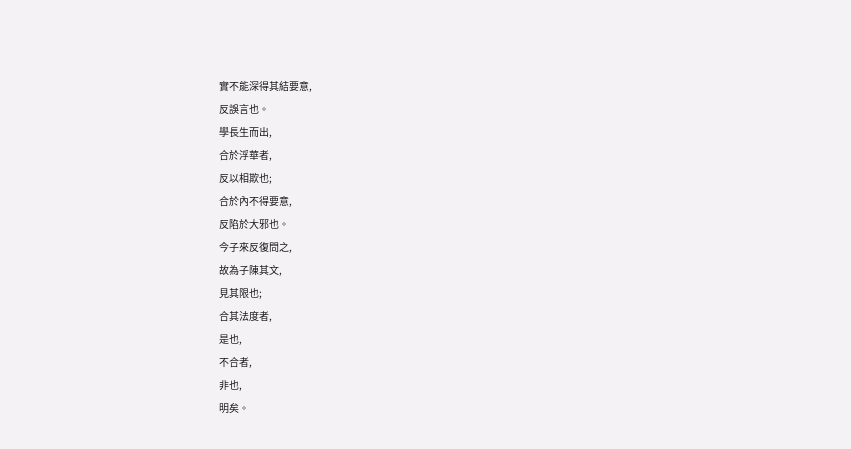實不能深得其結要意,
反誤言也。
學長生而出,
合於浮華者,
反以相欺也;
合於內不得要意,
反陷於大邪也。
今子來反復問之,
故為子陳其文,
見其限也;
合其法度者,
是也,
不合者,
非也,
明矣。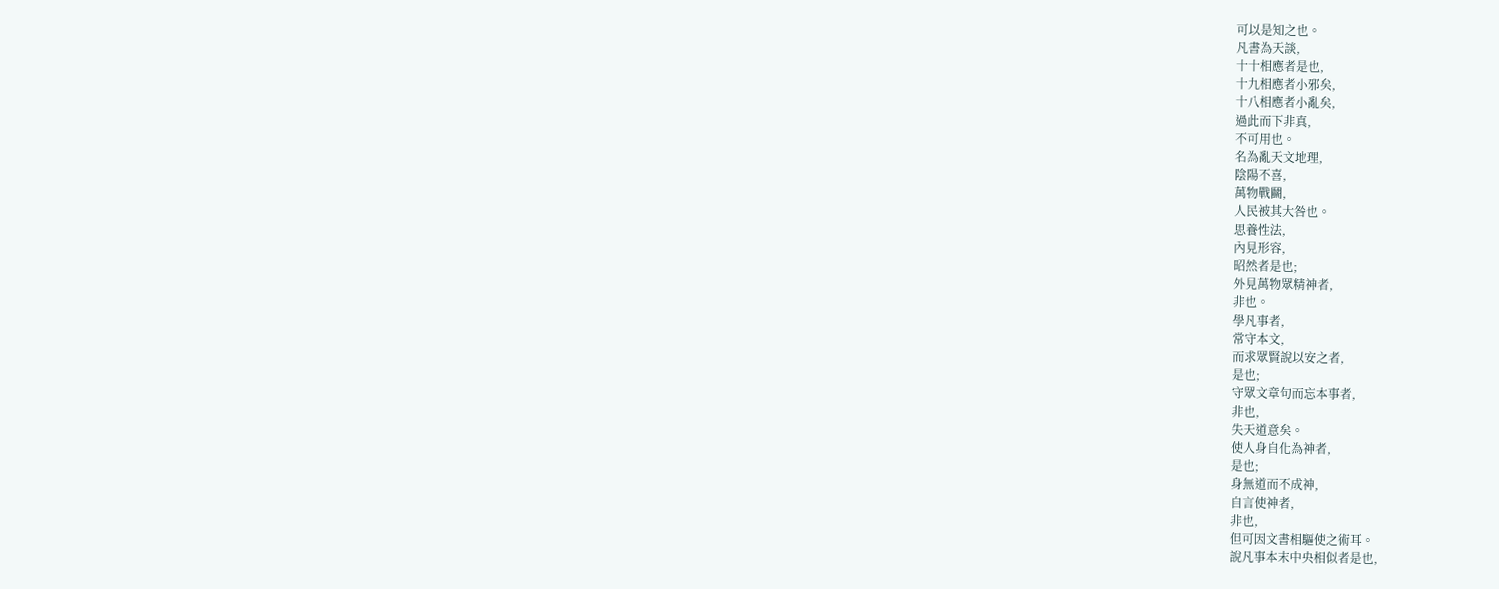可以是知之也。
凡書為天談,
十十相應者是也,
十九相應者小邪矣,
十八相應者小亂矣,
過此而下非真,
不可用也。
名為亂天文地理,
陰陽不喜,
萬物戰鬭,
人民被其大咎也。
思養性法,
內見形容,
昭然者是也;
外見萬物眾精神者,
非也。
學凡事者,
常守本文,
而求眾賢說以安之者,
是也;
守眾文章句而忘本事者,
非也,
失天道意矣。
使人身自化為神者,
是也;
身無道而不成神,
自言使神者,
非也,
但可因文書相驅使之術耳。
說凡事本末中央相似者是也,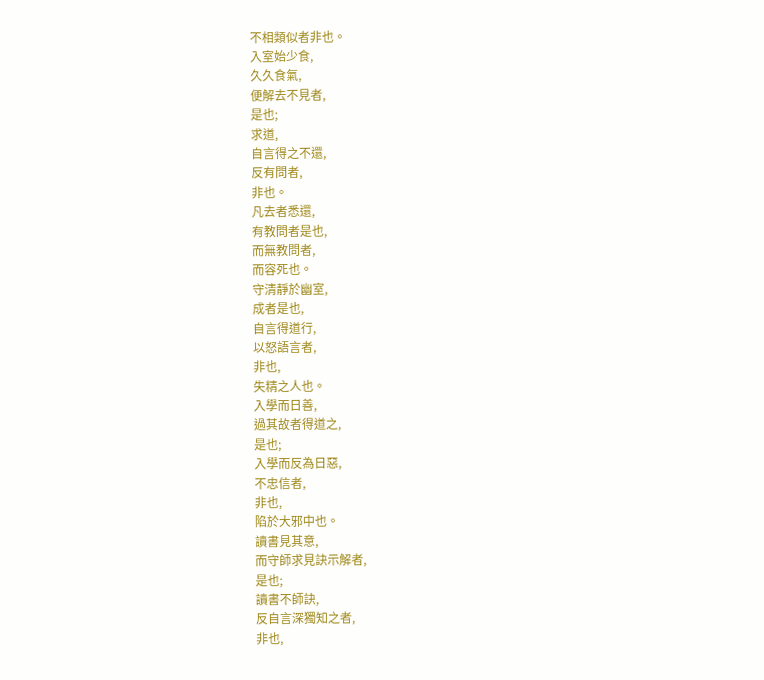不相類似者非也。
入室始少食,
久久食氣,
便解去不見者,
是也;
求道,
自言得之不還,
反有問者,
非也。
凡去者悉還,
有教問者是也,
而無教問者,
而容死也。
守清靜於幽室,
成者是也,
自言得道行,
以怒語言者,
非也,
失精之人也。
入學而日善,
過其故者得道之,
是也;
入學而反為日惡,
不忠信者,
非也,
陷於大邪中也。
讀書見其意,
而守師求見訣示解者,
是也;
讀書不師訣,
反自言深獨知之者,
非也,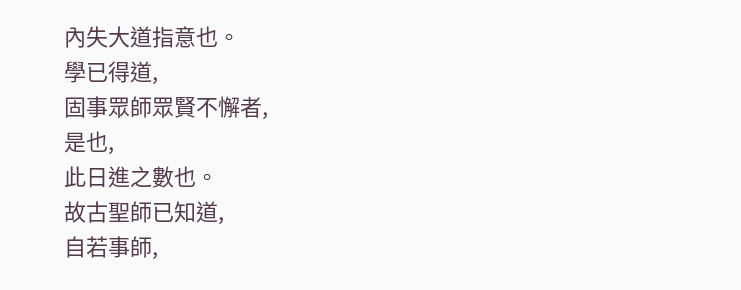內失大道指意也。
學已得道,
固事眾師眾賢不懈者,
是也,
此日進之數也。
故古聖師已知道,
自若事師,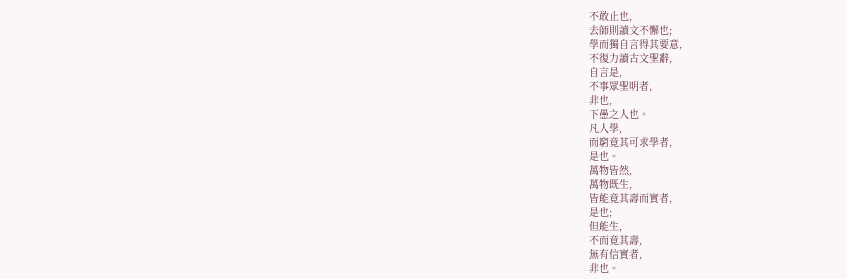不敢止也,
去師則讀文不懈也;
學而獨自言得其要意,
不復力讀古文聖辭,
自言是,
不事眾聖明者,
非也,
下愚之人也。
凡人學,
而窮竟其可求學者,
是也。
萬物皆然,
萬物既生,
皆能竟其壽而實者,
是也;
但能生,
不而竟其壽,
無有信實者,
非也。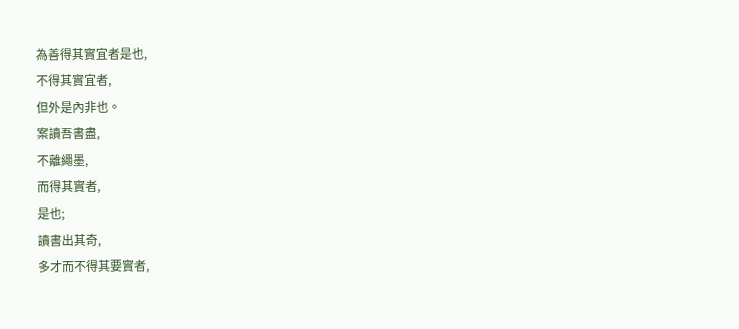為善得其實宜者是也,
不得其實宜者,
但外是內非也。
案讀吾書盡,
不離繩墨,
而得其實者,
是也;
讀書出其奇,
多才而不得其要實者,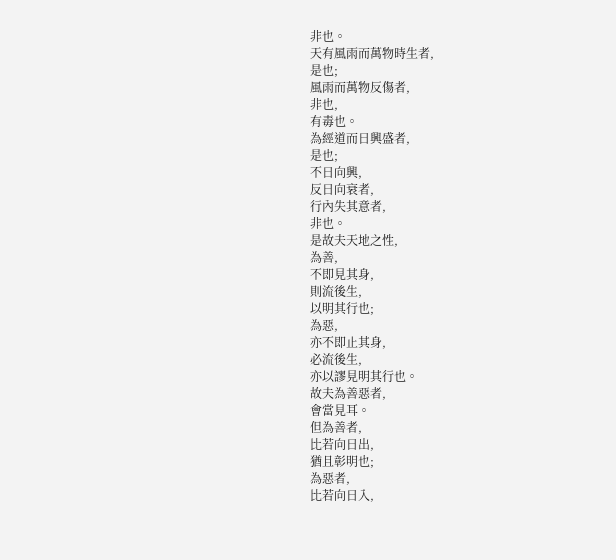非也。
天有風雨而萬物時生者,
是也;
風雨而萬物反傷者,
非也,
有毒也。
為經道而日興盛者,
是也;
不日向興,
反日向衰者,
行內失其意者,
非也。
是故夫天地之性,
為善,
不即見其身,
則流後生,
以明其行也;
為惡,
亦不即止其身,
必流後生,
亦以謬見明其行也。
故夫為善惡者,
會當見耳。
但為善者,
比若向日出,
猶且彰明也;
為惡者,
比若向日入,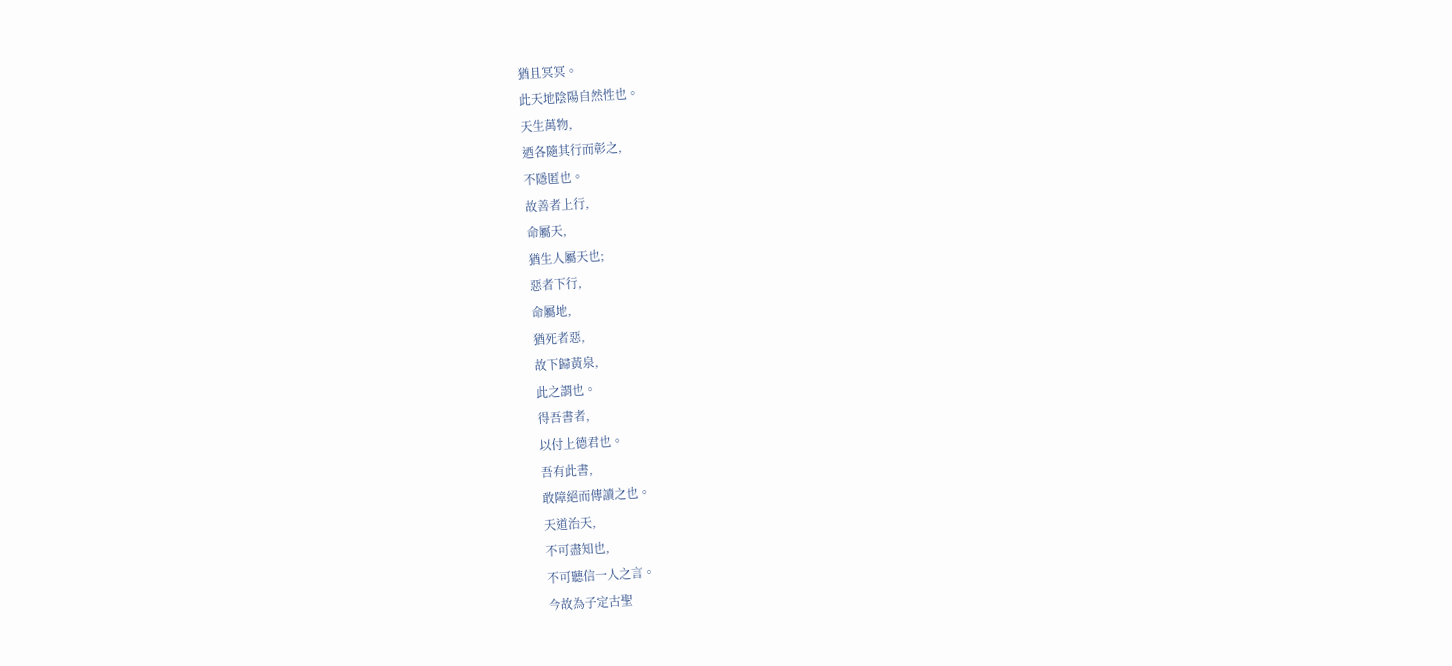猶且冥冥。
此天地陰陽自然性也。
天生萬物,
迺各隨其行而彰之,
不隱匿也。
故善者上行,
命屬天,
猶生人屬天也;
惡者下行,
命屬地,
猶死者惡,
故下歸黃泉,
此之謂也。
得吾書者,
以付上德君也。
吾有此書,
敢障絕而傳讀之也。
天道治天,
不可盡知也,
不可聽信一人之言。
今故為子定古聖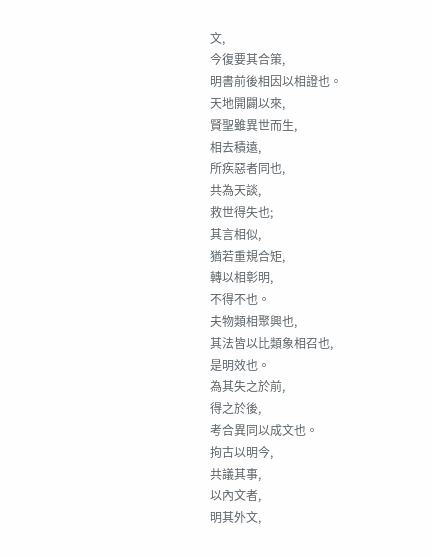文,
今復要其合策,
明書前後相因以相證也。
天地開闢以來,
賢聖雖異世而生,
相去積遠,
所疾惡者同也,
共為天談,
救世得失也;
其言相似,
猶若重規合矩,
轉以相彰明,
不得不也。
夫物類相聚興也,
其法皆以比類象相召也,
是明效也。
為其失之於前,
得之於後,
考合異同以成文也。
拘古以明今,
共議其事,
以內文者,
明其外文,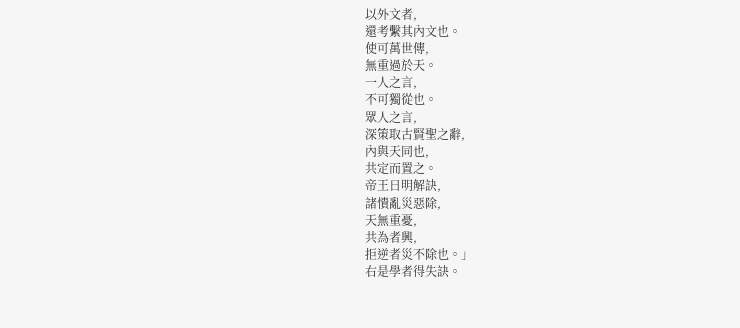以外文者,
還考繫其內文也。
使可萬世傳,
無重過於天。
一人之言,
不可獨從也。
眾人之言,
深策取古賢聖之辭,
內與天同也,
共定而置之。
帝王日明解訣,
諸憒亂災惡除,
天無重憂,
共為者興,
拒逆者災不除也。」
右是學者得失訣。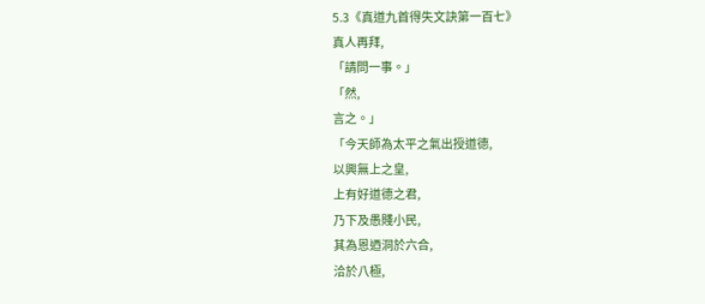5.3《真道九首得失文訣第一百七》
真人再拜,
「請問一事。」
「然,
言之。」
「今天師為太平之氣出授道德,
以興無上之皇,
上有好道德之君,
乃下及愚賤小民,
其為恩迺洞於六合,
洽於八極,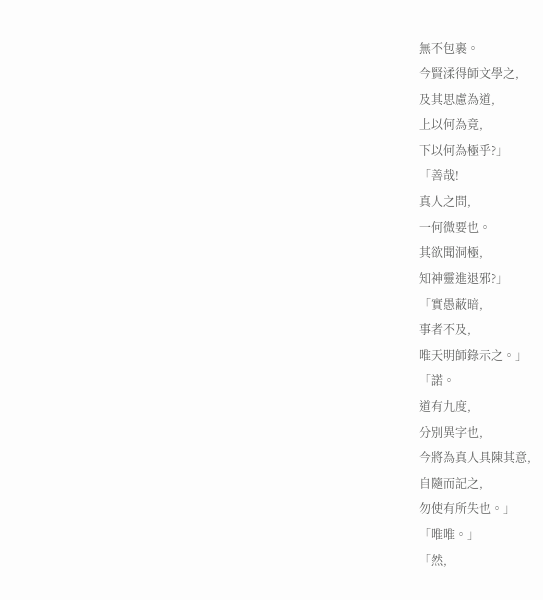無不包裹。
今賢渘得師文學之,
及其思慮為道,
上以何為竟,
下以何為極乎?」
「善哉!
真人之問,
一何微要也。
其欲聞洞極,
知神靈進退邪?」
「實愚蔽暗,
事者不及,
唯天明師錄示之。」
「諾。
道有九度,
分別異字也,
今將為真人具陳其意,
自隨而記之,
勿使有所失也。」
「唯唯。」
「然,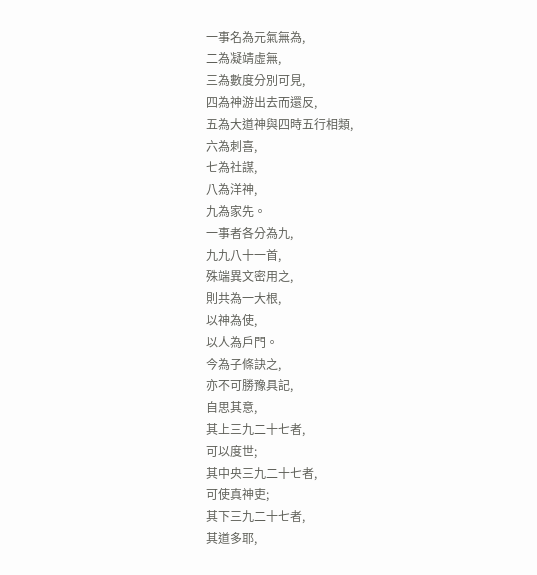一事名為元氣無為,
二為凝靖虛無,
三為數度分別可見,
四為神游出去而還反,
五為大道神與四時五行相類,
六為刺喜,
七為社謀,
八為洋神,
九為家先。
一事者各分為九,
九九八十一首,
殊端異文密用之,
則共為一大根,
以神為使,
以人為戶門。
今為子條訣之,
亦不可勝豫具記,
自思其意,
其上三九二十七者,
可以度世;
其中央三九二十七者,
可使真神吏;
其下三九二十七者,
其道多耶,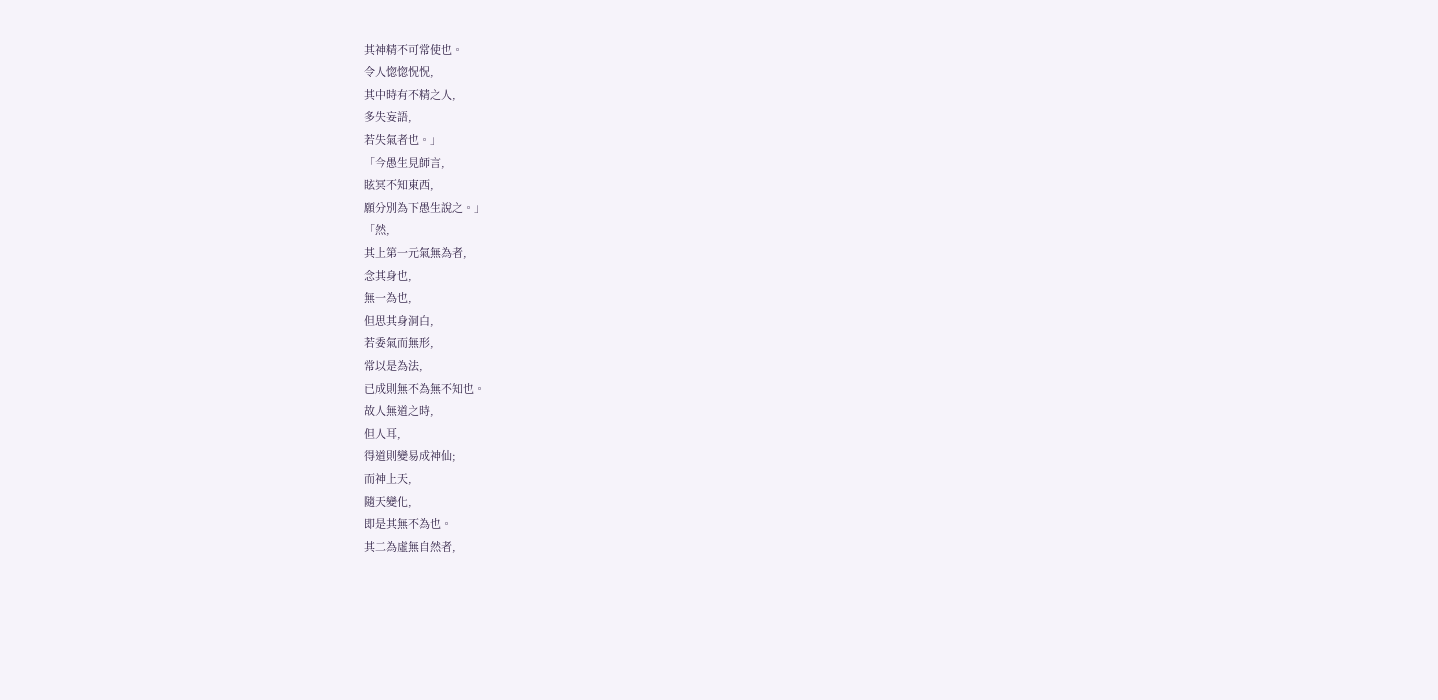其神精不可常使也。
令人惚惚怳怳,
其中時有不精之人,
多失妄語,
若失氣者也。」
「今愚生見師言,
眩冥不知東西,
願分別為下愚生說之。」
「然,
其上第一元氣無為者,
念其身也,
無一為也,
但思其身洞白,
若委氣而無形,
常以是為法,
已成則無不為無不知也。
故人無道之時,
但人耳,
得道則變易成神仙;
而神上天,
隨天變化,
即是其無不為也。
其二為虛無自然者,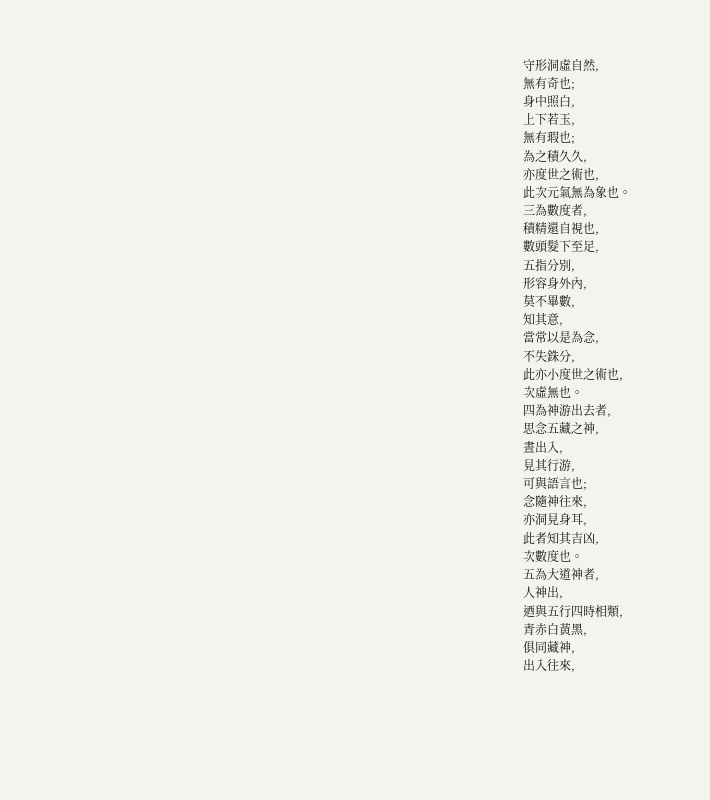守形洞虛自然,
無有奇也;
身中照白,
上下若玉,
無有瑕也;
為之積久久,
亦度世之術也,
此次元氣無為象也。
三為數度者,
積精還自視也,
數頭髮下至足,
五指分別,
形容身外內,
莫不畢數,
知其意,
當常以是為念,
不失銖分,
此亦小度世之術也,
次虛無也。
四為神游出去者,
思念五藏之神,
晝出入,
見其行游,
可與語言也;
念隨神往來,
亦洞見身耳,
此者知其吉凶,
次數度也。
五為大道神者,
人神出,
迺與五行四時相類,
青赤白黃黑,
俱同藏神,
出入往來,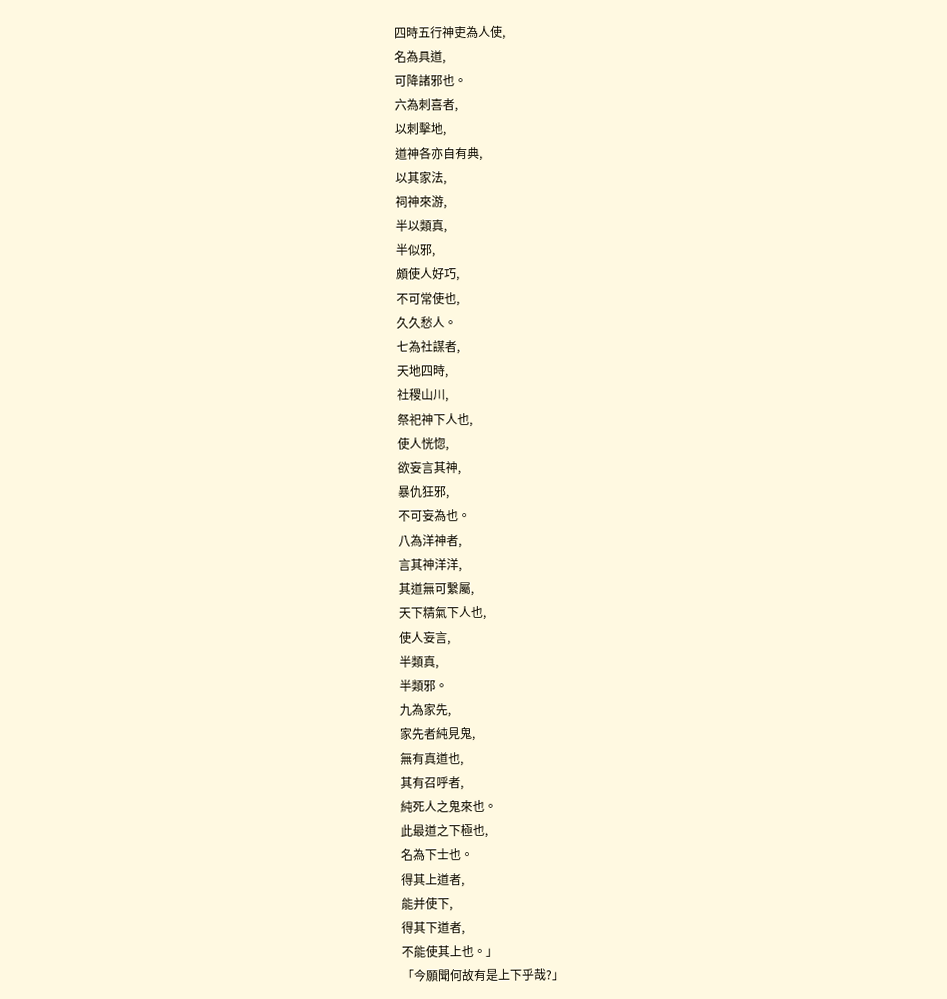四時五行神吏為人使,
名為具道,
可降諸邪也。
六為刺喜者,
以刺擊地,
道神各亦自有典,
以其家法,
祠神來游,
半以類真,
半似邪,
頗使人好巧,
不可常使也,
久久愁人。
七為社謀者,
天地四時,
社稷山川,
祭祀神下人也,
使人恍惚,
欲妄言其神,
暴仇狂邪,
不可妄為也。
八為洋神者,
言其神洋洋,
其道無可繫屬,
天下精氣下人也,
使人妄言,
半類真,
半類邪。
九為家先,
家先者純見鬼,
無有真道也,
其有召呼者,
純死人之鬼來也。
此最道之下極也,
名為下士也。
得其上道者,
能并使下,
得其下道者,
不能使其上也。」
「今願聞何故有是上下乎哉?」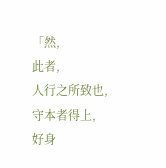「然,
此者,
人行之所致也,
守本者得上,
好身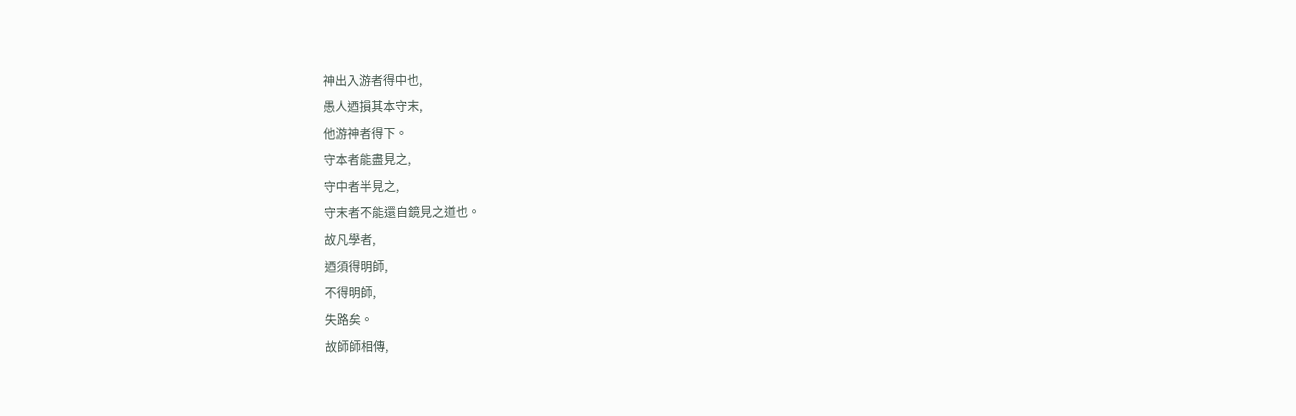神出入游者得中也,
愚人迺損其本守末,
他游神者得下。
守本者能盡見之,
守中者半見之,
守末者不能還自鏡見之道也。
故凡學者,
迺須得明師,
不得明師,
失路矣。
故師師相傳,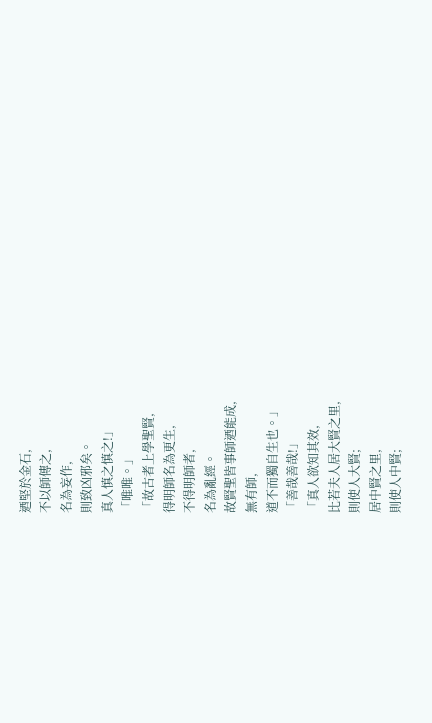迺堅於金石,
不以師傳之,
名為妄作,
則致凶邪矣。
真人慎之慎之!」
「唯唯。」
「故古者上學聖賢,
得明師名為更生,
不得明師者,
名為亂經。
故賢聖皆事師迺能成,
無有師,
道不而獨自生也。」
「善哉善哉!」
「真人欲知其效,
比若夫人居大賢之里,
則使人大賢;
居中賢之里,
則使人中賢;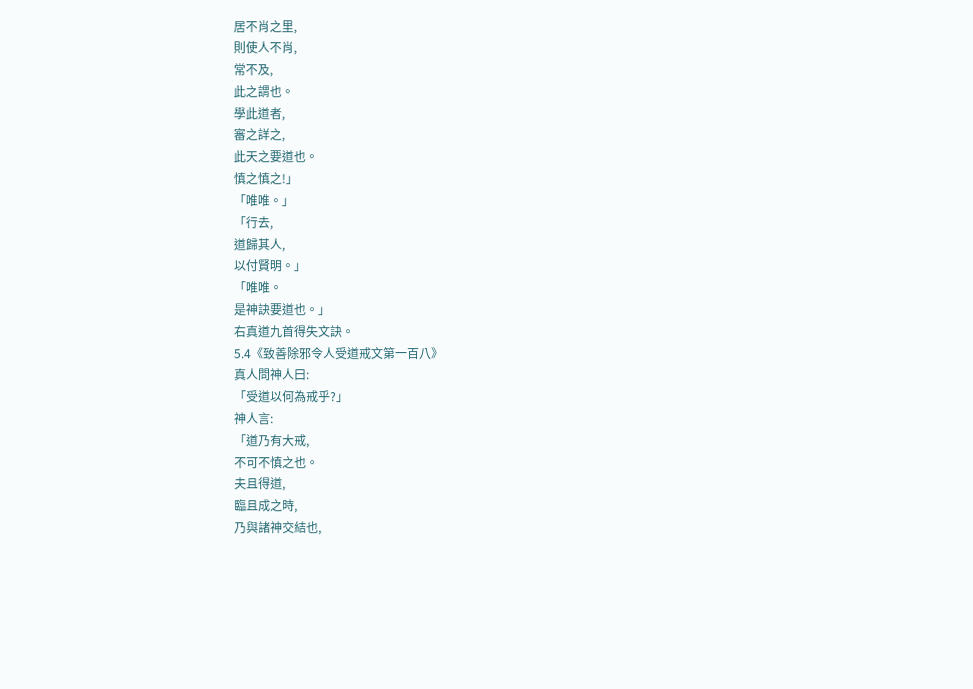居不肖之里,
則使人不肖,
常不及,
此之謂也。
學此道者,
審之詳之,
此天之要道也。
慎之慎之!」
「唯唯。」
「行去,
道歸其人,
以付賢明。」
「唯唯。
是神訣要道也。」
右真道九首得失文訣。
5.4《致善除邪令人受道戒文第一百八》
真人問神人曰:
「受道以何為戒乎?」
神人言:
「道乃有大戒,
不可不慎之也。
夫且得道,
臨且成之時,
乃與諸神交結也,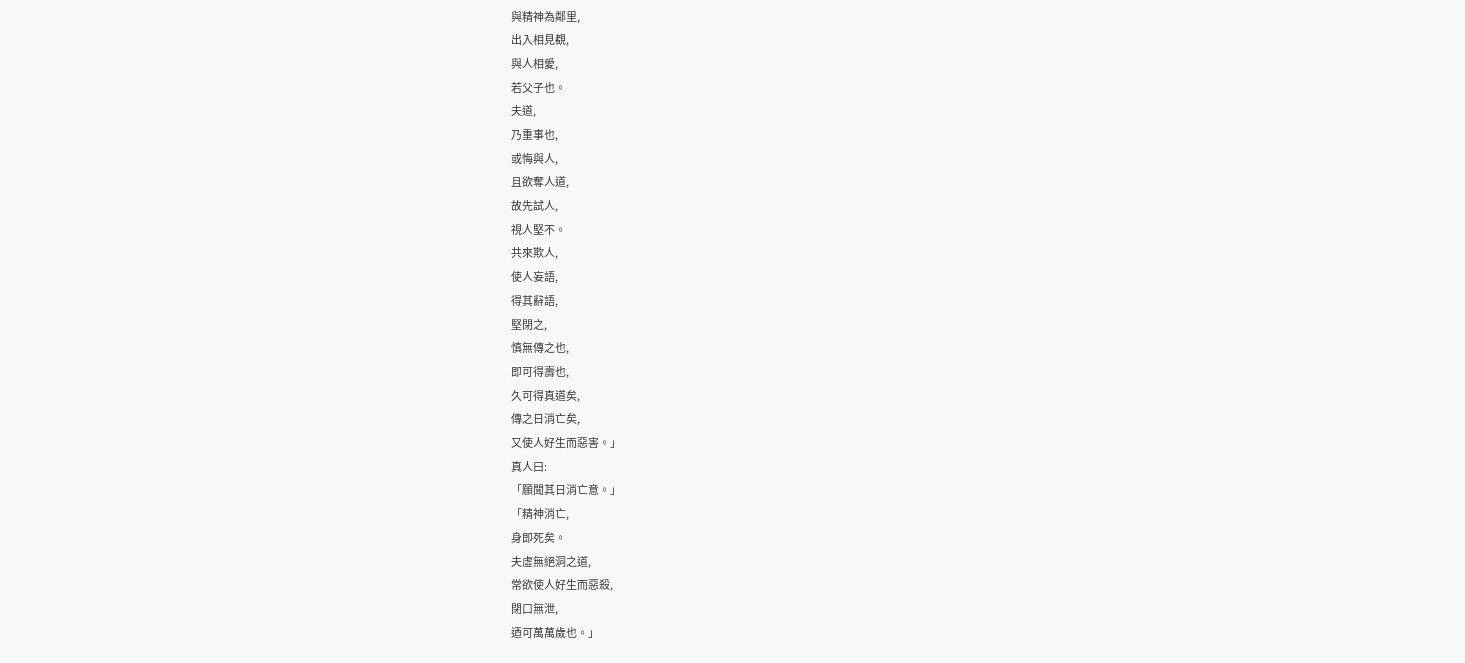與精神為鄰里,
出入相見覩,
與人相愛,
若父子也。
夫道,
乃重事也,
或悔與人,
且欲奪人道,
故先試人,
視人堅不。
共來欺人,
使人妄語,
得其辭語,
堅閉之,
慎無傳之也,
即可得壽也,
久可得真道矣,
傳之日消亡矣,
又使人好生而惡害。」
真人曰:
「願聞其日消亡意。」
「精神消亡,
身即死矣。
夫虛無絕洞之道,
常欲使人好生而惡殺,
閉口無泄,
迺可萬萬歲也。」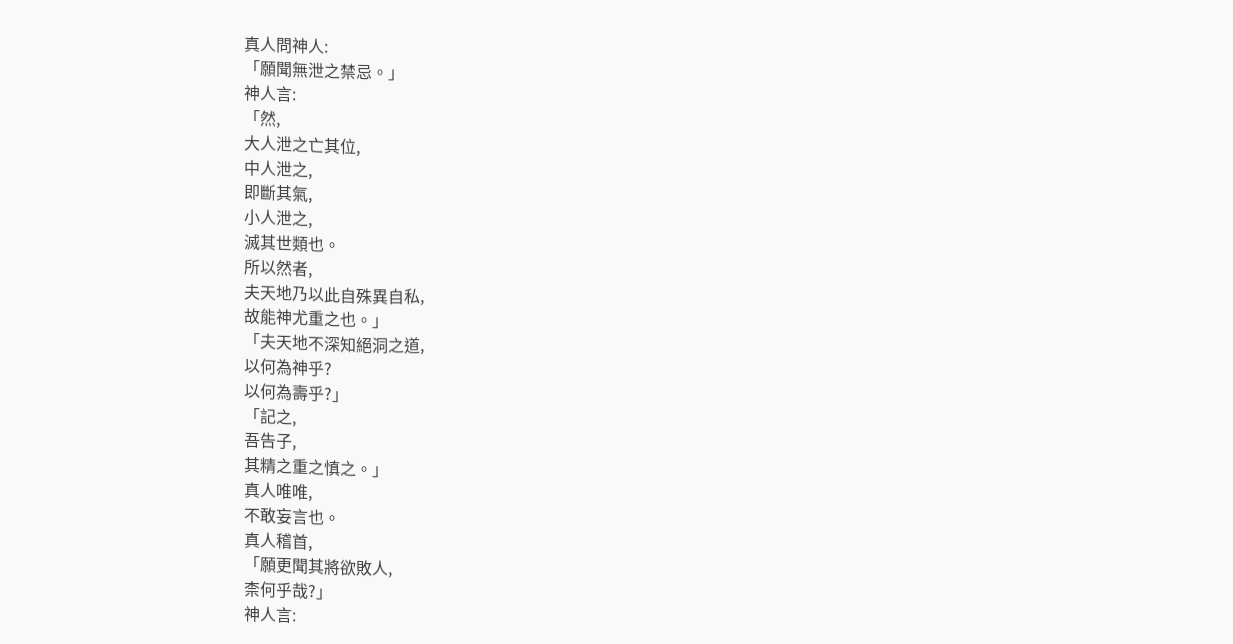真人問神人:
「願聞無泄之禁忌。」
神人言:
「然,
大人泄之亡其位,
中人泄之,
即斷其氣,
小人泄之,
滅其世類也。
所以然者,
夫天地乃以此自殊異自私,
故能神尤重之也。」
「夫天地不深知絕洞之道,
以何為神乎?
以何為壽乎?」
「記之,
吾告子,
其精之重之慎之。」
真人唯唯,
不敢妄言也。
真人稽首,
「願更聞其將欲敗人,
柰何乎哉?」
神人言: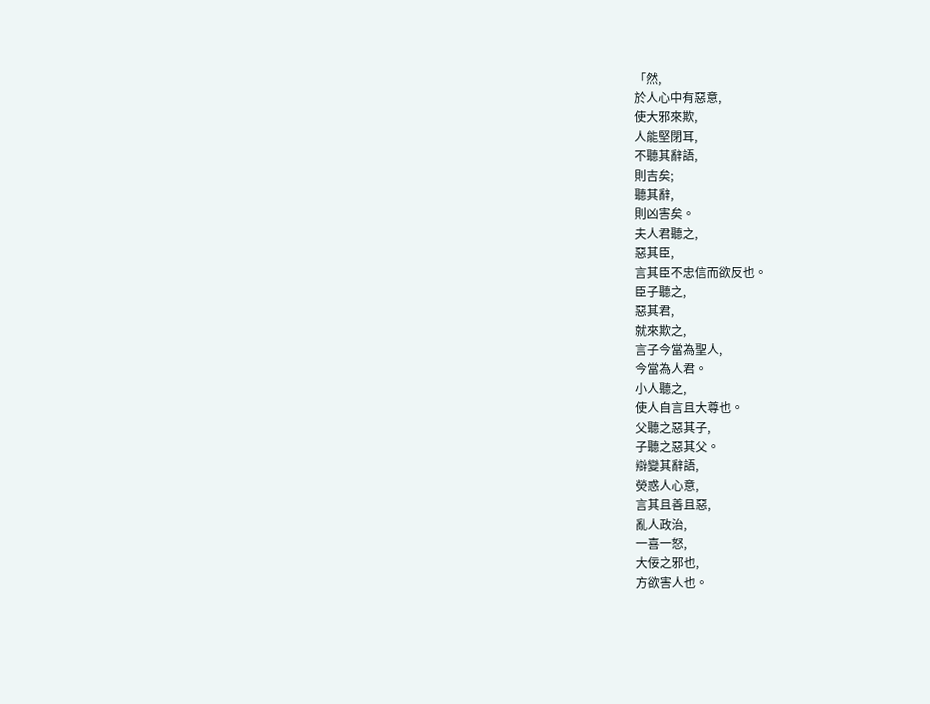「然,
於人心中有惡意,
使大邪來欺,
人能堅閉耳,
不聽其辭語,
則吉矣;
聽其辭,
則凶害矣。
夫人君聽之,
惡其臣,
言其臣不忠信而欲反也。
臣子聽之,
惡其君,
就來欺之,
言子今當為聖人,
今當為人君。
小人聽之,
使人自言且大尊也。
父聽之惡其子,
子聽之惡其父。
辯變其辭語,
熒惑人心意,
言其且善且惡,
亂人政治,
一喜一怒,
大佞之邪也,
方欲害人也。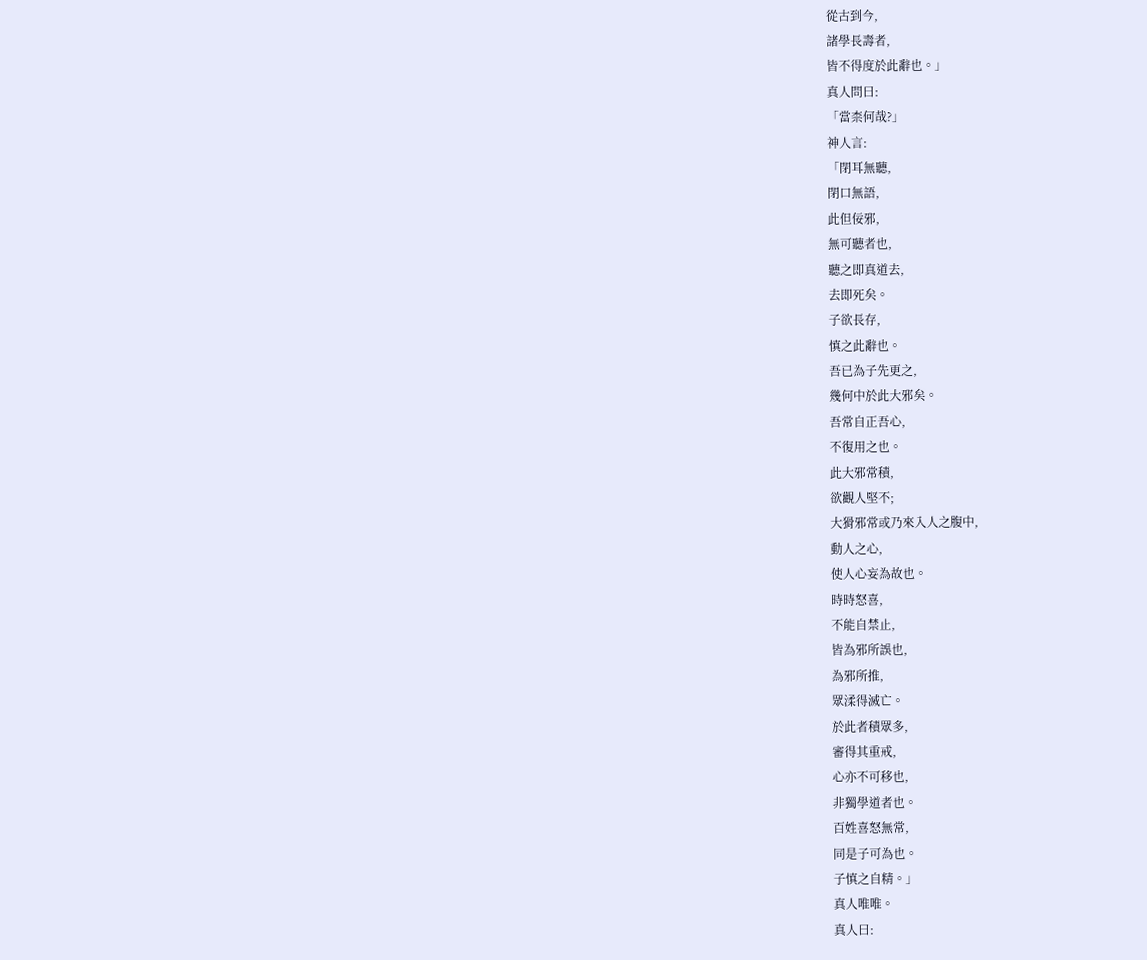從古到今,
諸學長壽者,
皆不得度於此辭也。」
真人問曰:
「當柰何哉?」
神人言:
「閉耳無聽,
閉口無語,
此但佞邪,
無可聽者也,
聽之即真道去,
去即死矣。
子欲長存,
慎之此辭也。
吾已為子先更之,
幾何中於此大邪矣。
吾常自正吾心,
不復用之也。
此大邪常積,
欲觀人堅不;
大猾邪常或乃來入人之腹中,
動人之心,
使人心妄為故也。
時時怒喜,
不能自禁止,
皆為邪所誤也,
為邪所推,
眾渘得滅亡。
於此者積眾多,
審得其重戒,
心亦不可移也,
非獨學道者也。
百姓喜怒無常,
同是子可為也。
子慎之自精。」
真人唯唯。
真人曰: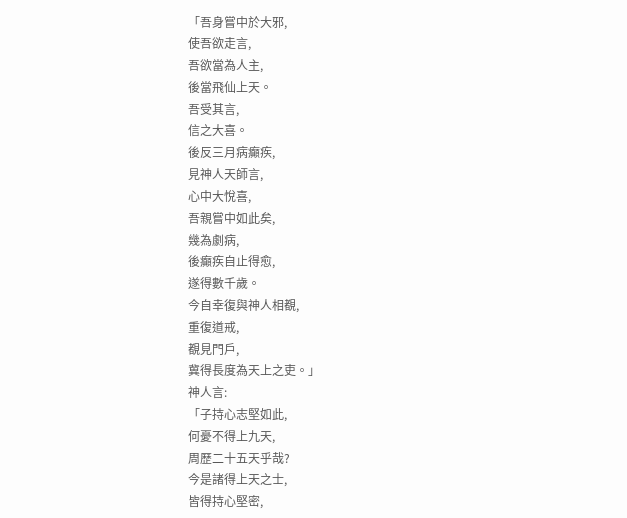「吾身嘗中於大邪,
使吾欲走言,
吾欲當為人主,
後當飛仙上天。
吾受其言,
信之大喜。
後反三月病癲疾,
見神人天師言,
心中大悅喜,
吾親嘗中如此矣,
幾為劇病,
後癲疾自止得愈,
遂得數千歲。
今自幸復與神人相覩,
重復道戒,
覩見門戶,
冀得長度為天上之吏。」
神人言:
「子持心志堅如此,
何憂不得上九天,
周歷二十五天乎哉?
今是諸得上天之士,
皆得持心堅密,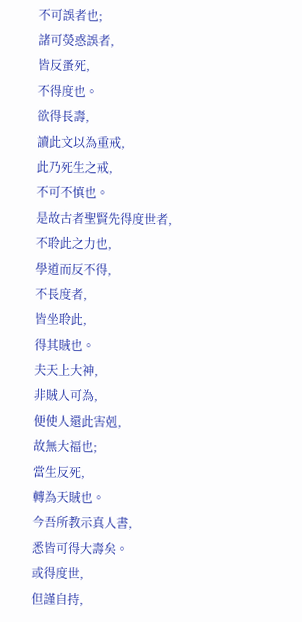不可誤者也;
諸可熒惑誤者,
皆反蚤死,
不得度也。
欲得長壽,
讀此文以為重戒,
此乃死生之戒,
不可不慎也。
是故古者聖賢先得度世者,
不聆此之力也,
學道而反不得,
不長度者,
皆坐聆此,
得其賊也。
夫天上大神,
非賊人可為,
便使人還此害剋,
故無大福也;
當生反死,
轉為天賊也。
今吾所教示真人書,
悉皆可得大壽矣。
或得度世,
但謹自持,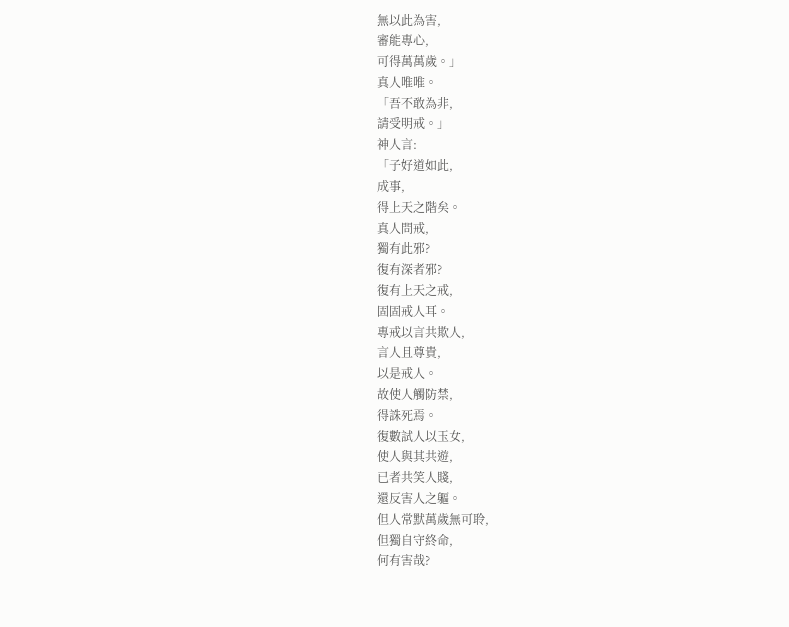無以此為害,
審能專心,
可得萬萬歲。」
真人唯唯。
「吾不敢為非,
請受明戒。」
神人言:
「子好道如此,
成事,
得上天之階矣。
真人問戒,
獨有此邪?
復有深者邪?
復有上天之戒,
固固戒人耳。
專戒以言共欺人,
言人且尊貴,
以是戒人。
故使人觸防禁,
得誅死焉。
復數試人以玉女,
使人與其共遊,
已者共笑人賤,
還反害人之軀。
但人常默萬歲無可聆,
但獨自守終命,
何有害哉?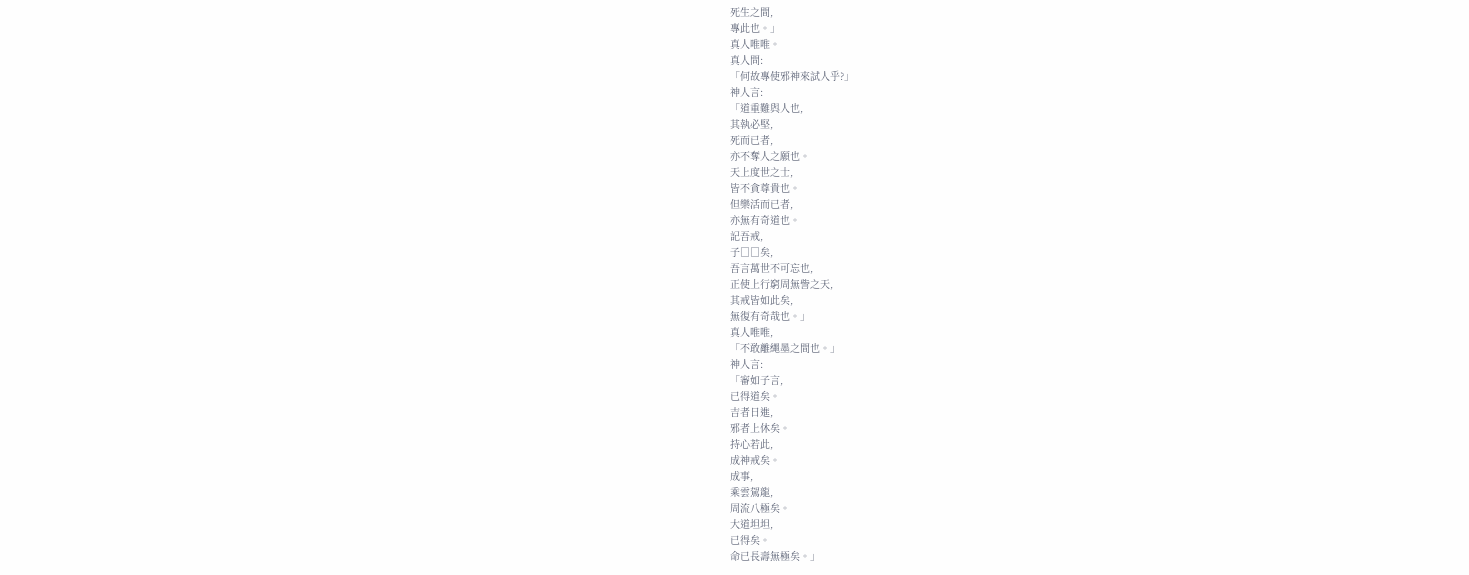死生之間,
專此也。」
真人唯唯。
真人問:
「何故專使邪神來試人乎?」
神人言:
「道重難與人也,
其執必堅,
死而已者,
亦不奪人之願也。
天上度世之士,
皆不貪尊貴也。
但樂活而已者,
亦無有奇道也。
記吾戒,
子□□矣,
吾言萬世不可忘也,
正使上行窮周無訾之天,
其戒皆如此矣,
無復有奇哉也。」
真人唯唯,
「不敢離繩墨之間也。」
神人言:
「審如子言,
已得道矣。
吉者日進,
邪者上休矣。
持心若此,
成神戒矣。
成事,
乘雲駕龍,
周流八極矣。
大道坦坦,
已得矣。
命已長壽無極矣。」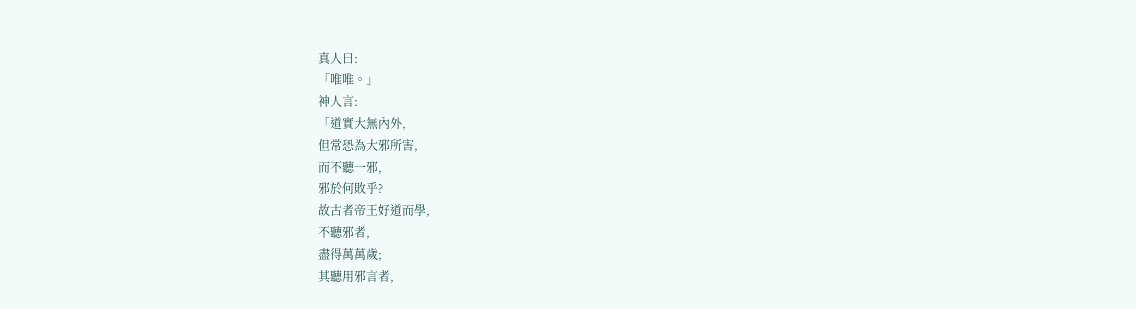真人曰:
「唯唯。」
神人言:
「道實大無內外,
但常恐為大邪所害,
而不聽一邪,
邪於何敗乎?
故古者帝王好道而學,
不聽邪者,
盡得萬萬歲;
其聽用邪言者,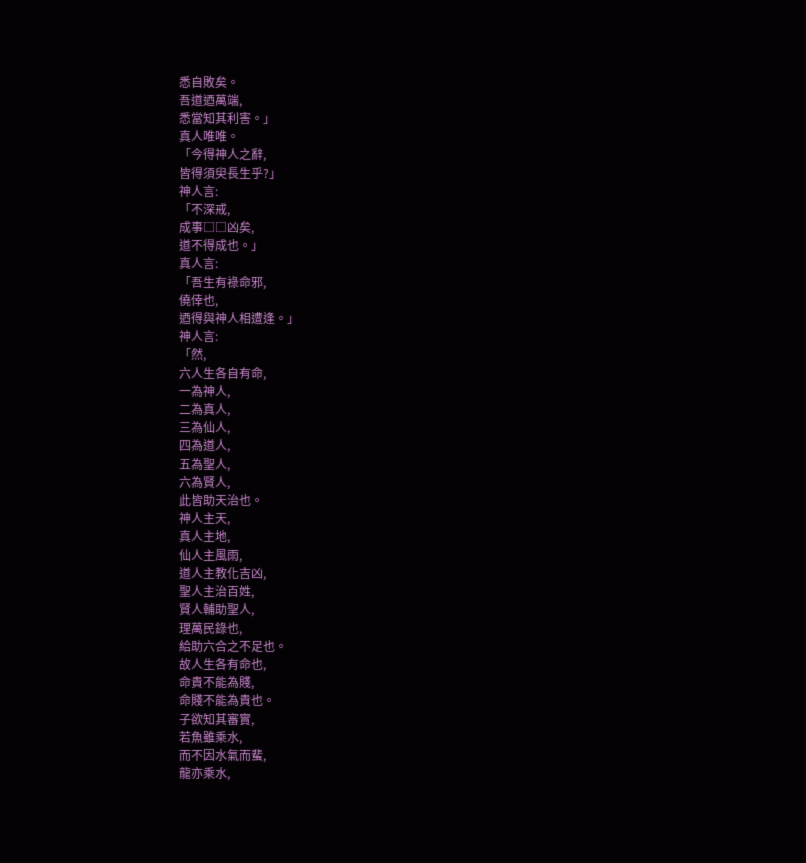悉自敗矣。
吾道迺萬端,
悉當知其利害。」
真人唯唯。
「今得神人之辭,
皆得須臾長生乎?」
神人言:
「不深戒,
成事□□凶矣,
道不得成也。」
真人言:
「吾生有祿命邪,
僥倖也,
迺得與神人相遭逢。」
神人言:
「然,
六人生各自有命,
一為神人,
二為真人,
三為仙人,
四為道人,
五為聖人,
六為賢人,
此皆助天治也。
神人主天,
真人主地,
仙人主風雨,
道人主教化吉凶,
聖人主治百姓,
賢人輔助聖人,
理萬民錄也,
給助六合之不足也。
故人生各有命也,
命貴不能為賤,
命賤不能為貴也。
子欲知其審實,
若魚雖乘水,
而不因水氣而蜚,
龍亦乘水,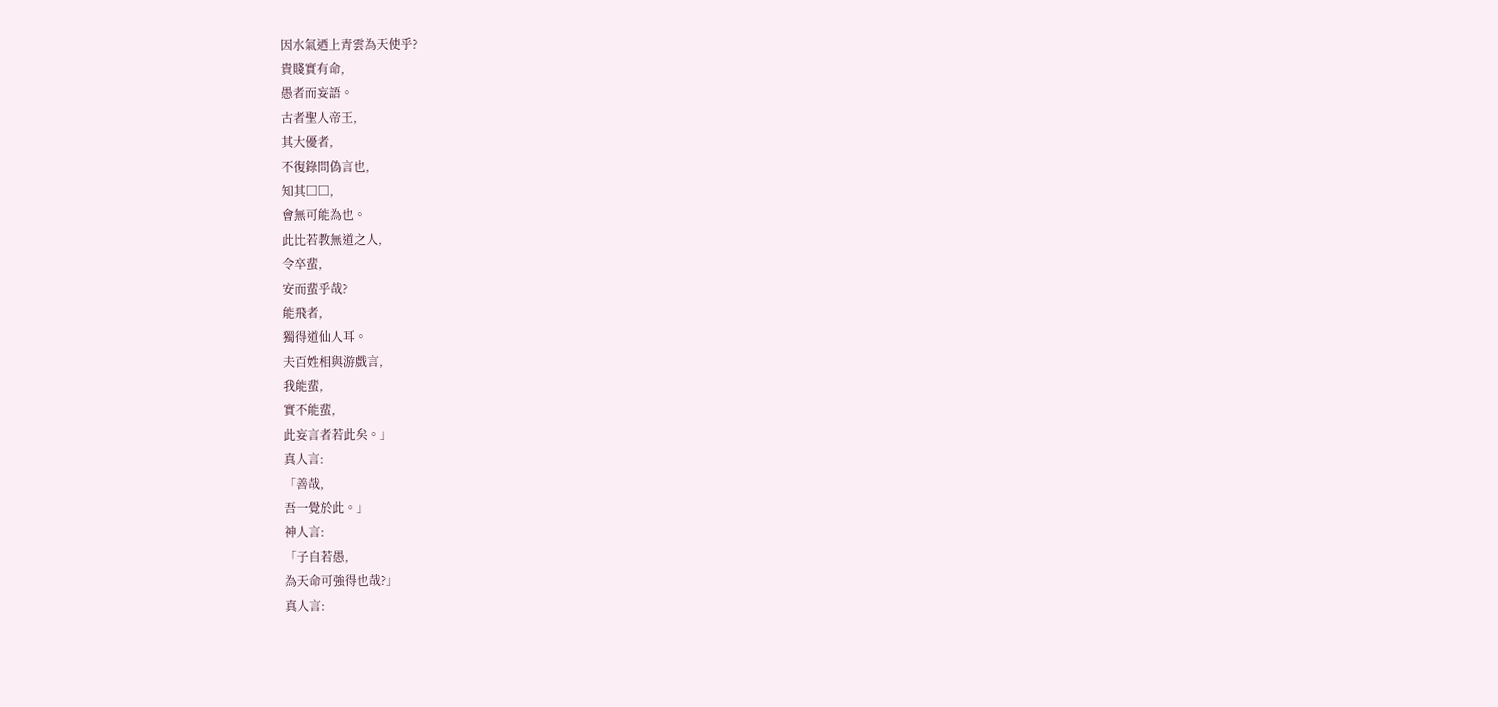因水氣迺上青雲為天使乎?
貴賤實有命,
愚者而妄語。
古者聖人帝王,
其大優者,
不復錄問偽言也,
知其□□,
會無可能為也。
此比若教無道之人,
令卒蜚,
安而蜚乎哉?
能飛者,
獨得道仙人耳。
夫百姓相與游戲言,
我能蜚,
實不能蜚,
此妄言者若此矣。」
真人言:
「善哉,
吾一覺於此。」
神人言:
「子自若愚,
為天命可強得也哉?」
真人言: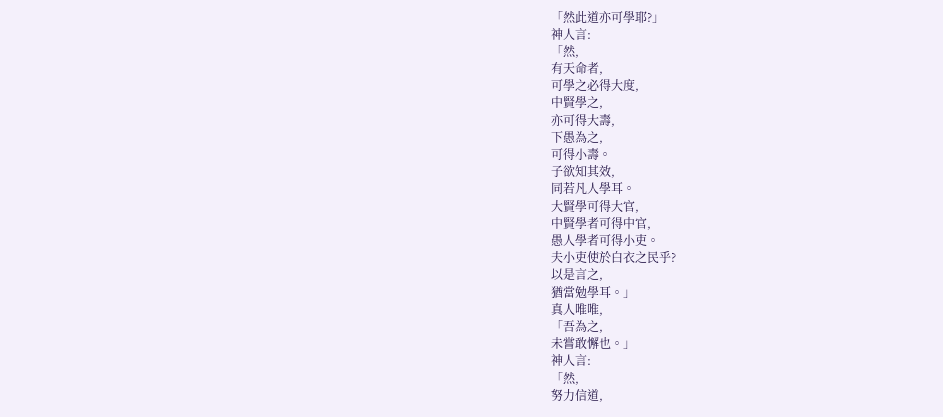「然此道亦可學耶?」
神人言:
「然,
有天命者,
可學之必得大度,
中賢學之,
亦可得大壽,
下愚為之,
可得小壽。
子欲知其效,
同若凡人學耳。
大賢學可得大官,
中賢學者可得中官,
愚人學者可得小吏。
夫小吏使於白衣之民乎?
以是言之,
猶當勉學耳。」
真人唯唯,
「吾為之,
未嘗敢懈也。」
神人言:
「然,
努力信道,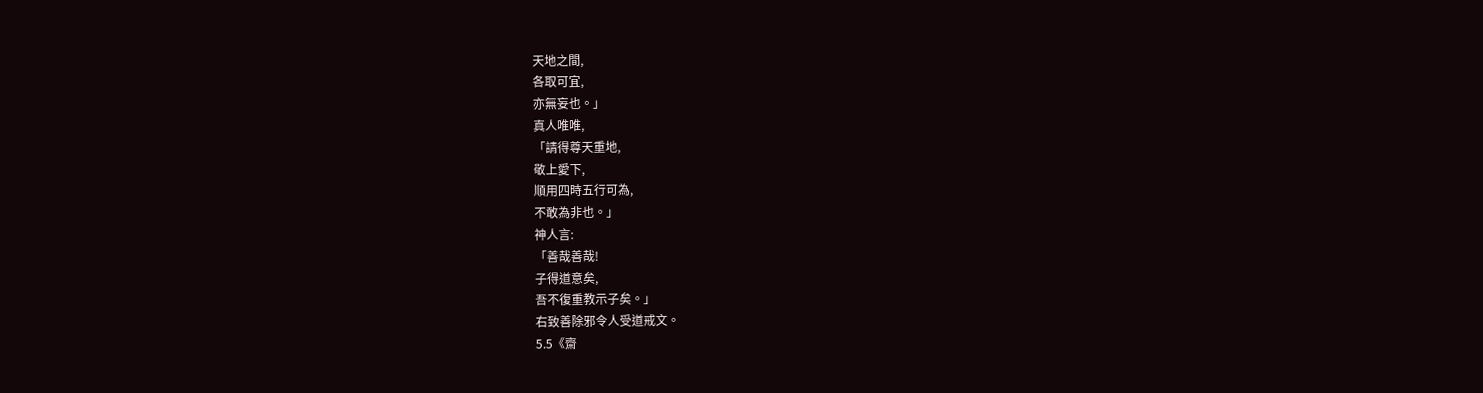天地之間,
各取可宜,
亦無妄也。」
真人唯唯,
「請得尊天重地,
敬上愛下,
順用四時五行可為,
不敢為非也。」
神人言:
「善哉善哉!
子得道意矣,
吾不復重教示子矣。」
右致善除邪令人受道戒文。
5.5《齋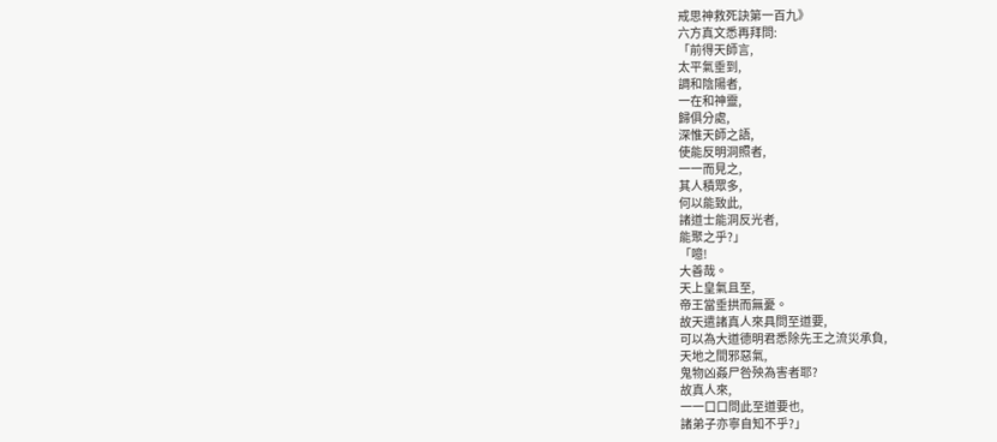戒思神救死訣第一百九》
六方真文悉再拜問:
「前得天師言,
太平氣垂到,
調和陰陽者,
一在和神靈,
歸俱分處,
深惟天師之語,
使能反明洞照者,
一一而見之,
其人積眾多,
何以能致此,
諸道士能洞反光者,
能聚之乎?」
「噫!
大善哉。
天上皇氣且至,
帝王當垂拱而無憂。
故天遣諸真人來具問至道要,
可以為大道德明君悉除先王之流災承負,
天地之間邪惡氣,
鬼物凶姦尸咎殃為害者耶?
故真人來,
一一口口問此至道要也,
諸弟子亦寧自知不乎?」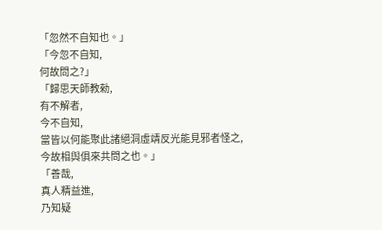「忽然不自知也。」
「今忽不自知,
何故問之?」
「歸思天師教勑,
有不解者,
今不自知,
當皆以何能聚此諸絕洞虛靖反光能見邪者怪之,
今故相與俱來共問之也。」
「善哉,
真人精益進,
乃知疑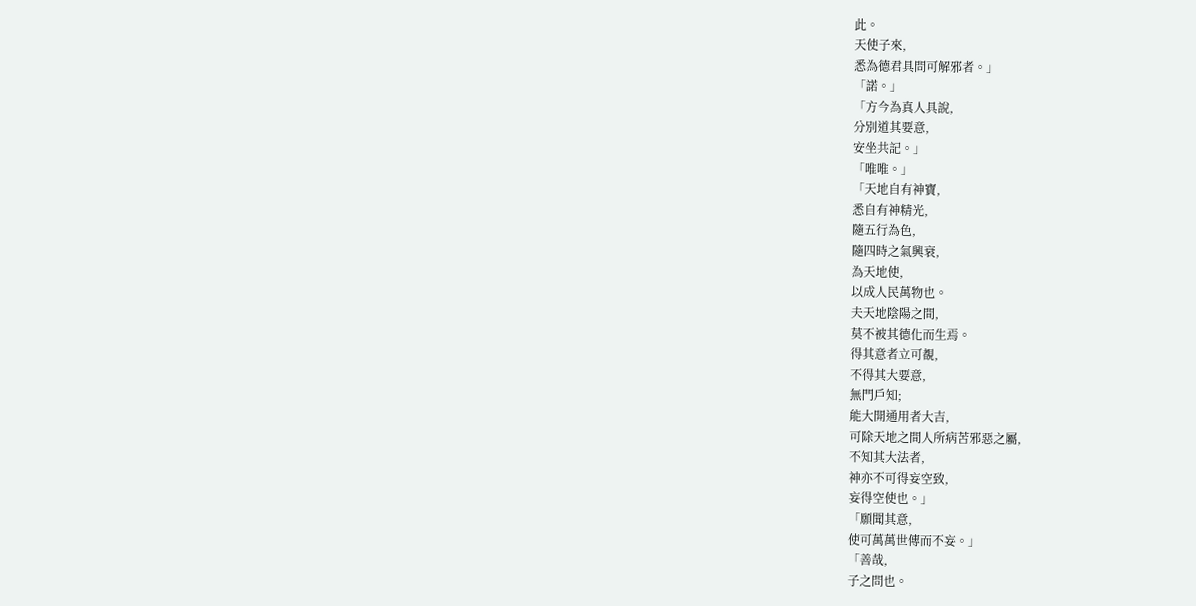此。
天使子來,
悉為德君具問可解邪者。」
「諾。」
「方今為真人具說,
分別道其要意,
安坐共記。」
「唯唯。」
「天地自有神寶,
悉自有神精光,
隨五行為色,
隨四時之氣興衰,
為天地使,
以成人民萬物也。
夫天地陰陽之間,
莫不被其德化而生焉。
得其意者立可覩,
不得其大要意,
無門戶知;
能大開通用者大吉,
可除天地之間人所病苦邪惡之屬,
不知其大法者,
神亦不可得妄空致,
妄得空使也。」
「願聞其意,
使可萬萬世傳而不妄。」
「善哉,
子之問也。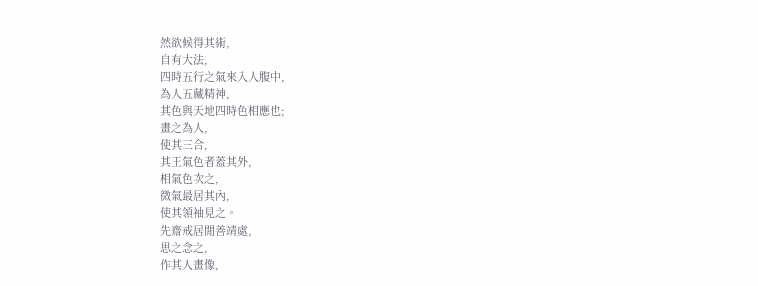然欲候得其術,
自有大法,
四時五行之氣來入人腹中,
為人五藏精神,
其色與天地四時色相應也;
畫之為人,
使其三合,
其王氣色者蓋其外,
相氣色次之,
微氣最居其內,
使其領袖見之。
先齋戒居閒善靖處,
思之念之,
作其人畫像,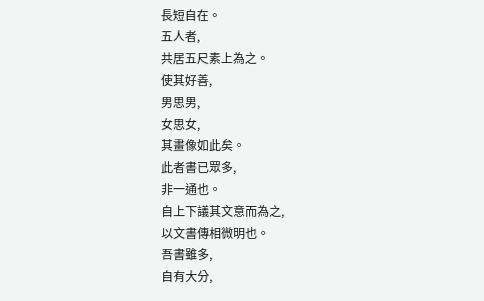長短自在。
五人者,
共居五尺素上為之。
使其好善,
男思男,
女思女,
其畫像如此矣。
此者書已眾多,
非一通也。
自上下議其文意而為之,
以文書傳相微明也。
吾書雖多,
自有大分,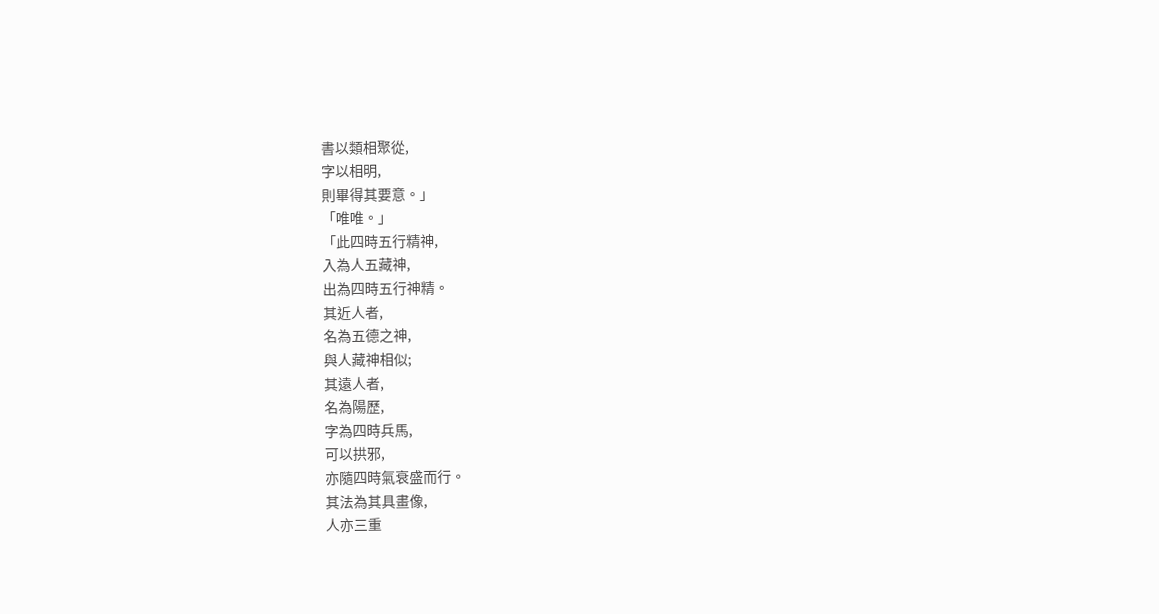書以類相聚從,
字以相明,
則畢得其要意。」
「唯唯。」
「此四時五行精神,
入為人五藏神,
出為四時五行神精。
其近人者,
名為五德之神,
與人藏神相似;
其遠人者,
名為陽歷,
字為四時兵馬,
可以拱邪,
亦隨四時氣衰盛而行。
其法為其具畫像,
人亦三重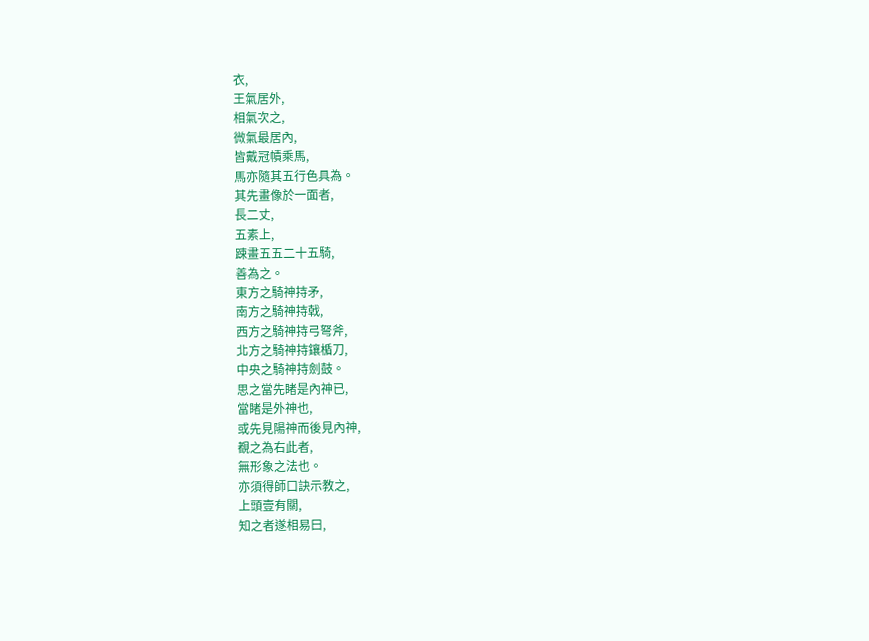衣,
王氣居外,
相氣次之,
微氣最居內,
皆戴冠幘乘馬,
馬亦隨其五行色具為。
其先畫像於一面者,
長二丈,
五素上,
踈畫五五二十五騎,
善為之。
東方之騎神持矛,
南方之騎神持戟,
西方之騎神持弓弩斧,
北方之騎神持鑲楯刀,
中央之騎神持劍鼓。
思之當先睹是內神已,
當睹是外神也,
或先見陽神而後見內神,
覩之為右此者,
無形象之法也。
亦須得師口訣示教之,
上頭壹有關,
知之者遂相易曰,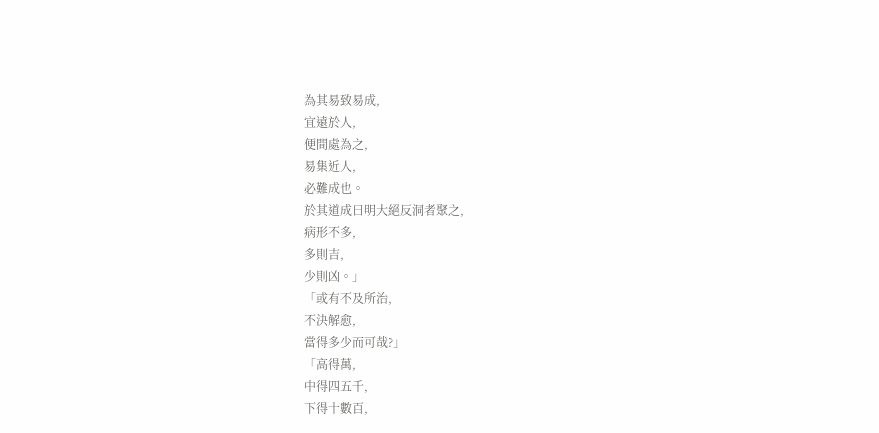為其易致易成,
宜遠於人,
便間處為之,
易集近人,
必難成也。
於其道成曰明大絕反洞者聚之,
病形不多,
多則吉,
少則凶。」
「或有不及所治,
不決解愈,
當得多少而可哉?」
「高得萬,
中得四五千,
下得十數百,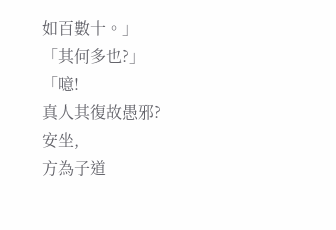如百數十。」
「其何多也?」
「噫!
真人其復故愚邪?
安坐,
方為子道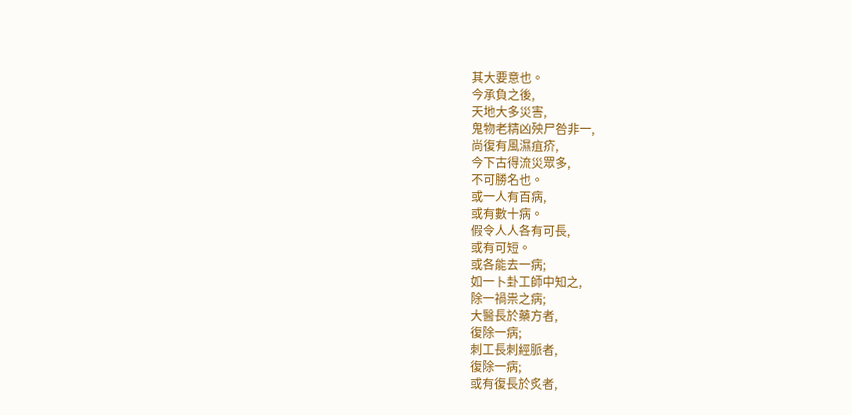其大要意也。
今承負之後,
天地大多災害,
鬼物老精凶殃尸咎非一,
尚復有風濕疽疥,
今下古得流災眾多,
不可勝名也。
或一人有百病,
或有數十病。
假令人人各有可長,
或有可短。
或各能去一病;
如一卜卦工師中知之,
除一禍祟之病;
大醫長於藥方者,
復除一病;
刺工長刺經脈者,
復除一病;
或有復長於炙者,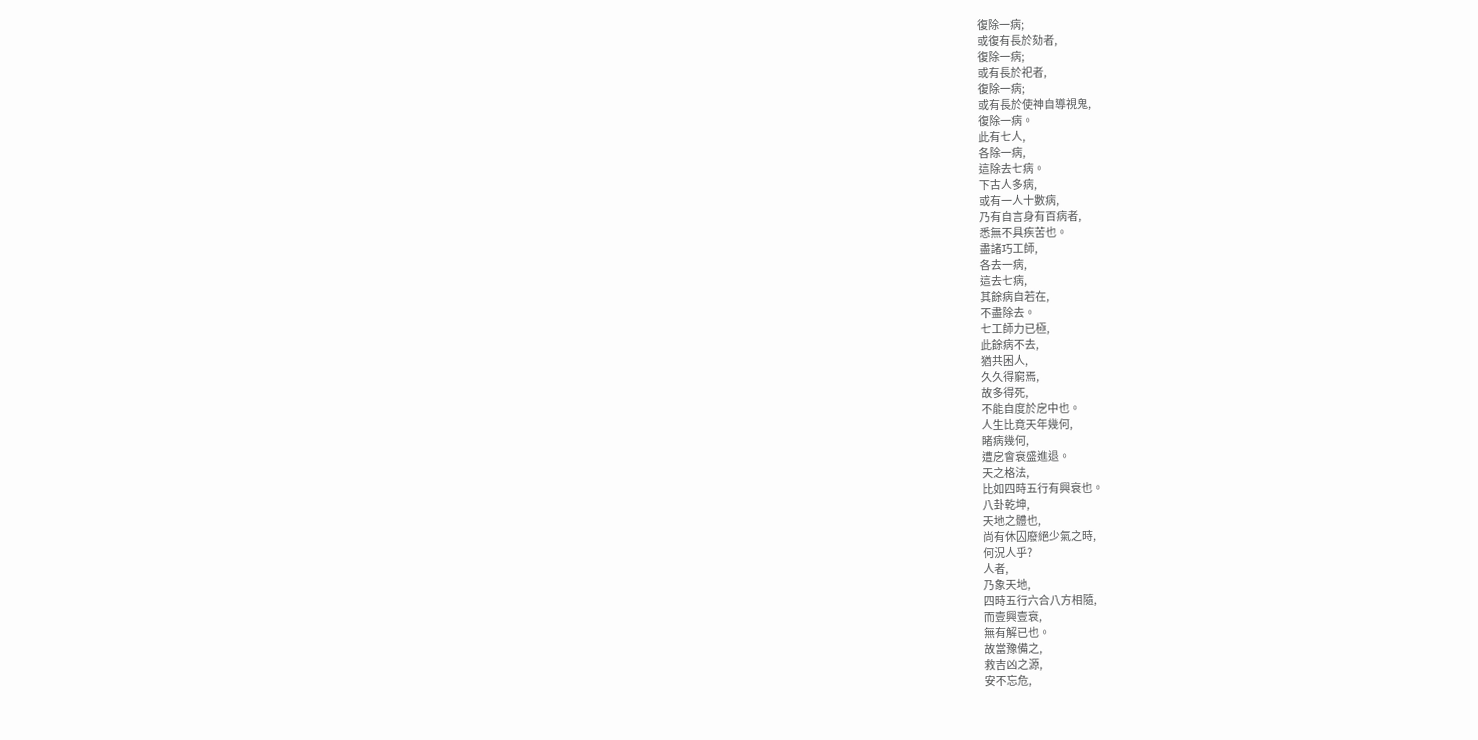復除一病;
或復有長於劾者,
復除一病;
或有長於祀者,
復除一病;
或有長於使神自導視鬼,
復除一病。
此有七人,
各除一病,
這除去七病。
下古人多病,
或有一人十數病,
乃有自言身有百病者,
悉無不具疾苦也。
盡諸巧工師,
各去一病,
這去七病,
其餘病自若在,
不盡除去。
七工師力已極,
此餘病不去,
猶共困人,
久久得窮焉,
故多得死,
不能自度於戹中也。
人生比竟天年幾何,
睹病幾何,
遭戹會衰盛進退。
天之格法,
比如四時五行有興衰也。
八卦乾坤,
天地之體也,
尚有休囚廢絕少氣之時,
何況人乎?
人者,
乃象天地,
四時五行六合八方相隨,
而壹興壹衰,
無有解已也。
故當豫備之,
救吉凶之源,
安不忘危,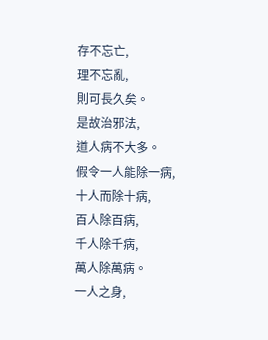存不忘亡,
理不忘亂,
則可長久矣。
是故治邪法,
道人病不大多。
假令一人能除一病,
十人而除十病,
百人除百病,
千人除千病,
萬人除萬病。
一人之身,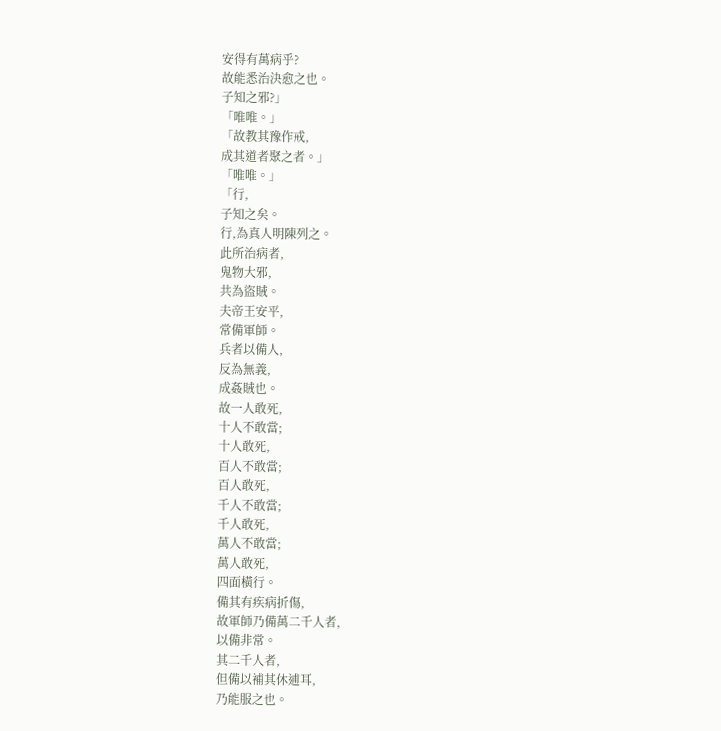安得有萬病乎?
故能悉治決愈之也。
子知之邪?」
「唯唯。」
「故教其豫作戒,
成其道者聚之者。」
「唯唯。」
「行,
子知之矣。
行,為真人明陳列之。
此所治病者,
鬼物大邪,
共為盜賊。
夫帝王安平,
常備軍師。
兵者以備人,
反為無義,
成姦賊也。
故一人敢死,
十人不敢當;
十人敢死,
百人不敢當;
百人敢死,
千人不敢當;
千人敢死,
萬人不敢當;
萬人敢死,
四面橫行。
備其有疾病折傷,
故軍師乃備萬二千人者,
以備非常。
其二千人者,
但備以補其休逋耳,
乃能服之也。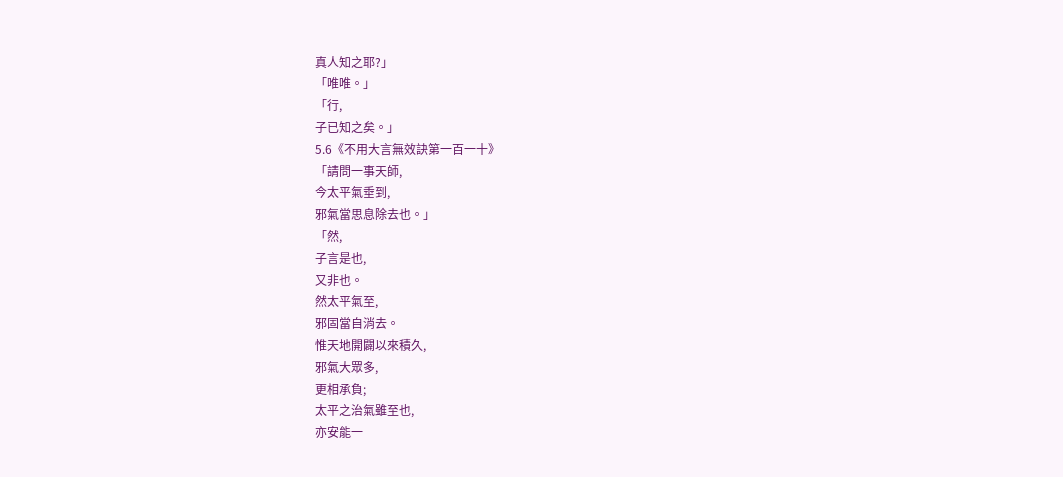真人知之耶?」
「唯唯。」
「行,
子已知之矣。」
5.6《不用大言無效訣第一百一十》
「請問一事天師,
今太平氣垂到,
邪氣當思息除去也。」
「然,
子言是也,
又非也。
然太平氣至,
邪固當自消去。
惟天地開闢以來積久,
邪氣大眾多,
更相承負;
太平之治氣雖至也,
亦安能一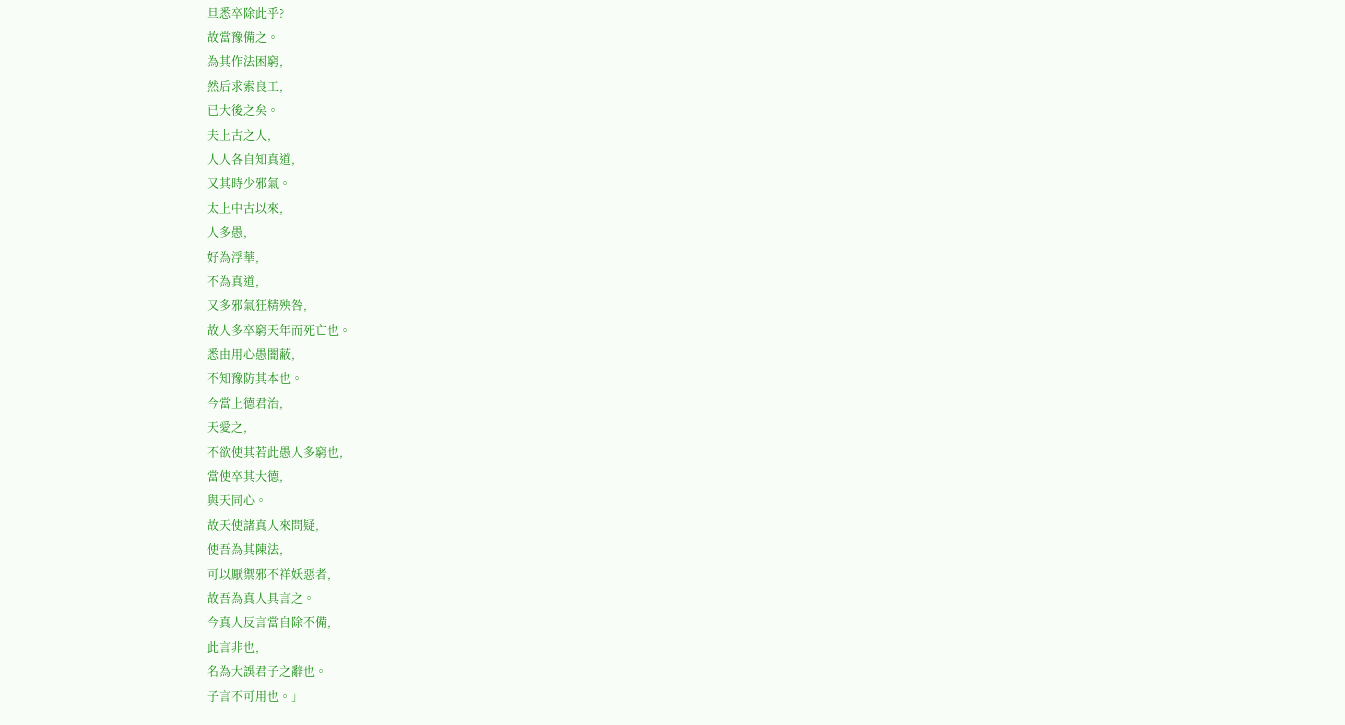旦悉卒除此乎?
故當豫備之。
為其作法困窮,
然后求索良工,
已大後之矣。
夫上古之人,
人人各自知真道,
又其時少邪氣。
太上中古以來,
人多愚,
好為浮華,
不為真道,
又多邪氣狂精殃咎,
故人多卒窮天年而死亡也。
悉由用心愚闇蔽,
不知豫防其本也。
今當上德君治,
天愛之,
不欲使其若此愚人多窮也,
當使卒其大德,
與天同心。
故天使諸真人來問疑,
使吾為其陳法,
可以厭禦邪不祥妖惡者,
故吾為真人具言之。
今真人反言當自除不備,
此言非也,
名為大誤君子之辭也。
子言不可用也。」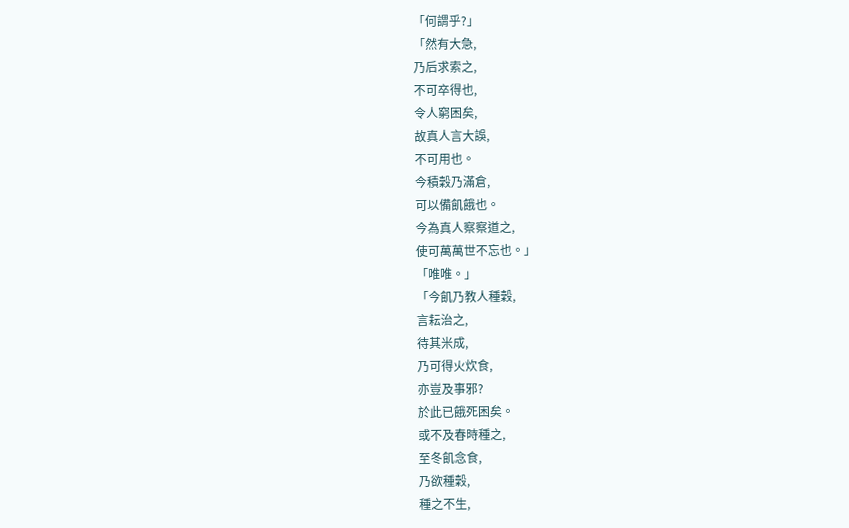「何謂乎?」
「然有大急,
乃后求索之,
不可卒得也,
令人窮困矣,
故真人言大誤,
不可用也。
今積穀乃滿倉,
可以備飢餓也。
今為真人察察道之,
使可萬萬世不忘也。」
「唯唯。」
「今飢乃教人種穀,
言耘治之,
待其米成,
乃可得火炊食,
亦豈及事邪?
於此已餓死困矣。
或不及春時種之,
至冬飢念食,
乃欲種穀,
種之不生,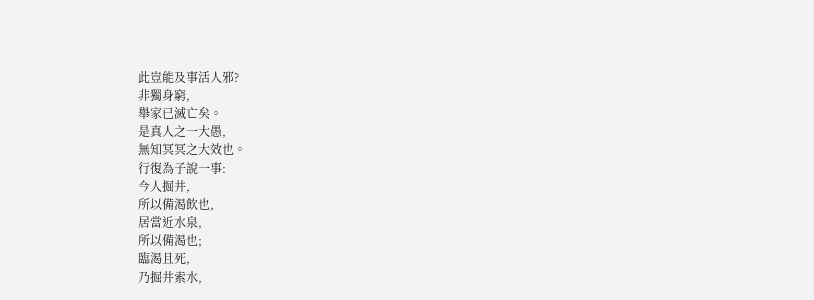此豈能及事活人邪?
非獨身窮,
舉家已滅亡矣。
是真人之一大愚,
無知冥冥之大效也。
行復為子說一事:
今人掘井,
所以備渴飲也,
居當近水泉,
所以備渴也;
臨渴且死,
乃掘井索水,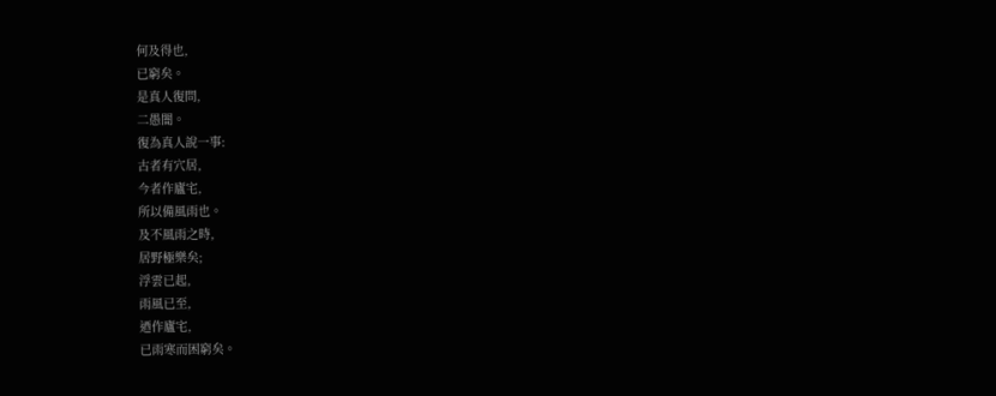何及得也,
已窮矣。
是真人復問,
二愚闇。
復為真人說一事:
古者有穴居,
今者作廬宅,
所以備風雨也。
及不風雨之時,
居野極樂矣;
浮雲已起,
雨風已至,
迺作廬宅,
已雨寒而困窮矣。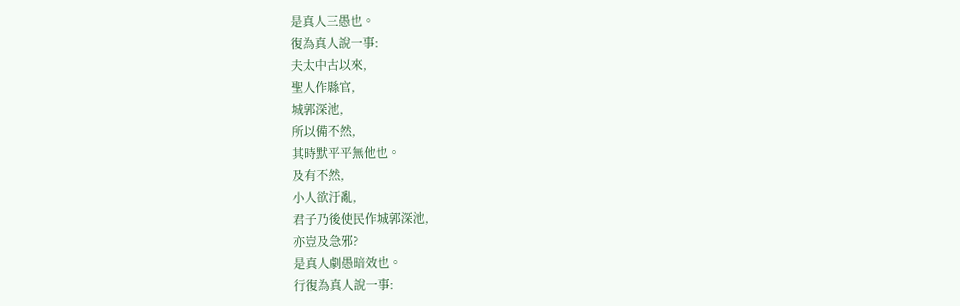是真人三愚也。
復為真人說一事:
夫太中古以來,
聖人作縣官,
城郭深池,
所以備不然,
其時默平平無他也。
及有不然,
小人欲汙亂,
君子乃後使民作城郭深池,
亦豈及急邪?
是真人劇愚暗效也。
行復為真人說一事: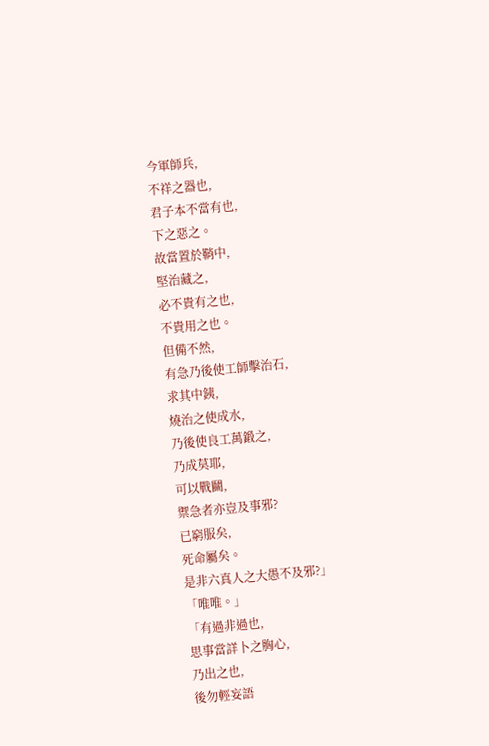今軍師兵,
不祥之器也,
君子本不當有也,
下之惡之。
故當置於鞘中,
堅治藏之,
必不貴有之也,
不貴用之也。
但備不然,
有急乃後使工師擊治石,
求其中銕,
燒治之使成水,
乃後使良工萬鍛之,
乃成莫耶,
可以戰鬭,
禦急者亦豈及事邪?
已窮服矣,
死命屬矣。
是非六真人之大愚不及邪?」
「唯唯。」
「有過非過也,
思事當詳卜之胸心,
乃出之也,
後勿輕妄語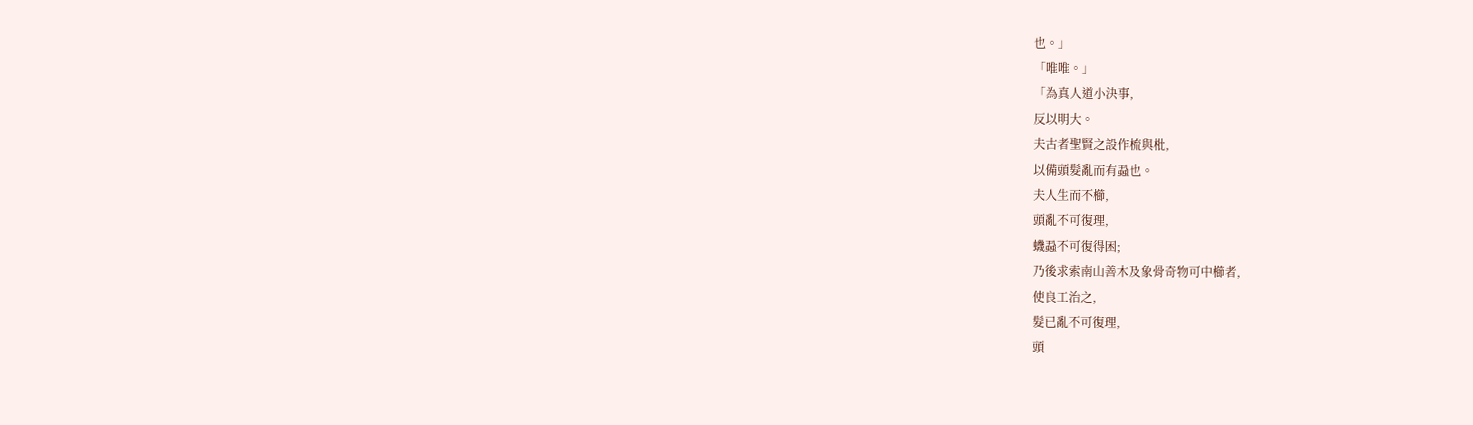也。」
「唯唯。」
「為真人道小決事,
反以明大。
夫古者聖賢之設作梳與枇,
以備頭髮亂而有蝨也。
夫人生而不櫛,
頭亂不可復理,
蟣蝨不可復得困;
乃後求索南山善木及象骨奇物可中櫛者,
使良工治之,
髮已亂不可復理,
頭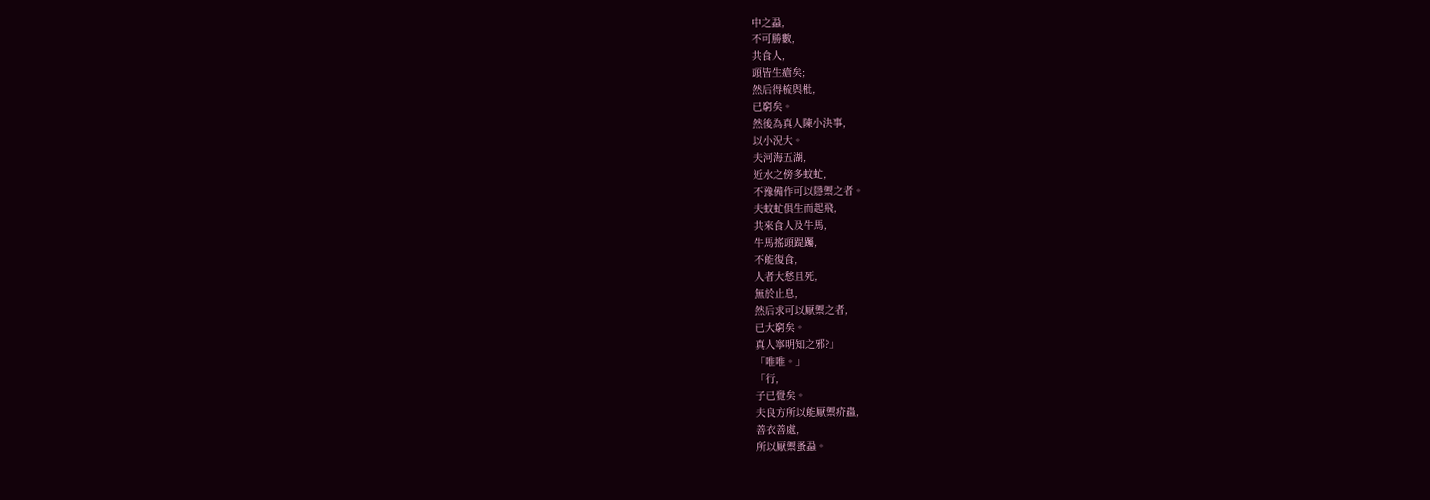中之蝨,
不可勝數,
共食人,
頭皆生瘡矣;
然后得梳與枇,
已窮矣。
然後為真人陳小決事,
以小況大。
夫河海五湖,
近水之傍多蚊虻,
不豫備作可以隱禦之者。
夫蚊虻俱生而起飛,
共來食人及牛馬,
牛馬搖頭踶䠱,
不能復食,
人者大愁且死,
無於止息,
然后求可以厭禦之者,
已大窮矣。
真人寧明知之邪?」
「唯唯。」
「行,
子已覺矣。
夫良方所以能厭禦疥蟲,
善衣善處,
所以厭禦蚤蝨。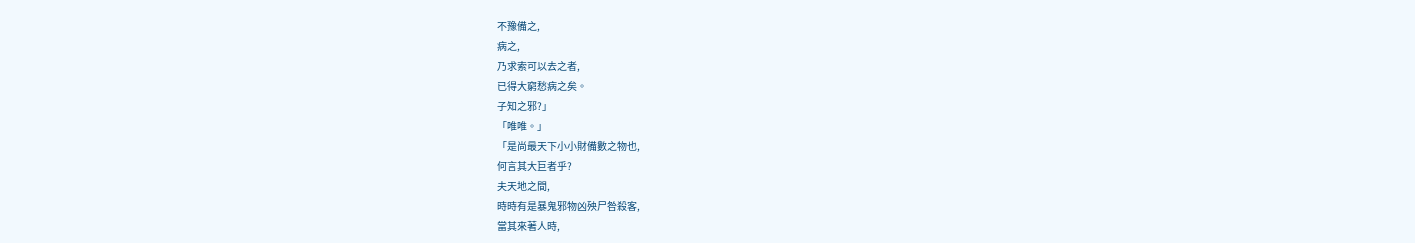不豫備之,
病之,
乃求索可以去之者,
已得大窮愁病之矣。
子知之邪?」
「唯唯。」
「是尚最天下小小財備數之物也,
何言其大巨者乎?
夫天地之間,
時時有是暴鬼邪物凶殃尸咎殺客,
當其來著人時,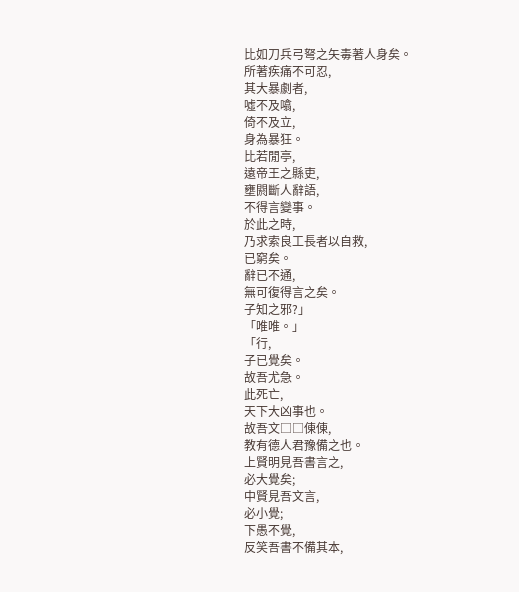比如刀兵弓弩之矢毒著人身矣。
所著疾痛不可忍,
其大暴劇者,
噓不及噏,
倚不及立,
身為暴狂。
比若閒亭,
遠帝王之縣吏,
壅閼斷人辭語,
不得言變事。
於此之時,
乃求索良工長者以自救,
已窮矣。
辭已不通,
無可復得言之矣。
子知之邪?」
「唯唯。」
「行,
子已覺矣。
故吾尤急。
此死亡,
天下大凶事也。
故吾文□□倲倲,
教有德人君豫備之也。
上賢明見吾書言之,
必大覺矣;
中賢見吾文言,
必小覺;
下愚不覺,
反笑吾書不備其本,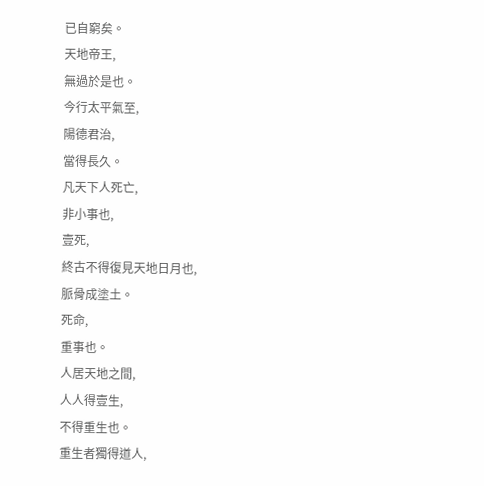已自窮矣。
天地帝王,
無過於是也。
今行太平氣至,
陽德君治,
當得長久。
凡天下人死亡,
非小事也,
壹死,
終古不得復見天地日月也,
脈骨成塗土。
死命,
重事也。
人居天地之間,
人人得壹生,
不得重生也。
重生者獨得道人,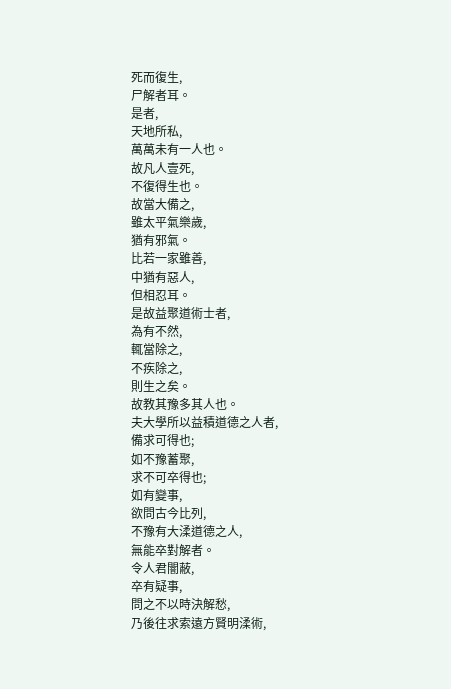死而復生,
尸解者耳。
是者,
天地所私,
萬萬未有一人也。
故凡人壹死,
不復得生也。
故當大備之,
雖太平氣樂歲,
猶有邪氣。
比若一家雖善,
中猶有惡人,
但相忍耳。
是故益聚道術士者,
為有不然,
輒當除之,
不疾除之,
則生之矣。
故教其豫多其人也。
夫大學所以益積道德之人者,
備求可得也;
如不豫蓄聚,
求不可卒得也;
如有變事,
欲問古今比列,
不豫有大渘道德之人,
無能卒對解者。
令人君闇蔽,
卒有疑事,
問之不以時決解愁,
乃後往求索遠方賢明渘術,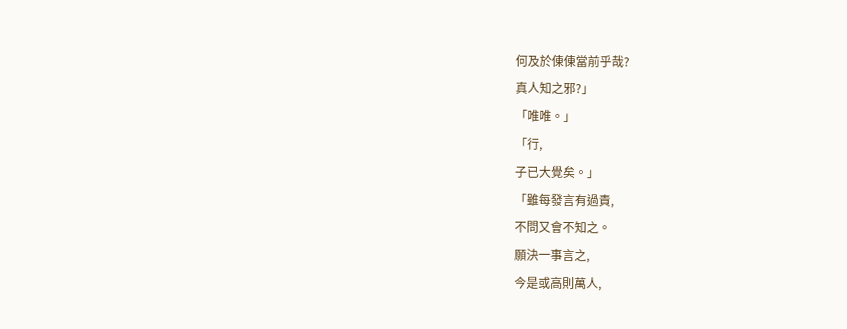何及於倲倲當前乎哉?
真人知之邪?」
「唯唯。」
「行,
子已大覺矣。」
「雖每發言有過責,
不問又會不知之。
願決一事言之,
今是或高則萬人,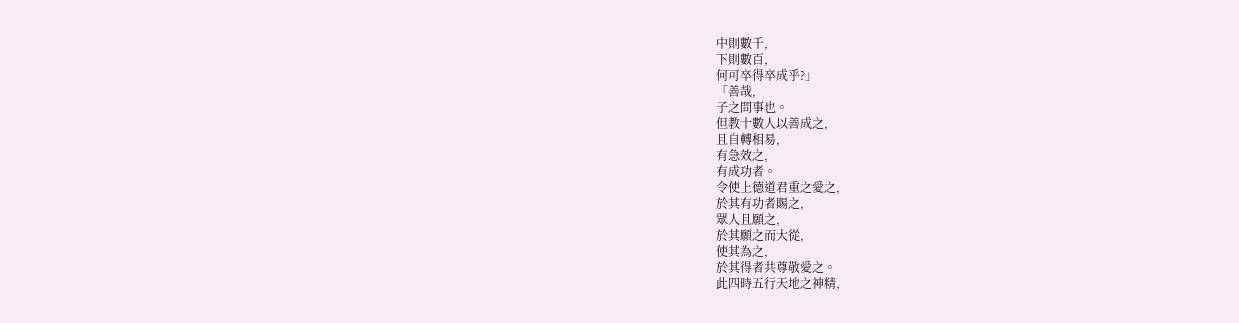中則數千,
下則數百,
何可卒得卒成乎?」
「善哉,
子之問事也。
但教十數人以善成之,
且自轉相易,
有急效之,
有成功者。
令使上德道君重之愛之,
於其有功者賜之,
眾人且願之,
於其願之而大從,
使其為之,
於其得者共尊敬愛之。
此四時五行天地之神精,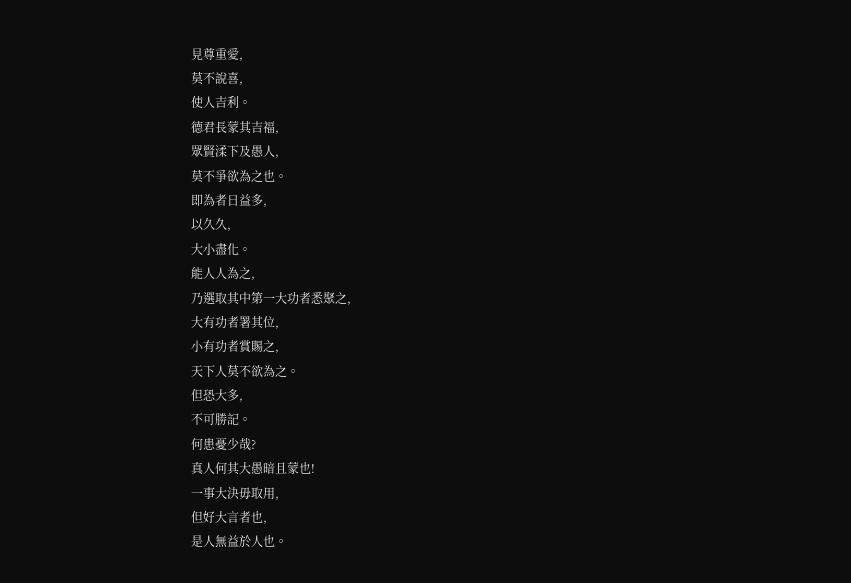見尊重愛,
莫不說喜,
使人吉利。
德君長蒙其吉福,
眾賢渘下及愚人,
莫不爭欲為之也。
即為者日益多,
以久久,
大小盡化。
能人人為之,
乃選取其中第一大功者悉聚之,
大有功者署其位,
小有功者賞賜之,
天下人莫不欲為之。
但恐大多,
不可勝記。
何患憂少哉?
真人何其大愚暗且蒙也!
一事大決毋取用,
但好大言者也,
是人無益於人也。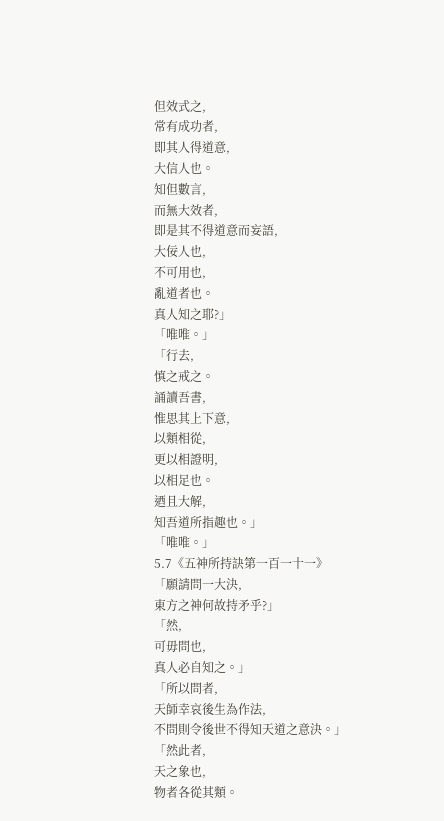但效式之,
常有成功者,
即其人得道意,
大信人也。
知但數言,
而無大效者,
即是其不得道意而妄語,
大佞人也,
不可用也,
亂道者也。
真人知之耶?」
「唯唯。」
「行去,
慎之戒之。
誦讀吾書,
惟思其上下意,
以類相從,
更以相證明,
以相足也。
迺且大解,
知吾道所指趣也。」
「唯唯。」
5.7《五神所持訣第一百一十一》
「願請問一大決,
東方之神何故持矛乎?」
「然,
可毋問也,
真人必自知之。」
「所以問者,
天師幸哀後生為作法,
不問則令後世不得知天道之意決。」
「然此者,
天之象也,
物者各從其類。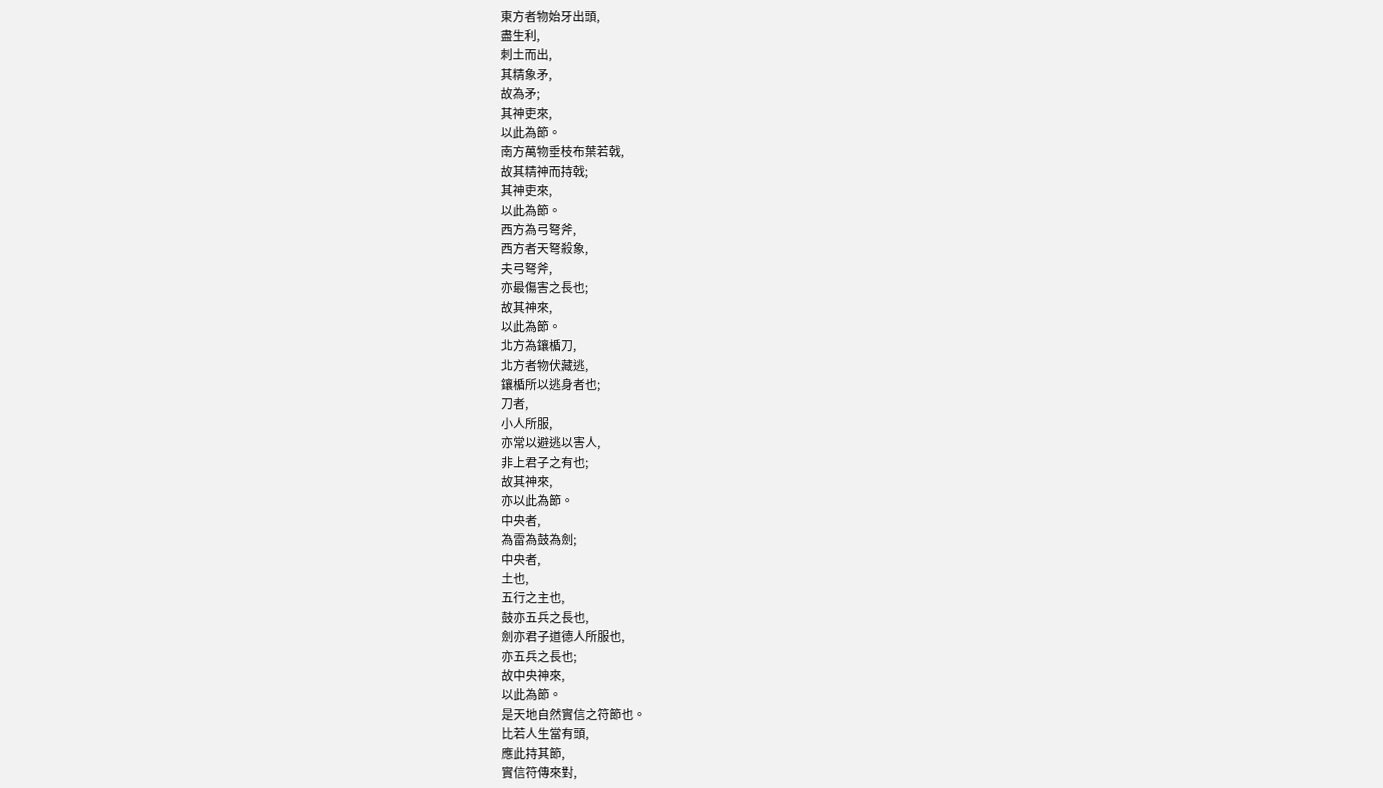東方者物始牙出頭,
盡生利,
刺土而出,
其精象矛,
故為矛;
其神吏來,
以此為節。
南方萬物垂枝布葉若戟,
故其精神而持戟;
其神吏來,
以此為節。
西方為弓弩斧,
西方者天弩殺象,
夫弓弩斧,
亦最傷害之長也;
故其神來,
以此為節。
北方為鑲楯刀,
北方者物伏藏逃,
鑲楯所以逃身者也;
刀者,
小人所服,
亦常以避逃以害人,
非上君子之有也;
故其神來,
亦以此為節。
中央者,
為雷為鼓為劍;
中央者,
土也,
五行之主也,
鼓亦五兵之長也,
劍亦君子道德人所服也,
亦五兵之長也;
故中央神來,
以此為節。
是天地自然實信之符節也。
比若人生當有頭,
應此持其節,
實信符傳來對,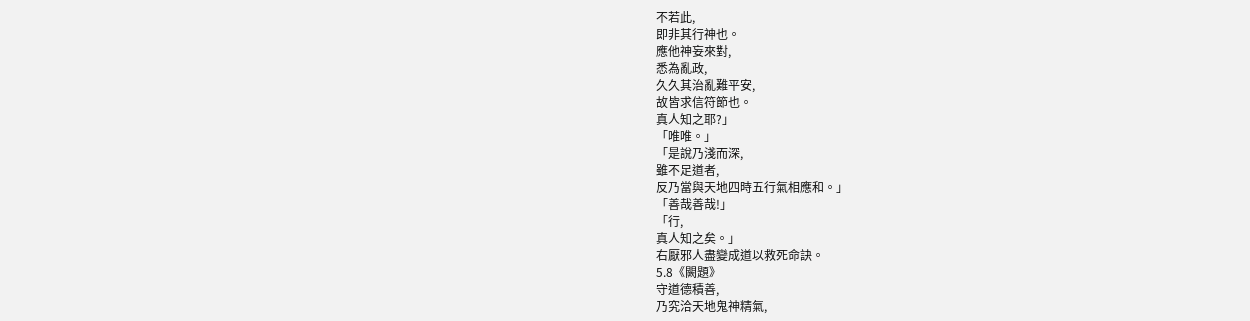不若此,
即非其行神也。
應他神妄來對,
悉為亂政,
久久其治亂難平安,
故皆求信符節也。
真人知之耶?」
「唯唯。」
「是說乃淺而深,
雖不足道者,
反乃當與天地四時五行氣相應和。」
「善哉善哉!」
「行,
真人知之矣。」
右厭邪人盡變成道以救死命訣。
5.8《闕題》
守道德積善,
乃究洽天地鬼神精氣,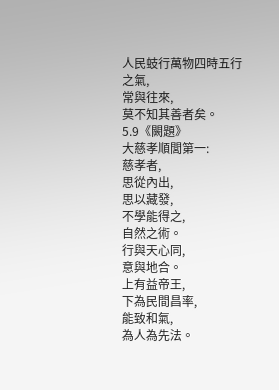人民蚑行萬物四時五行之氣,
常與往來,
莫不知其善者矣。
5.9《闕題》
大慈孝順閭第一:
慈孝者,
思從內出,
思以藏發,
不學能得之,
自然之術。
行與天心同,
意與地合。
上有益帝王,
下為民間昌率,
能致和氣,
為人為先法。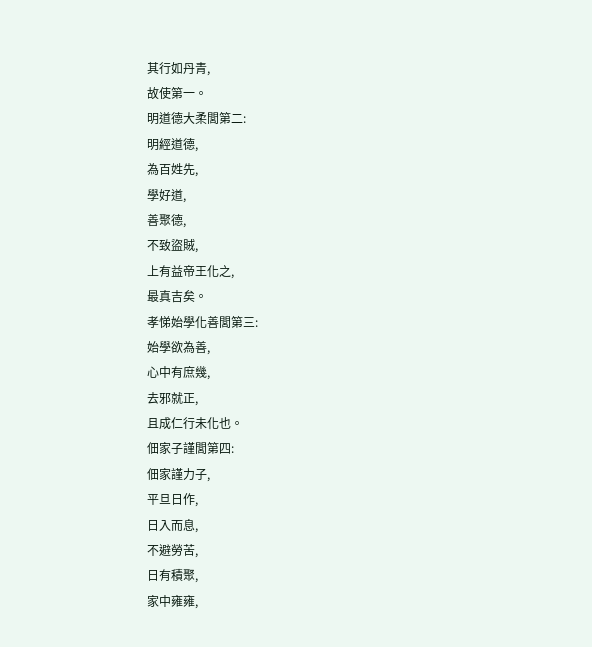其行如丹青,
故使第一。
明道德大柔閭第二:
明經道德,
為百姓先,
學好道,
善聚德,
不致盜賊,
上有益帝王化之,
最真吉矣。
孝悌始學化善閭第三:
始學欲為善,
心中有庶幾,
去邪就正,
且成仁行未化也。
佃家子謹閭第四:
佃家謹力子,
平旦日作,
日入而息,
不避勞苦,
日有積聚,
家中雍雍,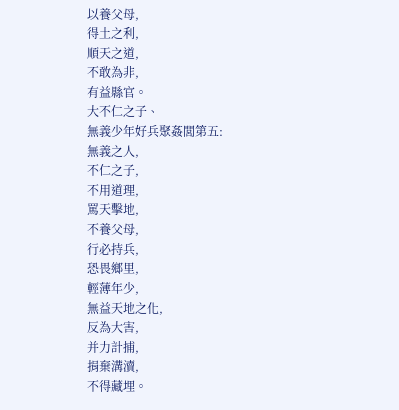以養父母,
得土之利,
順天之道,
不敢為非,
有益縣官。
大不仁之子、
無義少年好兵聚姦閭第五:
無義之人,
不仁之子,
不用道理,
罵天擊地,
不養父母,
行必持兵,
恐畏鄉里,
輕薄年少,
無益天地之化,
反為大害,
并力計捕,
捐棄溝瀆,
不得藏埋。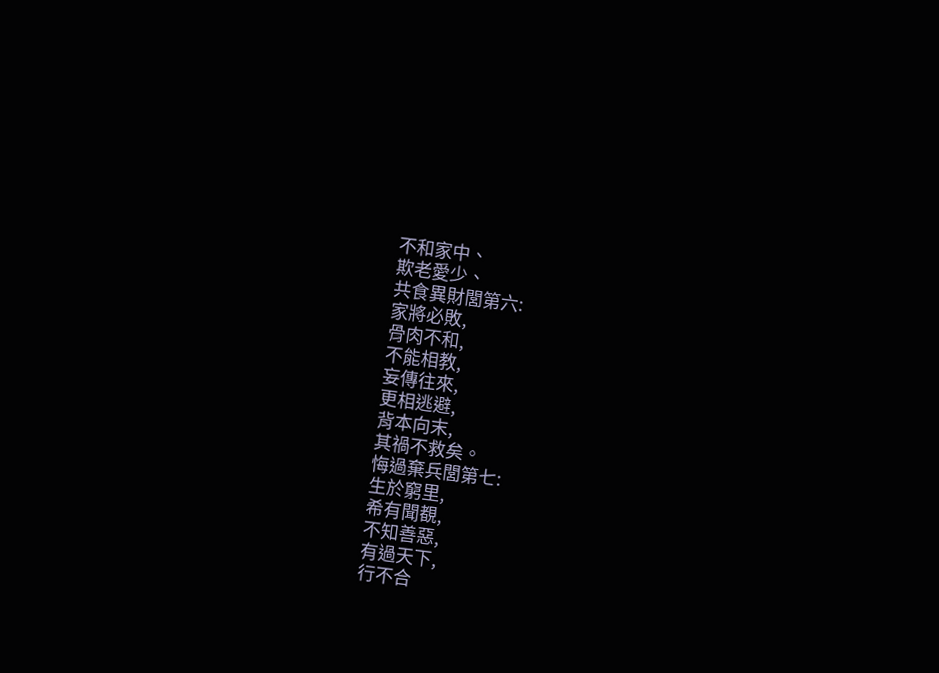不和家中、
欺老愛少、
共食異財閭第六:
家將必敗,
骨肉不和,
不能相教,
妄傳往來,
更相逃避,
背本向末,
其禍不救矣。
悔過棄兵閭第七:
生於窮里,
希有聞覩,
不知善惡,
有過天下,
行不合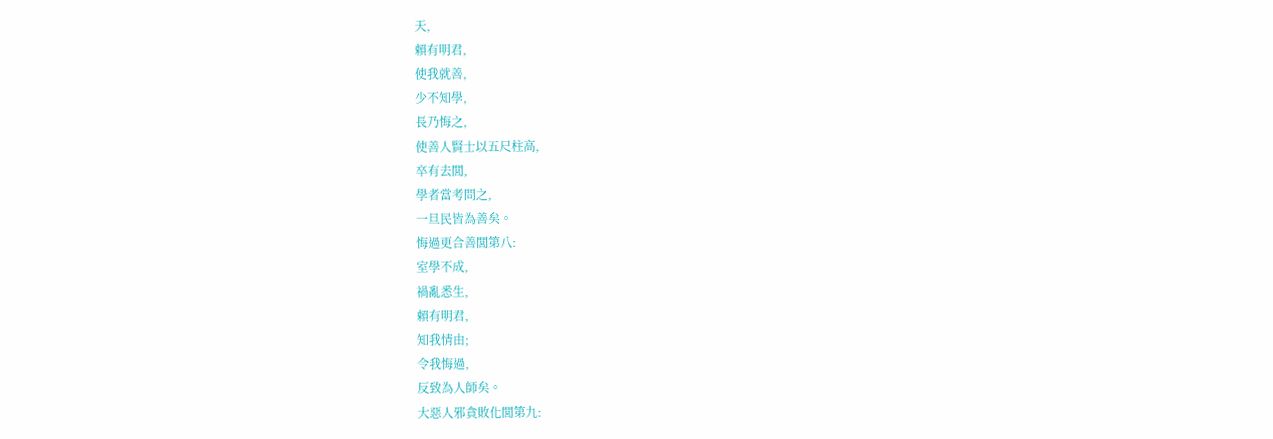天,
賴有明君,
使我就善,
少不知學,
長乃悔之,
使善人賢士以五尺柱高,
卒有去閭,
學者當考問之,
一旦民皆為善矣。
悔過更合善閭第八:
室學不成,
禍亂悉生,
賴有明君,
知我情由;
令我悔過,
反致為人師矣。
大惡人邪貪敗化閭第九: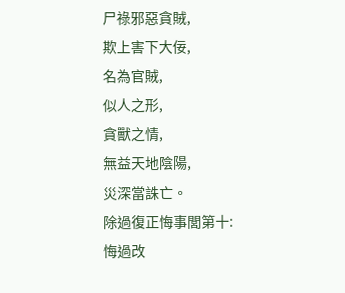尸祿邪惡貪賊,
欺上害下大佞,
名為官賊,
似人之形,
貪獸之情,
無益天地陰陽,
災深當誅亡。
除過復正悔事閭第十:
悔過改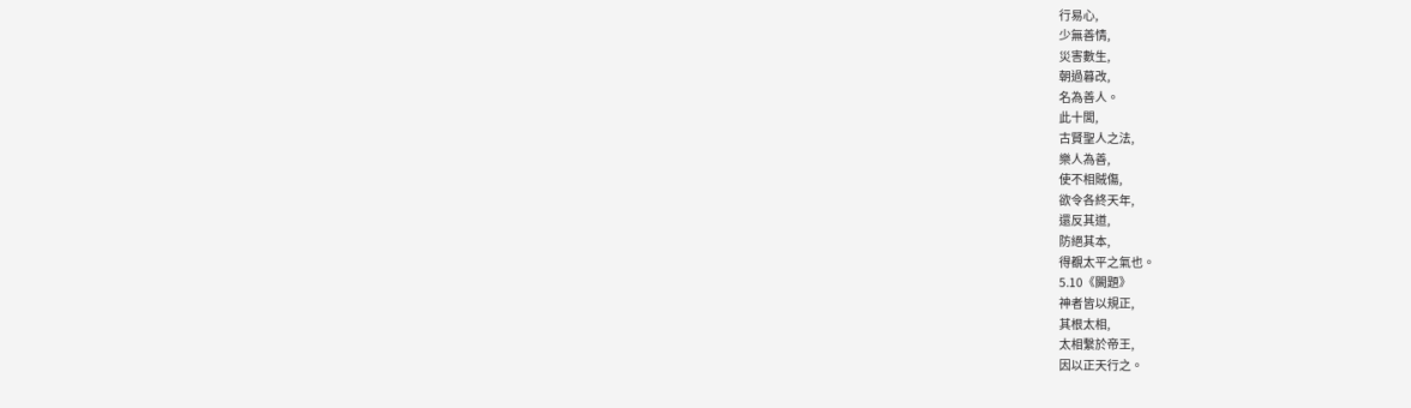行易心,
少無善情,
災害數生,
朝過暮改,
名為善人。
此十閭,
古賢聖人之法,
樂人為善,
使不相賊傷,
欲令各終天年,
還反其道,
防絕其本,
得覩太平之氣也。
5.10《闕題》
神者皆以規正,
其根太相,
太相繫於帝王,
因以正天行之。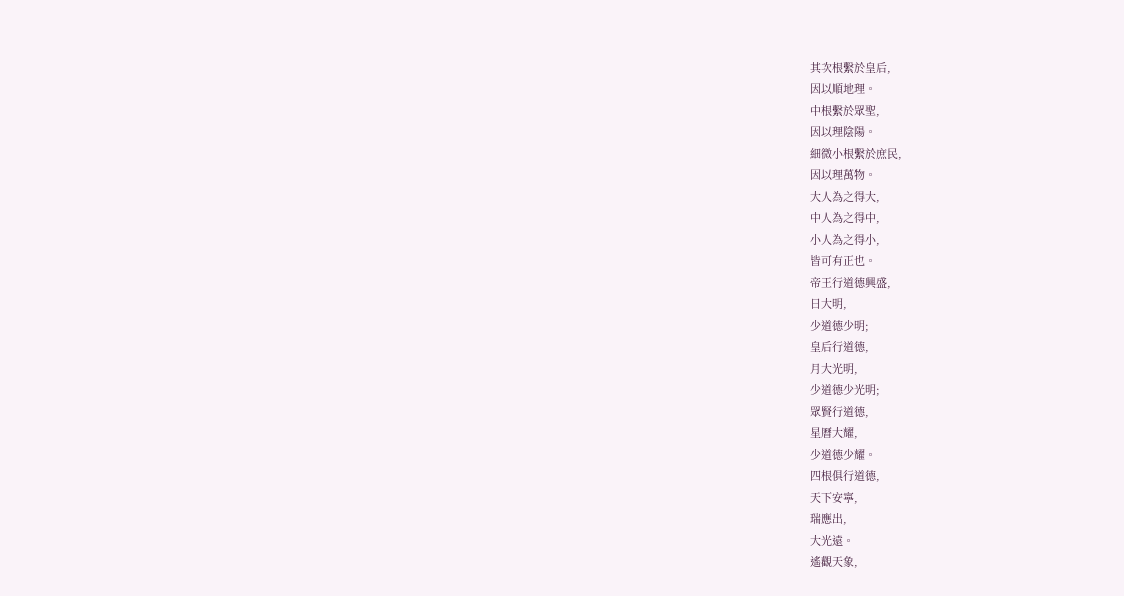其次根繫於皇后,
因以順地理。
中根繫於眾聖,
因以理陰陽。
細微小根繫於庶民,
因以理萬物。
大人為之得大,
中人為之得中,
小人為之得小,
皆可有正也。
帝王行道德興盛,
日大明,
少道德少明;
皇后行道德,
月大光明,
少道德少光明;
眾賢行道德,
星曆大耀,
少道德少耀。
四根俱行道德,
天下安寧,
瑞應出,
大光遠。
遙觀天象,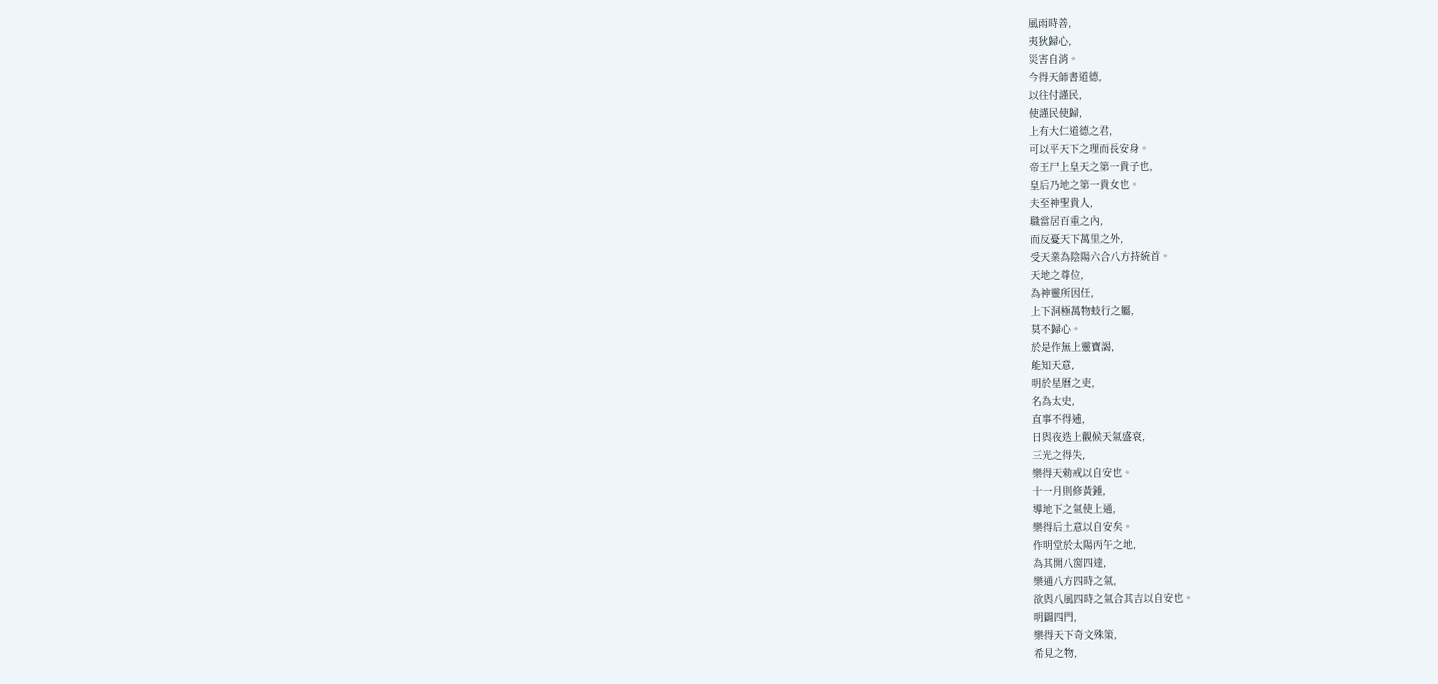風雨時善,
夷狄歸心,
災害自消。
今得天師書道德,
以往付謹民,
使謹民使歸,
上有大仁道德之君,
可以平天下之理而長安身。
帝王尸上皇天之第一貴子也,
皇后乃地之第一貴女也。
夫至神聖貴人,
職當居百重之內,
而反憂天下萬里之外,
受天業為陰陽六合八方持統首。
天地之尊位,
為神靈所因任,
上下洞極萬物蚑行之屬,
莫不歸心。
於是作無上靈寶謁,
能知天意,
明於星曆之吏,
名為太史,
直事不得逋,
日與夜迭上觀候天氣盛衰,
三光之得失,
樂得天勑戒以自安也。
十一月則修黃鍾,
導地下之氣使上通,
樂得后土意以自安矣。
作明堂於太陽丙午之地,
為其開八窗四達,
樂通八方四時之氣,
欲與八風四時之氣合其吉以自安也。
明闢四門,
樂得天下奇文殊策,
希見之物,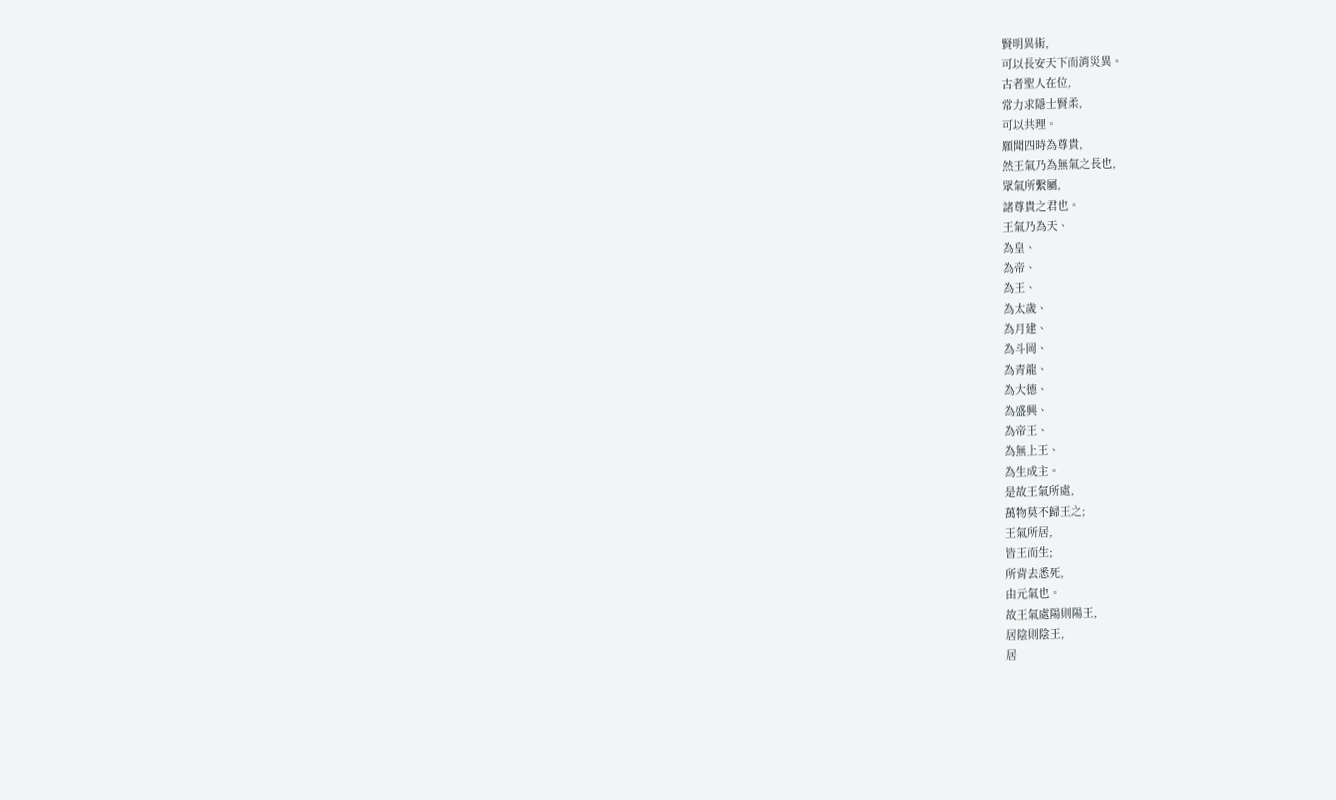賢明異術,
可以長安天下而消災異。
古者聖人在位,
常力求隱士賢柔,
可以共理。
願聞四時為尊貴,
然王氣乃為無氣之長也,
眾氣所繫屬,
諸尊貴之君也。
王氣乃為天、
為皇、
為帝、
為王、
為太歲、
為月建、
為斗岡、
為青龍、
為大德、
為盛興、
為帝王、
為無上王、
為生成主。
是故王氣所處,
萬物莫不歸王之;
王氣所居,
皆王而生;
所背去悉死,
由元氣也。
故王氣處陽則陽王,
居陰則陰王,
居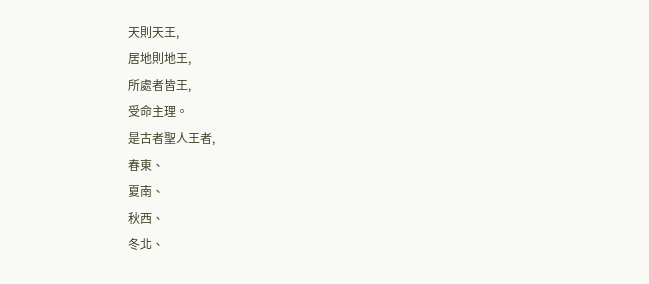天則天王,
居地則地王,
所處者皆王,
受命主理。
是古者聖人王者,
春東、
夏南、
秋西、
冬北、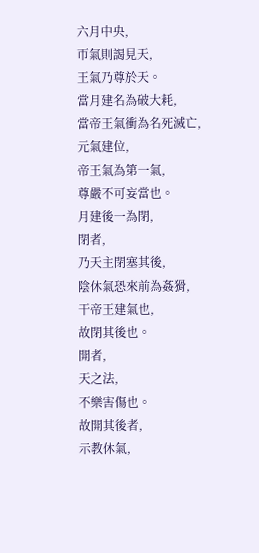六月中央,
帀氣則謁見天,
王氣乃尊於天。
當月建名為破大耗,
當帝王氣衝為名死滅亡,
元氣建位,
帝王氣為第一氣,
尊嚴不可妄當也。
月建後一為閉,
閉者,
乃天主閉塞其後,
陰休氣恐來前為姦猾,
干帝王建氣也,
故閉其後也。
開者,
天之法,
不樂害傷也。
故開其後者,
示教休氣,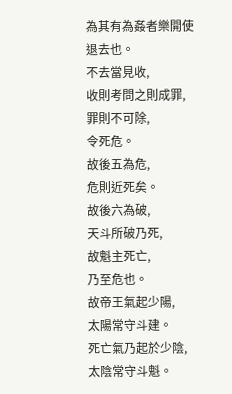為其有為姦者樂開使退去也。
不去當見收,
收則考問之則成罪,
罪則不可除,
令死危。
故後五為危,
危則近死矣。
故後六為破,
天斗所破乃死,
故魁主死亡,
乃至危也。
故帝王氣起少陽,
太陽常守斗建。
死亡氣乃起於少陰,
太陰常守斗魁。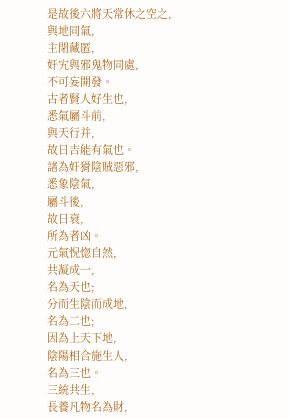是故後六將天常休之空之,
與地同氣,
主閉藏匿,
奸宄與邪鬼物同處,
不可妄開發。
古者賢人好生也,
悉氣屬斗前,
與天行并,
故日吉能有氣也。
諸為奸猾陰賊惡邪,
悉象陰氣,
屬斗後,
故日衰,
所為者凶。
元氣怳惚自然,
共凝成一,
名為天也;
分而生陰而成地,
名為二也;
因為上天下地,
陰陽相合施生人,
名為三也。
三統共生,
長養凡物名為財,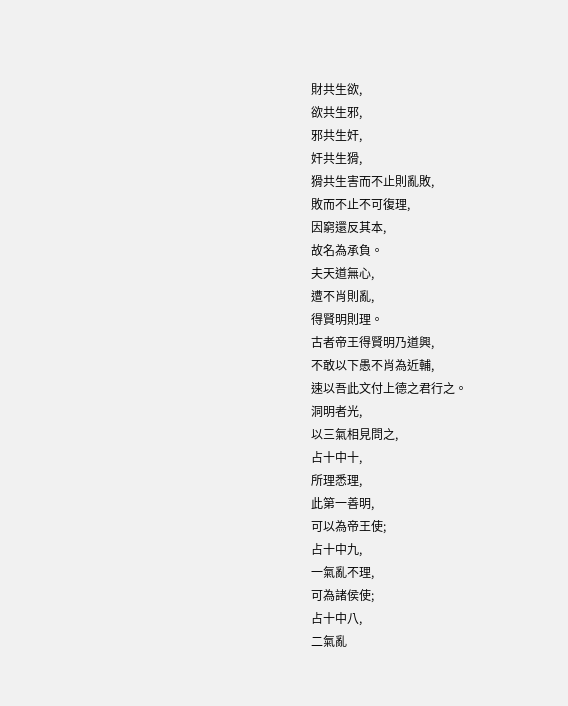財共生欲,
欲共生邪,
邪共生奸,
奸共生猾,
猾共生害而不止則亂敗,
敗而不止不可復理,
因窮還反其本,
故名為承負。
夫天道無心,
遭不肖則亂,
得賢明則理。
古者帝王得賢明乃道興,
不敢以下愚不肖為近輔,
速以吾此文付上德之君行之。
洞明者光,
以三氣相見問之,
占十中十,
所理悉理,
此第一善明,
可以為帝王使;
占十中九,
一氣亂不理,
可為諸侯使;
占十中八,
二氣亂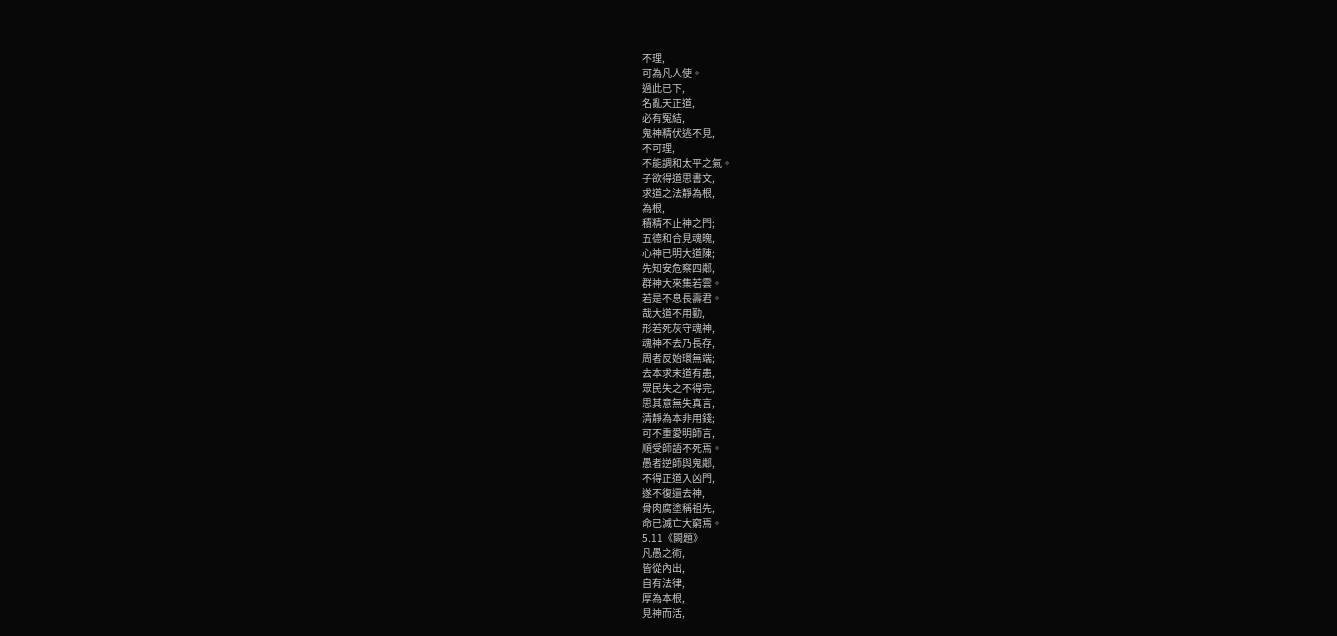不理,
可為凡人使。
過此已下,
名亂天正道,
必有冤結,
鬼神精伏逃不見,
不可理,
不能調和太平之氣。
子欲得道思書文,
求道之法靜為根,
為根,
積精不止神之門;
五德和合見魂魄,
心神已明大道陳;
先知安危察四鄰,
群神大來集若雲。
若是不息長壽君。
哉大道不用勤,
形若死灰守魂神,
魂神不去乃長存,
周者反始環無端;
去本求末道有患,
眾民失之不得完,
思其意無失真言,
清靜為本非用錢;
可不重愛明師言,
順受師語不死焉。
愚者逆師與鬼鄰,
不得正道入凶門,
遂不復還去神,
骨肉腐塗稱祖先,
命已滅亡大窮焉。
5.11《闕題》
凡愚之術,
皆從內出,
自有法律,
厚為本根,
見神而活,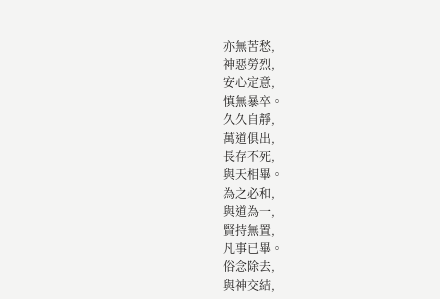亦無苦愁,
神惡勞烈,
安心定意,
慎無暴卒。
久久自靜,
萬道俱出,
長存不死,
與天相畢。
為之必和,
與道為一,
賢持無置,
凡事已畢。
俗念除去,
與神交結,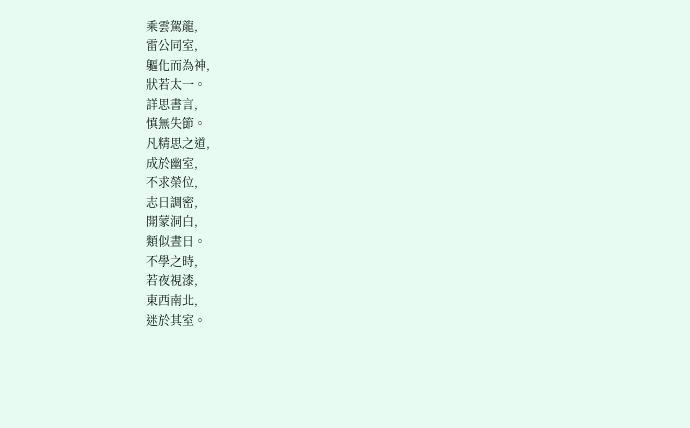乘雲駕龍,
雷公同室,
軀化而為神,
狀若太一。
詳思書言,
慎無失節。
凡精思之道,
成於幽室,
不求榮位,
志日調密,
開蒙洞白,
類似晝日。
不學之時,
若夜視漆,
東西南北,
迷於其室。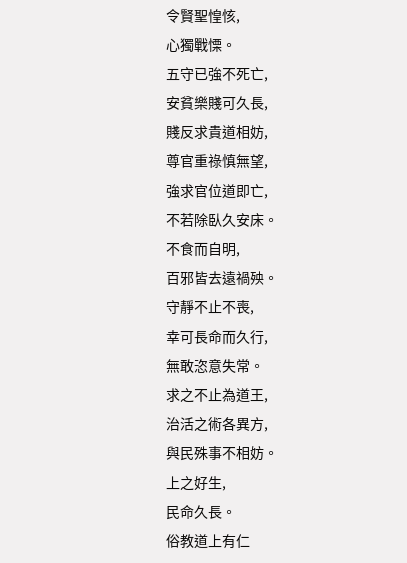令賢聖惶㤥,
心獨戰慄。
五守已強不死亡,
安貧樂賤可久長,
賤反求貴道相妨,
尊官重祿慎無望,
強求官位道即亡,
不若除臥久安床。
不食而自明,
百邪皆去遠禍殃。
守靜不止不喪,
幸可長命而久行,
無敢恣意失常。
求之不止為道王,
治活之術各異方,
與民殊事不相妨。
上之好生,
民命久長。
俗教道上有仁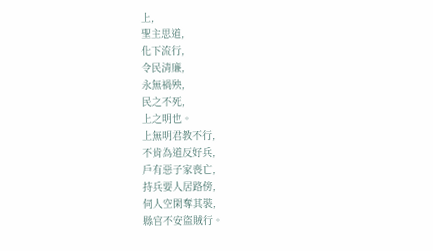上,
聖主思道,
化下流行,
令民清廉,
永無禍殃,
民之不死,
上之明也。
上無明君教不行,
不肯為道反好兵,
戶有惡子家喪亡,
持兵要人居路傍,
伺人空閑奪其裝,
縣官不安盜賊行。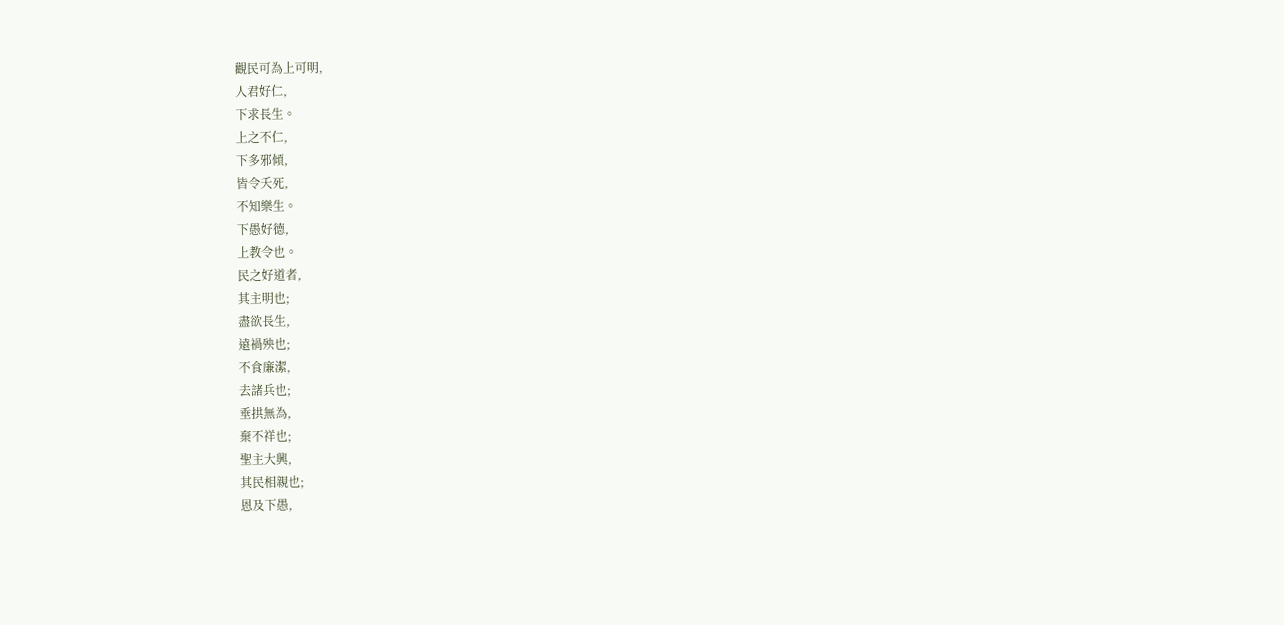觀民可為上可明,
人君好仁,
下求長生。
上之不仁,
下多邪傾,
皆令夭死,
不知樂生。
下愚好德,
上教令也。
民之好道者,
其主明也;
盡欲長生,
遠禍殃也;
不食廉潔,
去諸兵也;
垂拱無為,
棄不祥也;
聖主大興,
其民相親也;
恩及下愚,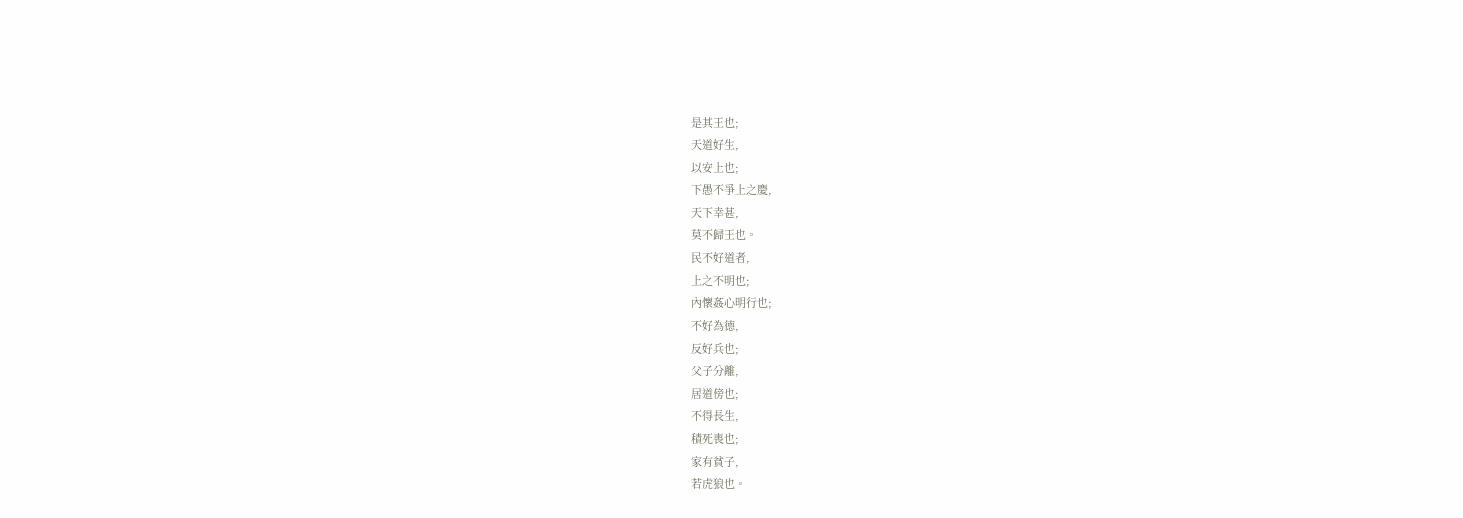是其王也;
天道好生,
以安上也;
下愚不爭上之慶,
天下幸甚,
莫不歸王也。
民不好道者,
上之不明也;
內懷姦心明行也;
不好為德,
反好兵也;
父子分離,
居道傍也;
不得長生,
積死喪也;
家有貧子,
若虎狼也。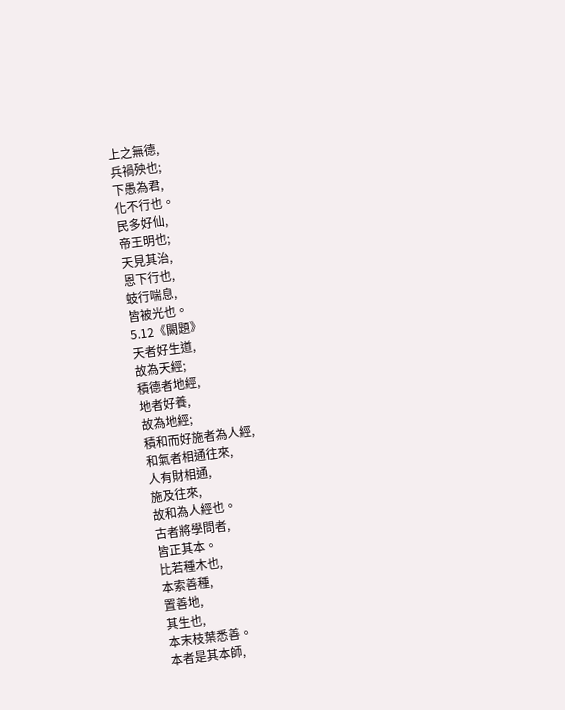上之無德,
兵禍殃也;
下愚為君,
化不行也。
民多好仙,
帝王明也;
天見其治,
恩下行也,
蚑行喘息,
皆被光也。
5.12《闕題》
天者好生道,
故為天經;
積德者地經,
地者好養,
故為地經;
積和而好施者為人經,
和氣者相通往來,
人有財相通,
施及往來,
故和為人經也。
古者將學問者,
皆正其本。
比若種木也,
本索善種,
置善地,
其生也,
本末枝葉悉善。
本者是其本師,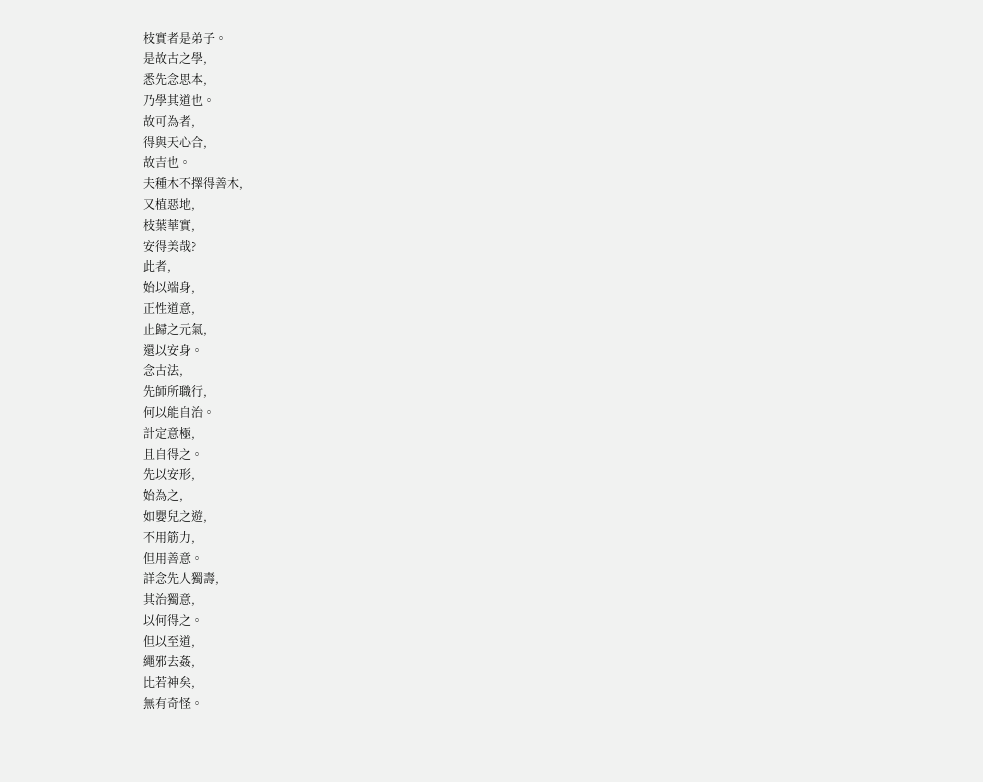枝實者是弟子。
是故古之學,
悉先念思本,
乃學其道也。
故可為者,
得與天心合,
故吉也。
夫種木不擇得善木,
又植惡地,
枝葉華實,
安得美哉?
此者,
始以端身,
正性道意,
止歸之元氣,
還以安身。
念古法,
先師所職行,
何以能自治。
計定意極,
且自得之。
先以安形,
始為之,
如嬰兒之遊,
不用筋力,
但用善意。
詳念先人獨壽,
其治獨意,
以何得之。
但以至道,
繩邪去姦,
比若神矣,
無有奇怪。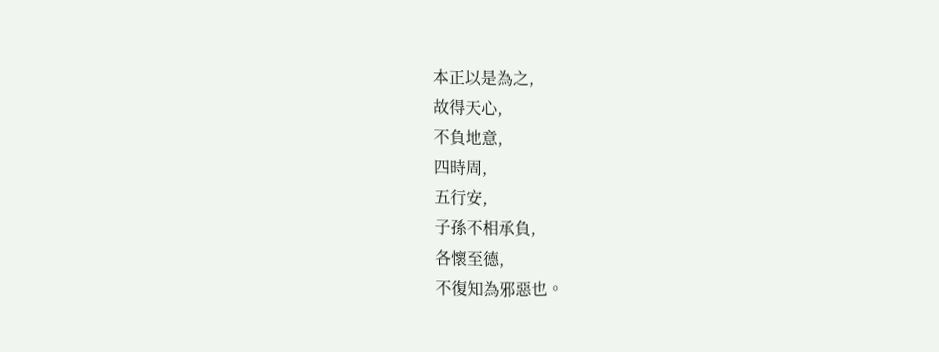本正以是為之,
故得天心,
不負地意,
四時周,
五行安,
子孫不相承負,
各懷至德,
不復知為邪惡也。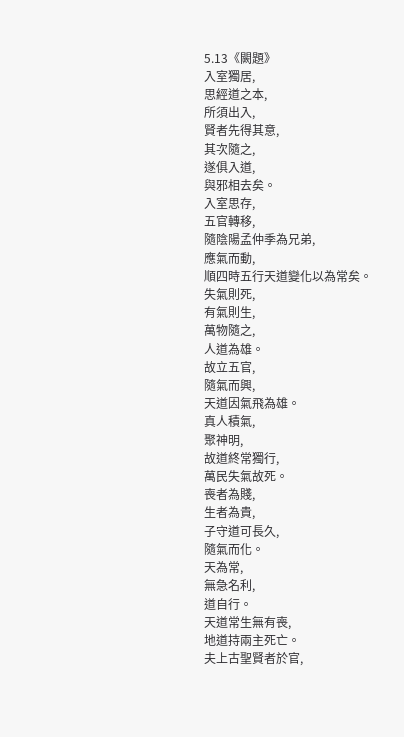5.13《闕題》
入室獨居,
思經道之本,
所須出入,
賢者先得其意,
其次隨之,
遂俱入道,
與邪相去矣。
入室思存,
五官轉移,
隨陰陽孟仲季為兄弟,
應氣而動,
順四時五行天道變化以為常矣。
失氣則死,
有氣則生,
萬物隨之,
人道為雄。
故立五官,
隨氣而興,
天道因氣飛為雄。
真人積氣,
聚神明,
故道終常獨行,
萬民失氣故死。
喪者為賤,
生者為貴,
子守道可長久,
隨氣而化。
天為常,
無急名利,
道自行。
天道常生無有喪,
地道持兩主死亡。
夫上古聖賢者於官,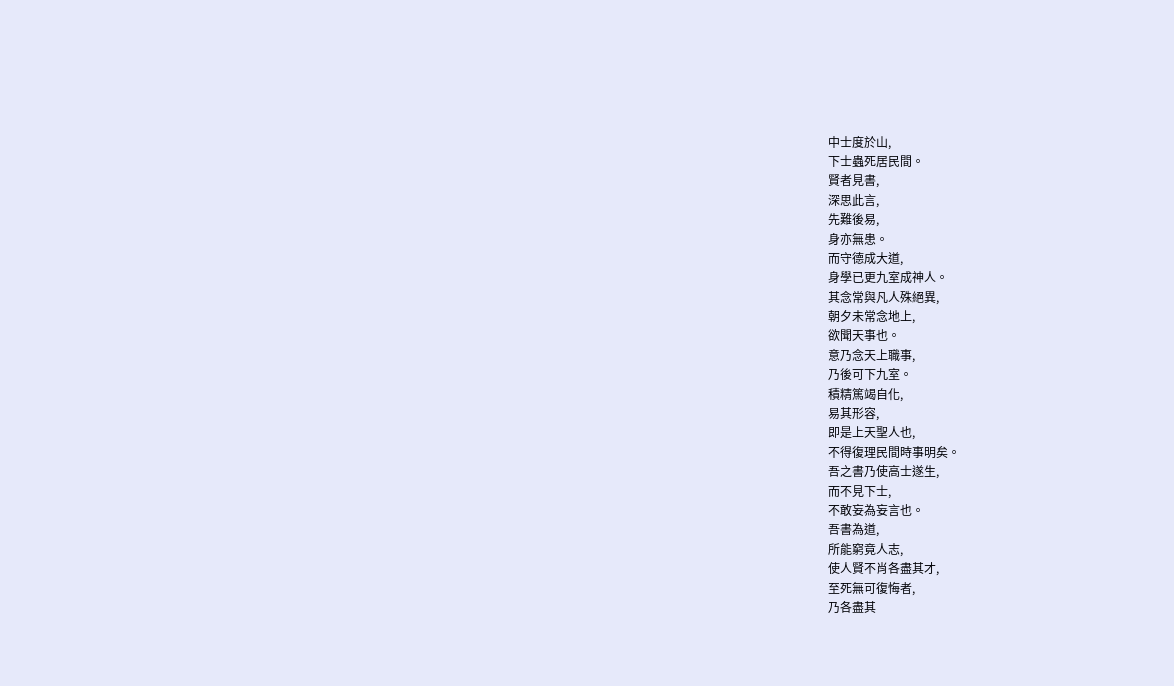中士度於山,
下士蟲死居民間。
賢者見書,
深思此言,
先難後易,
身亦無患。
而守德成大道,
身學已更九室成神人。
其念常與凡人殊絕異,
朝夕未常念地上,
欲聞天事也。
意乃念天上職事,
乃後可下九室。
積精篤竭自化,
易其形容,
即是上天聖人也,
不得復理民間時事明矣。
吾之書乃使高士遂生,
而不見下士,
不敢妄為妄言也。
吾書為道,
所能窮竟人志,
使人賢不肖各盡其才,
至死無可復悔者,
乃各盡其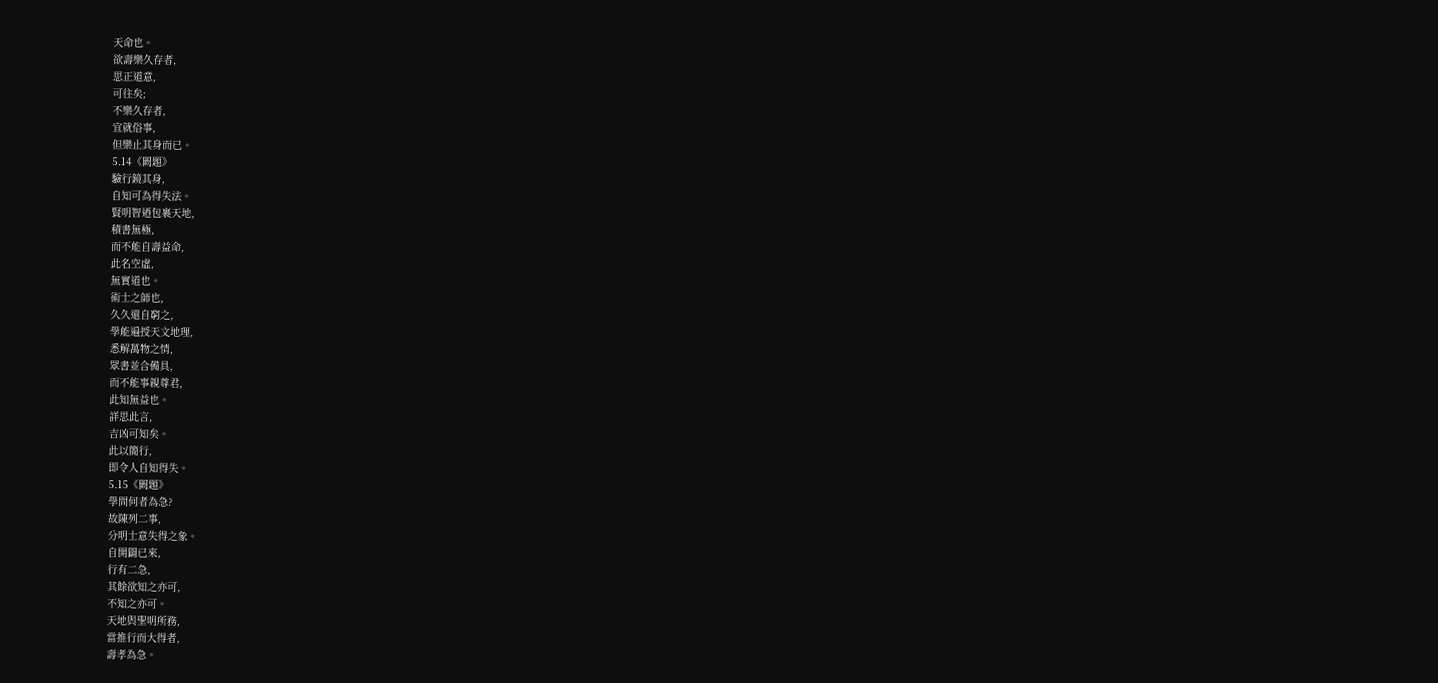天命也。
欲壽樂久存者,
思正道意,
可往矣;
不樂久存者,
宜就俗事,
但樂止其身而已。
5.14《闕題》
驗行鏡其身,
自知可為得失法。
賢明智迺包裹天地,
積書無極,
而不能自壽益命,
此名空虛,
無實道也。
術士之師也,
久久還自窮之,
學能遍授天文地理,
悉解萬物之情,
眾書並合備具,
而不能事親尊君,
此知無益也。
詳思此言,
吉凶可知矣。
此以簡行,
即令人自知得失。
5.15《闕題》
學問何者為急?
故陳列二事,
分明士意失得之象。
自開闢已來,
行有二急,
其餘欲知之亦可,
不知之亦可。
天地與聖明所務,
當推行而大得者,
壽孝為急。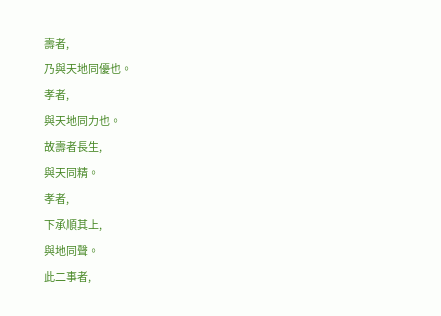壽者,
乃與天地同優也。
孝者,
與天地同力也。
故壽者長生,
與天同精。
孝者,
下承順其上,
與地同聲。
此二事者,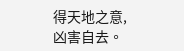得天地之意,
凶害自去。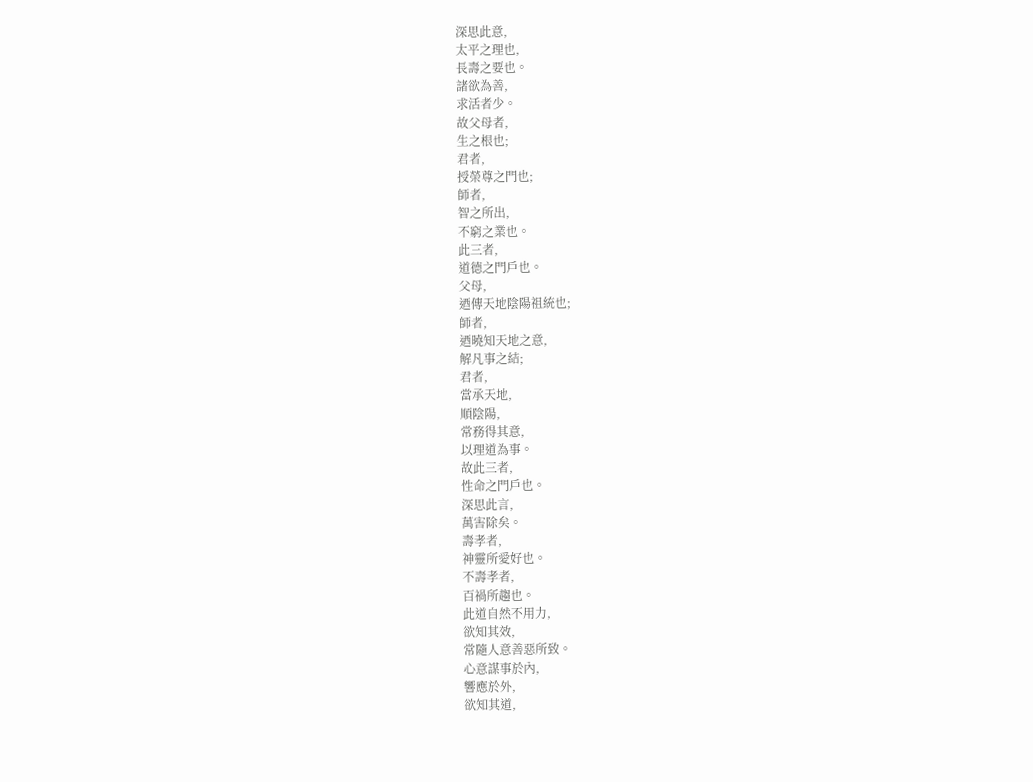深思此意,
太平之理也,
長壽之要也。
諸欲為善,
求活者少。
故父母者,
生之根也;
君者,
授榮尊之門也;
師者,
智之所出,
不窮之業也。
此三者,
道德之門戶也。
父母,
迺傳天地陰陽祖統也;
師者,
迺曉知天地之意,
解凡事之結;
君者,
當承天地,
順陰陽,
常務得其意,
以理道為事。
故此三者,
性命之門戶也。
深思此言,
萬害除矣。
壽孝者,
神靈所愛好也。
不壽孝者,
百禍所趨也。
此道自然不用力,
欲知其效,
常隨人意善惡所致。
心意謀事於內,
響應於外,
欲知其道,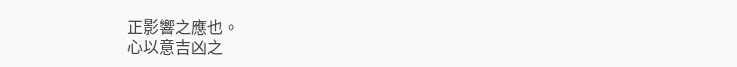正影響之應也。
心以意吉凶之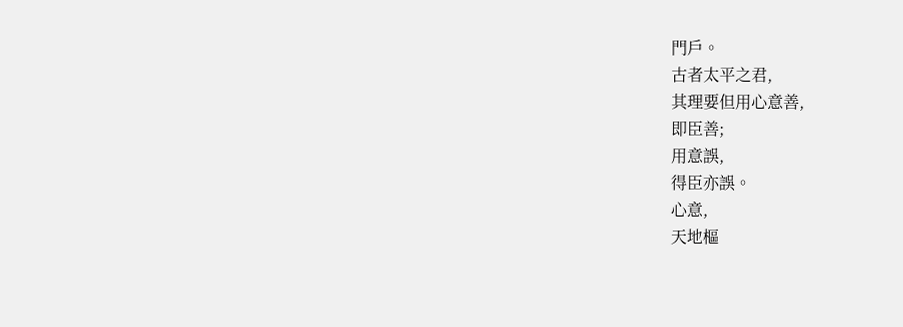門戶。
古者太平之君,
其理要但用心意善,
即臣善;
用意誤,
得臣亦誤。
心意,
天地樞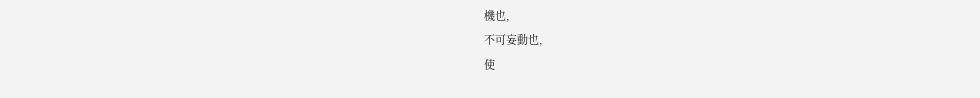機也,
不可妄動也,
使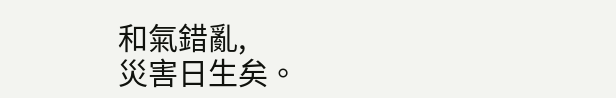和氣錯亂,
災害日生矣。